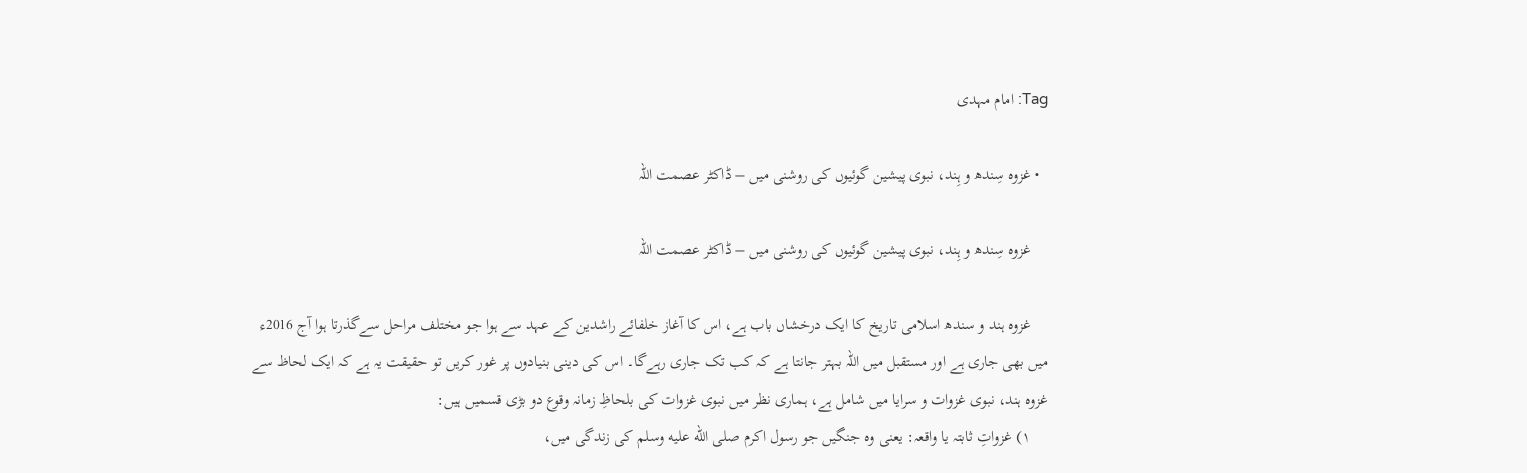Tag: امام مہدی

  • غزوہ سِندھ و ہِند، نبوی پیشین گوئیوں کی روشنی میں – ڈاکٹر عصمت اللہ

    غزوہ سِندھ و ہِند، نبوی پیشین گوئیوں کی روشنی میں – ڈاکٹر عصمت اللہ

    غزوہ ہند و سندھ اسلامی تاریخ کا ایک درخشاں باب ہے، اس کا آغاز خلفائے راشدین کے عہد سے ہوا جو مختلف مراحل سےگذرتا ہوا آج 2016ء میں بھی جاری ہے اور مستقبل میں اللہ بہتر جانتا ہے کہ کب تک جاری رہےگا۔ اس کی دینی بنیادوں پر غور کریں تو حقیقت یہ ہے کہ ایک لحاظ سے غزوہ ہند، نبوی غزوات و سرایا میں شامل ہے، ہماری نظر میں نبوی غزوات کی بلحاظِ زمانہ وقوع دو بڑی قسمیں ہیں:
    ۱) غزواتِ ثابتہ یا واقعہ: یعنی وہ جنگیں جو رسول اکرم صلى الله عليه وسلم کی زندگی میں،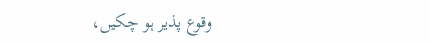وقوع پذیر ہو چکیں،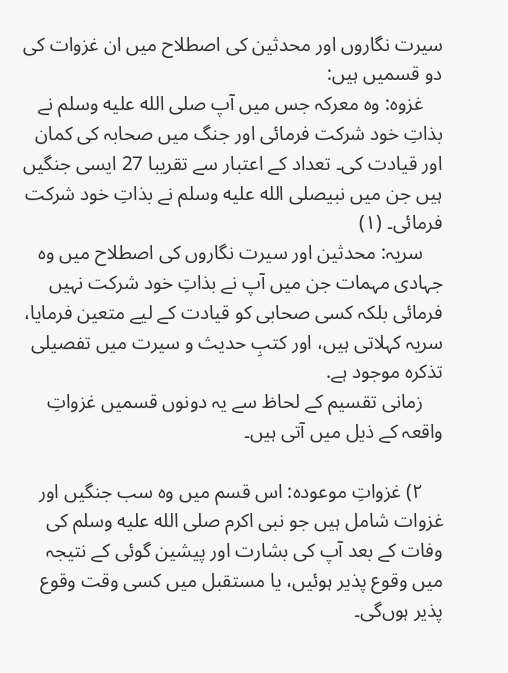سیرت نگاروں اور محدثین کی اصطلاح میں ان غزوات کی دو قسمیں ہیں:
    غزوہ: وہ معرکہ جس میں آپ صلى الله عليه وسلم نے بذاتِ خود شرکت فرمائی اور جنگ میں صحابہ کی کمان اور قیادت کی۔ تعداد کے اعتبار سے تقریبا 27 ایسی جنگیں ہیں جن میں نبیصلى الله عليه وسلم نے بذاتِ خود شرکت فرمائی۔ (۱)
    سریہ: محدثین اور سیرت نگاروں کی اصطلاح میں وہ جہادی مہمات جن میں آپ نے بذاتِ خود شرکت نہیں فرمائی بلکہ کسی صحابی کو قیادت کے لیے متعین فرمایا، سریہ کہلاتی ہیں، اور کتبِ حدیث و سیرت میں تفصیلی تذکرہ موجود ہے.
    زمانی تقسیم کے لحاظ سے یہ دونوں قسمیں غزواتِ واقعہ کے ذیل میں آتی ہیں۔

    ۲) غزواتِ موعودہ: اس قسم میں وہ سب جنگیں اور غزوات شامل ہیں جو نبی اکرم صلى الله عليه وسلم کی وفات کے بعد آپ کی بشارت اور پیشین گوئی کے نتیجہ میں وقوع پذیر ہوئیں، یا مستقبل میں کسی وقت وقوع پذیر ہوں‌گی۔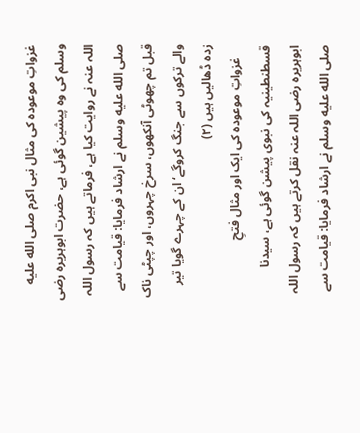غزواتِ موعودہ کی مثال نبی اکرم صلى الله عليه وسلم کی وہ پیشین گوئی ہے، حضرت ابوہریرہ رضی اللہ عنہ نے روایت کیا ہے، فرماتے ہیں کہ رسول اللہ صلى الله عليه وسلم نے ارشاد فرمایا: قیامت سے قبل تم چھوٹی آنکھوں، سرخ چہروں، اور چپٹی ناک والے ترکوں سے جنگ کروگے‘ ان کے چہرے گویا تیر زدہ ڈھالیں ہیں (۲)
    غزواتِ موعودہ کی ایک اور مثال فتحِ قسطنطینیہ کی نبوی پیشن گوئی ہے، سیدنا ابوہریرہ رضی اللہ عنہ نقل کرتے ہیں کہ رسول اللہ صلى الله عليه وسلم نے ارشاد فرمایا: قیامت سے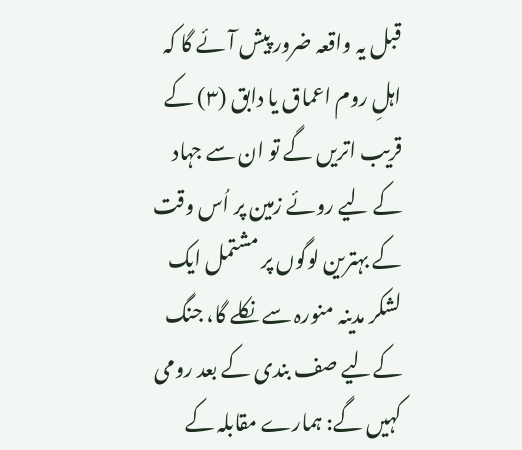قبل یہ واقعہ ضرور پیش آئے گا کہ اہلِ روم اعماق یا دابق (۳) کے قریب اتریں گے تو ان سے جہاد کے لیے روئے زمین پر اُس وقت کے بہترین لوگوں پر مشتمل ایک لشکر مدینہ منورہ سے نکلے گا، جنگ کےلیے صف بندی کے بعد رومی کہیں گے: ہمارے مقابلہ کے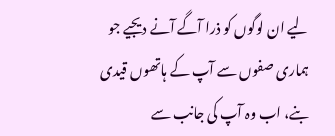لیے ان لوگوں کو ذرا آگے آنے دیجیے جو ہماری صفوں سے آپ کے ہاتھوں قیدی بنے، اب وہ آپ کی جانب سے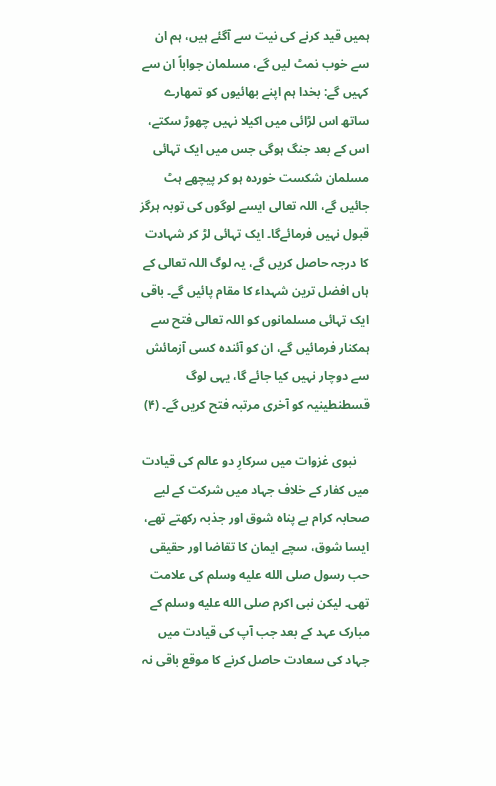ہمیں قید کرنے کی نیت سے آگئے ہیں، ہم ان سے خوب نمٹ لیں گے، مسلمان جواباً ان سے کہیں گے: بخدا ہم اپنے بھائیوں کو تمھارے ساتھ اس لڑائی میں اکیلا نہیں چھوڑ سکتے، اس کے بعد جنگ ہوگی جس میں ایک تہائی مسلمان شکست خوردہ ہو کر پیچھے ہٹ جائیں گے، اللہ تعالی ایسے لوگوں کی توبہ ہرگز قبول نہیں فرمائےگا۔ ایک تہائی لڑ کر شہادت کا درجہ حاصل کریں گے، یہ لوگ اللہ تعالی کے ہاں افضل ترین شہداء کا مقام پائیں گے۔ باقی ایک تہائی مسلمانوں کو اللہ تعالی فتح سے ہمکنار فرمائیں گے، ان کو آئندہ کسی آزمائش سے دوچار نہیں کیا جائے گا، یہی لوگ قسطنطینیہ کو آخری مرتبہ فتح کریں گے۔ (۴)

    نبوی غزوات میں سرکارِ دو عالم کی قیادت میں کفار کے خلاف جہاد میں شرکت کے لیے صحابہ کرام بے پناہ شوق اور جذبہ رکھتے تھے، ایسا شوق، سچے ایمان کا تقاضا اور حقیقی حب رسول صلى الله عليه وسلم کی علامت تھی۔ لیکن نبی اکرم صلى الله عليه وسلم کے مبارک عہد کے بعد جب آپ کی قیادت میں جہاد کی سعادت حاصل کرنے کا موقع باقی نہ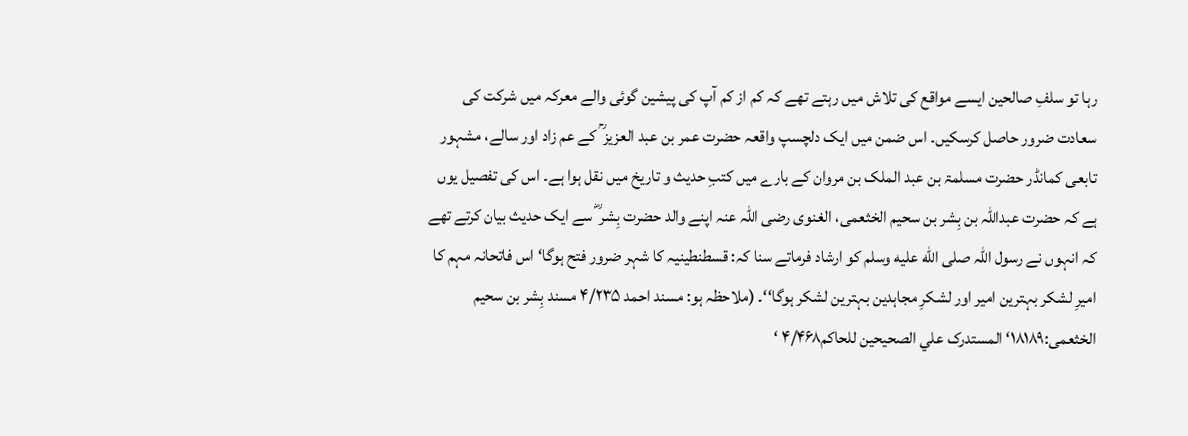رہا تو سلفِ صالحین ایسے مواقع کی تلاش میں رہتے تھے کہ کم از کم آپ کی پیشین گوئی والے معرکہ میں شرکت کی سعادت ضرور حاصل کرسکیں۔ اس ضمن میں ایک دلچسپ واقعہ حضرت عمر بن عبد العزیز ؒ کے عم زاد اور سالے، مشہور تابعی کمانڈر حضرت مسلمۃ بن عبد الملک بن مروان کے بارے میں کتبِ حدیث و تاریخ میں نقل ہوا ہے۔ اس کی تفصیل یوں ہے کہ حضرت عبداللہ بن بِشر بن سحیم الخثعمی، الغنوی رضی اللہ عنہ اپنے والد حضرت بِشر ؓ سے ایک حدیث بیان کرتے تھے کہ انہوں نے رسول اللہ صلى الله عليه وسلم کو ارشاد فرماتے سنا کہ: قسطنطینیہ کا شہر ضرور فتح ہوگا‘ اس فاتحانہ مہم کا امیرِ لشکر بہترین امیر اور لشکرِ مجاہدین بہترین لشکر ہوگا‘‘۔ (ملاحظہ ہو: مسند احمد ۴/۲۳۵ مسند بِشر بن سحیم الخثعمی:۱۸۱۸۹‘ المستدرک علي الصحیحین للحاکم۴/۴۶۸ ‘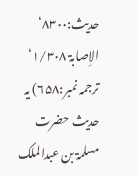حدیث:۸۳۰۰‘ الاِصابۃ ۱/۳۰۸‘ ترجمہ نمبر:۶۵۸) یہ حدیث حضرت مسلمۃ بن عبدالملک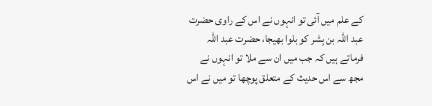کے علم میں آئی تو انہوں نے اس کے راوی حضرت عبد اللہ بن بِشر کو بلوا بھیجا، حضرت عبد اللہ فرماتے ہیں کہ جب میں ان سے ملا تو انہوں نے مجھ سے اس حدیث کے متعلق پوچھا تو میں نے اس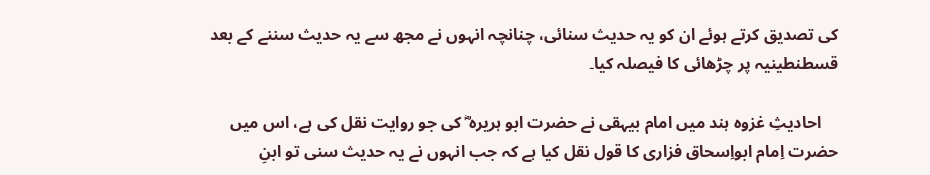کی تصدیق کرتے ہوئے ان کو یہ حدیث سنائی، چنانچہ انہوں نے مجھ سے یہ حدیث سننے کے بعد قسطنطینیہ پر چڑھائی کا فیصلہ کیا۔

    احادیثِ غزوہ ہند میں امام بیہقی نے حضرت ابو ہریرہ ؓ کی جو روایت نقل کی ہے، اس میں حضرت اِمام ابواِسحاق فزاری کا قول نقل کیا ہے کہ جب انہوں نے یہ حدیث سنی تو ابنِ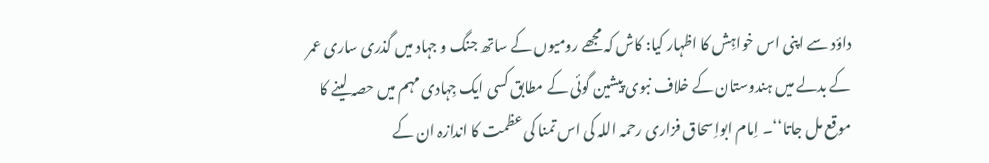داؤد سے اپنی اس خواہِش کا اظہار کیا: کاش کہ مجھے رومیوں کے ساتھ جنگ و جہاد میں گذری ساری عمر کے بدلے میں ہندوستان کے خلاف نبوی پیشین گوئی کے مطابق کسی ایک جِہادی مہم میں حصہ لینے کا موقع مل جاتا‘‘۔ اِمام ابواِسحاق فزاری رحمہ اللہ کی اس تمنا کی عظمت کا اندازہ ان کے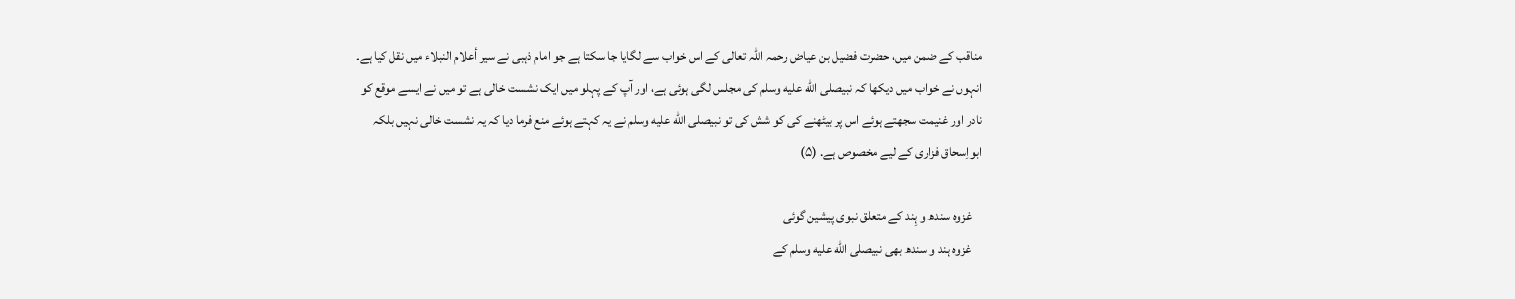مناقب کے ضمن میں، حضرت فضیل بن عیاض رحمہ اللہ تعالی کے اس خواب سے لگایا جا سکتا ہے جو امام ذہبی نے سیر أعلام النبلاء میں نقل کیا ہے۔ انہوں نے خواب میں دیکھا کہ نبیصلى الله عليه وسلم کی مجلس لگی ہوئی ہے، اور آپ کے پہلو میں ایک نشست خالی ہے تو میں نے ایسے موقع کو نادر اور غنیمت سجھتے ہوئے اس پر بیٹھنے کی کو شش کی تو نبیصلى الله عليه وسلم نے یہ کہتے ہوئے منع فرما دیا کہ یہ نشست خالی نہیں بلکہ ابواِسحاق فزاری کے لیے مخصوص ہے. (۵)

    غزوہ سندھ و ہِند کے متعلق نبوی پیشین گوئی
    غزوہ ہند و سندھ بھی نبیصلى الله عليه وسلم کے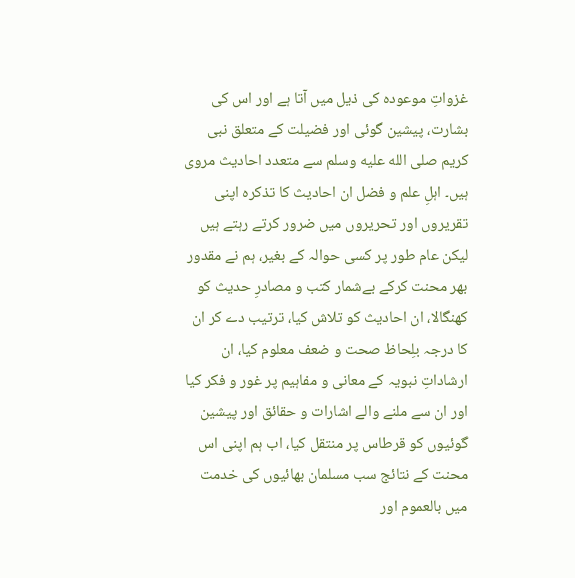غزواتِ موعودہ کی ذیل میں آتا ہے اور اس کی بشارت، پیشین گوئی اور فضیلت کے متعلق نبی کریم صلى الله عليه وسلم سے متعدد احادیث مروی ہیں۔ اہلِ علم و فضل ان احادیث کا تذکرہ اپنی تقریروں اور تحریروں میں ضرور کرتے رہتے ہیں لیکن عام طور پر کسی حوالہ کے بغیر، ہم نے مقدور بھر محنت کرکے بےشمار کتب و مصادرِ حدیث کو کھنگالا، ان احادیث کو تلاش کیا، ترتیب دے کر ان کا درجہ بلِحاظ صحت و ضعف معلوم کیا، ان ارشاداتِ نبویہ کے معانی و مفاہیم پر غور و فکر کیا اور ان سے ملنے والے اشارات و حقائق اور پیشین گوئیوں کو قرطاس پر منتقل کیا، اب ہم اپنی اس محنت کے نتائج سب مسلمان بھائیوں کی خدمت میں بالعموم اور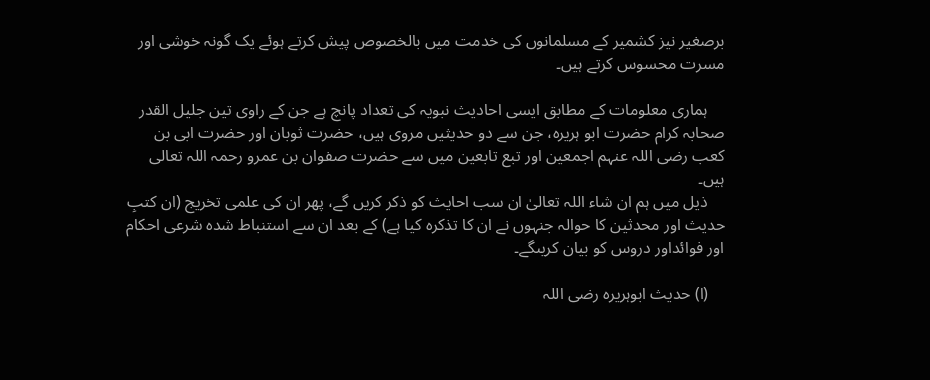برصغیر نیز کشمیر کے مسلمانوں کی خدمت میں بالخصوص پیش کرتے ہوئے یک گونہ خوشی اور مسرت محسوس کرتے ہیں۔

    ہماری معلومات کے مطابق ایسی احادیث نبویہ کی تعداد پانچ ہے جن کے راوی تین جلیل القدر صحابہ کرام حضرت ابو ہریرہ، جن سے دو حدیثیں مروی ہیں، حضرت ثوبان اور حضرت ابی بن کعب رضی اللہ عنہم اجمعین اور تبع تابعین میں سے حضرت صفوان بن عمرو رحمہ اللہ تعالی ہیں۔
    ذیل میں ہم ان شاء اللہ تعالیٰ ان سب احایث کو ذکر کریں گے، پھر ان کی علمی تخریج (ان کتبِ حدیث اور محدثین کا حوالہ جنہوں نے ان کا تذکرہ کیا ہے) کے بعد ان سے استنباط شدہ شرعی احکام اور فوائداور دروس کو بیان کریںگے۔

    (ا) حدیث ابوہریرہ رضی اللہ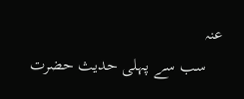عنہ
    سب سے پہلی حدیث حضرت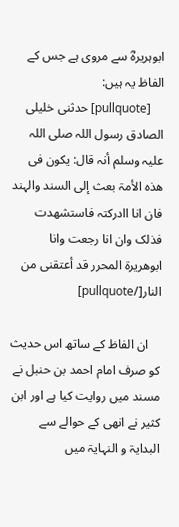ابوہریرہؓ سے مروی ہے جس کے الفاظ یہ ہیں:
    [pullquote] حدثنی خلیلی الصادق رسول اللہ صلی اللہ علیہ وسلم أنہ قال: یکون فی ھذہ الأمۃ بعث إلی السند والہند فان انا اادرکتہ فاستشھدت فذلک وان انا رجعت وانا ابوھریرۃ المحرر قد أعتقنی من النار[/pullquote]

    ان الفاظ کے ساتھ اس حدیث کو صرف امام احمد بن حنبل نے مسند میں روایت کیا ہے اور ابن کثیر نے انھی کے حوالے سے البدایۃ و النہایۃ میں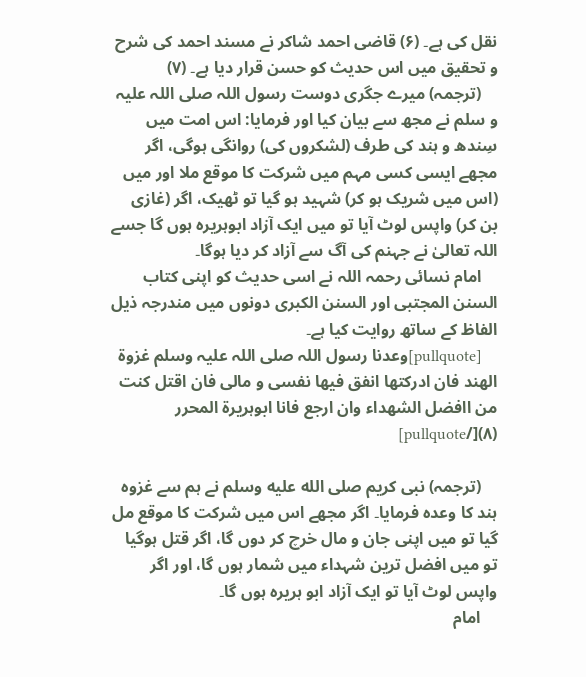نقل کی ہے۔ (۶) قاضی احمد شاکر نے مسند احمد کی شرح و تحقیق میں اس حدیث کو حسن قرار دیا ہے۔ (۷)
    (ترجمہ) میرے جگری دوست رسول اللہ صلی اللہ علیہ و سلم نے مجھ سے بیان کیا اور فرمایا: اس امت میں سِندھ و ہند کی طرف (لشکروں کی) روانگی ہوگی، اگر مجھے ایسی کسی مہم میں شرکت کا موقع ملا اور میں (اس میں شریک ہو کر) شہید ہو گیا تو ٹھیک، اگر (غازی بن کر) واپس لوٹ آیا تو میں ایک آزاد ابوہریرہ ہوں گا جسے اللہ تعالیٰ نے جہنم کی آگ سے آزاد کر دیا ہوگا۔
    امام نسائی رحمہ اللہ نے اسی حدیث کو اپنی کتاب السنن المجتبی اور السنن الکبری دونوں میں مندرجہ ذیل الفاظ کے ساتھ روایت کیا ہے۔
    [pullquote]وعدنا رسول اللہ صلی اللہ علیہ وسلم غزوۃ الھند فان ادرکتھا انفق فیھا نفسی و مالی فان اقتل کنت من اافضل الشھداء وان ارجع فانا ابوہریرۃ المحرر (۸)[/pullquote]

    (ترجمہ) نبی کریم صلى الله عليه وسلم نے ہم سے غزوہ ہند کا وعدہ فرمایا۔ اگر مجھے اس میں شرکت کا موقع مل گیا تو میں اپنی جان و مال خرچ کر دوں گا، اگر قتل ہوگیا تو میں افضل ترین شہداء میں شمار ہوں گا، اور اگر واپس لوٹ آیا تو ایک آزاد ابو ہریرہ ہوں گا۔
    امام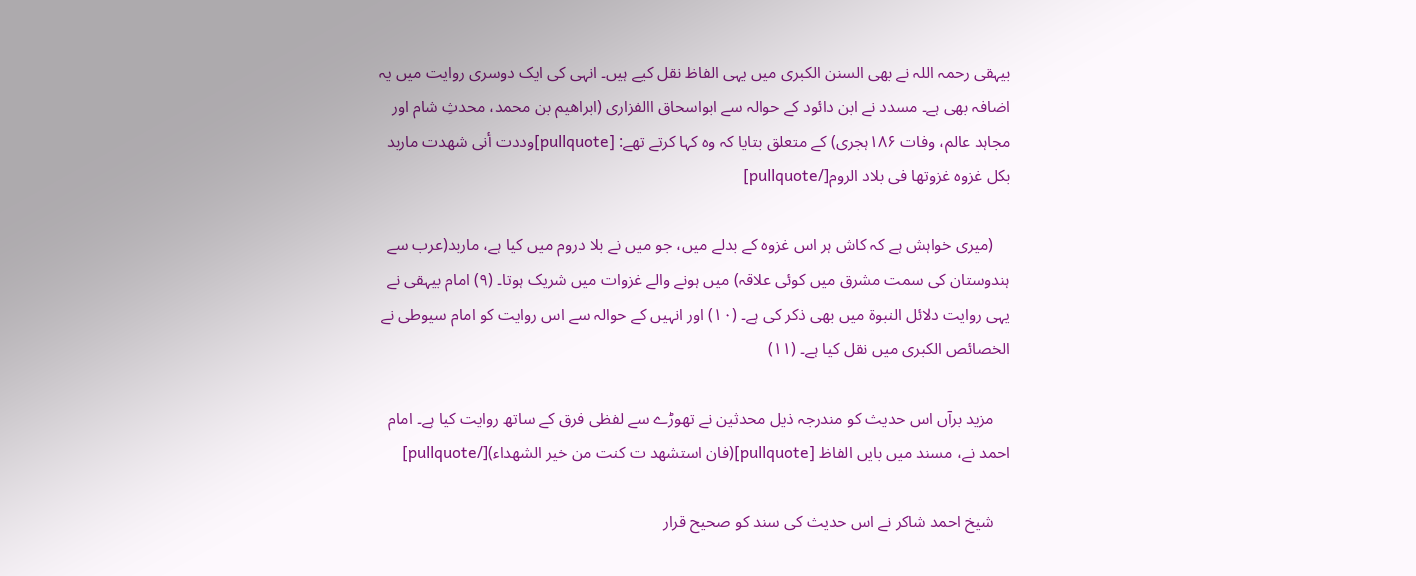بیہقی رحمہ اللہ نے بھی السنن الکبری میں یہی الفاظ نقل کیے ہیں۔ انہی کی ایک دوسری روایت میں یہ اضافہ بھی ہے۔ مسدد نے ابن دائود کے حوالہ سے ابواسحاق االفزاری (ابراھیم بن محمد، محدثِ شام اور مجاہد عالم، وفات ۱۸۶ہجری) کے متعلق بتایا کہ وہ کہا کرتے تھے: [pullquote]وددت أنی شھدت ماربد بکل غزوہ غزوتھا فی بلاد الروم[/pullquote]

    (میری خواہش ہے کہ کاش ہر اس غزوہ کے بدلے میں، جو میں نے بلا دروم میں کیا ہے، ماربد(عرب سے ہندوستان کی سمت مشرق میں کوئی علاقہ) میں ہونے والے غزوات میں شریک ہوتا۔ (۹) امام بیہقی نے یہی روایت دلائل النبوۃ میں بھی ذکر کی ہے۔ (۱۰) اور انہیں کے حوالہ سے اس روایت کو امام سیوطی نے الخصائص الکبری میں نقل کیا ہے۔ (۱۱)

    مزید برآں اس حدیث کو مندرجہ ذیل محدثین نے تھوڑے سے لفظی فرق کے ساتھ روایت کیا ہے۔ امام احمد نے، مسند میں بایں الفاظ [pullquote](فان استشھد ت کنت من خیر الشھداء)[/pullquote]

    شیخ احمد شاکر نے اس حدیث کی سند کو صحیح قرار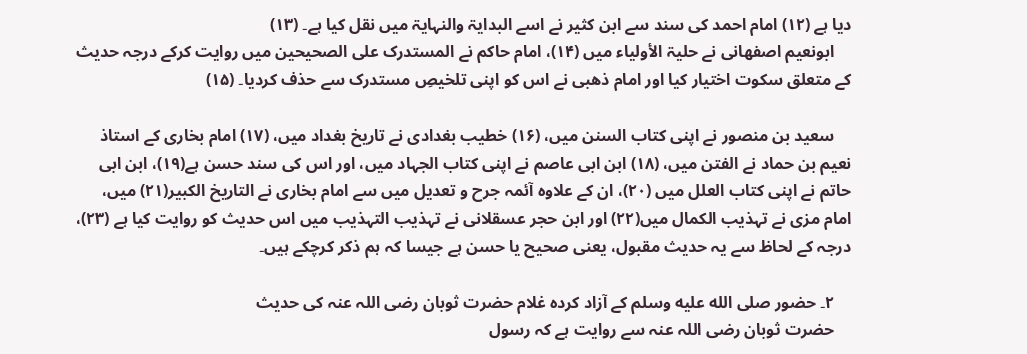دیا ہے (۱۲) امام احمد کی سند سے ابن کثیر نے اسے البدایۃ والنہایۃ میں نقل کیا ہے۔ (۱۳)
    ابونعیم اصفھانی نے حلیۃ الأولیاء میں (۱۴)، امام حاکم نے المستدرک علی الصحیحین میں روایت کرکے درجہ حدیث کے متعلق سکوت اختیار کیا اور امام ذھبی نے اس کو اپنی تلخیصِ مستدرک سے حذف کردیا۔ (۱۵)

    سعید بن منصور نے اپنی کتاب السنن میں، (۱۶) خطیب بغدادی نے تاریخ بغداد میں، (۱۷) امام بخاری کے استاذ نعیم بن حماد نے الفتن میں، (۱۸) ابن ابی عاصم نے اپنی کتاب الجہاد میں، اور اس کی سند حسن ہے(۱۹)، ابن ابی حاتم نے اپنی کتاب العلل میں (۲۰)، ان کے علاوہ آئمہ جرح و تعدیل میں سے امام بخاری نے التاریخ الکبیر(۲۱) میں، امام مزی نے تہذیب الکمال میں(۲۲) اور ابن حجر عسقلانی نے تہذیب التہذیب میں اس حدیث کو روایت کیا ہے (۲۳)، درجہ کے لحاظ سے یہ حدیث مقبول، یعنی صحیح یا حسن ہے جیسا کہ ہم ذکر کرچکے ہیں۔

    ۲۔ حضور صلى الله عليه وسلم کے آزاد کردہ غلام حضرت ثوبان رضی اللہ عنہ کی حدیث
    حضرت ثوبان رضی اللہ عنہ سے روایت ہے کہ رسول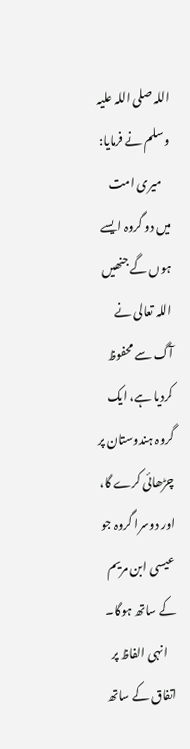اللہ صلی اللہ علیہ وسلم نے فرمایا:
    میری امت میں دو گروہ ایسے ہوں گے جنھیں اللہ تعالی نے آگ سے محفوظ کردیا ہے، ایک گروہ ہندوستان پر چڑھائی کرے گا، اور دوسرا گروہ جو عیسی ابن مریم کے ساتھ ہوگا۔
    انہی الفاظ پر اتفاق کے ساتھ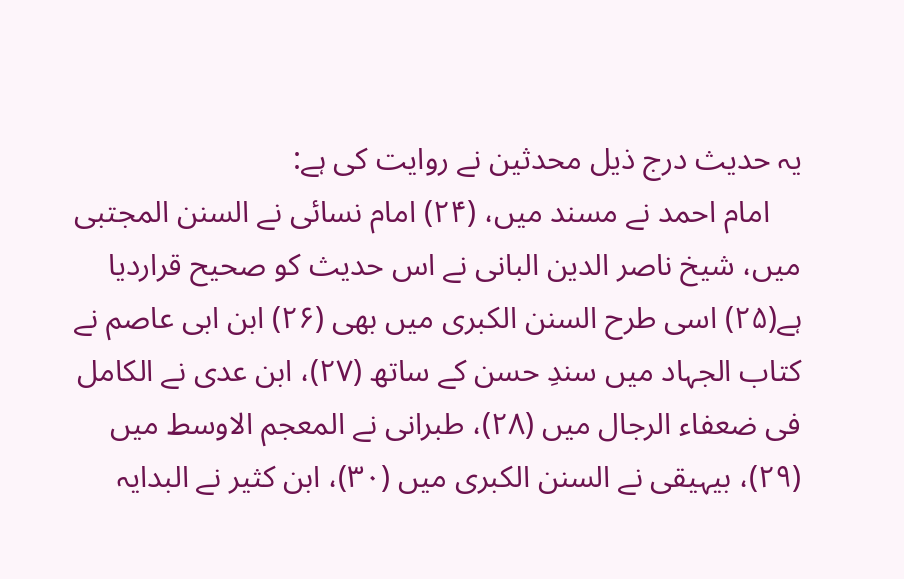یہ حدیث درج ذیل محدثین نے روایت کی ہے:
    امام احمد نے مسند میں، (۲۴) امام نسائی نے السنن المجتبی میں، شیخ ناصر الدین البانی نے اس حدیث کو صحیح قراردیا ہے(۲۵) اسی طرح السنن الکبری میں بھی (۲۶) ابن ابی عاصم نے کتاب الجہاد میں سندِ حسن کے ساتھ (۲۷)، ابن عدی نے الکامل فی ضعفاء الرجال میں (۲۸)، طبرانی نے المعجم الاوسط میں (۲۹)، بیہیقی نے السنن الکبری میں (۳۰)، ابن کثیر نے البدایہ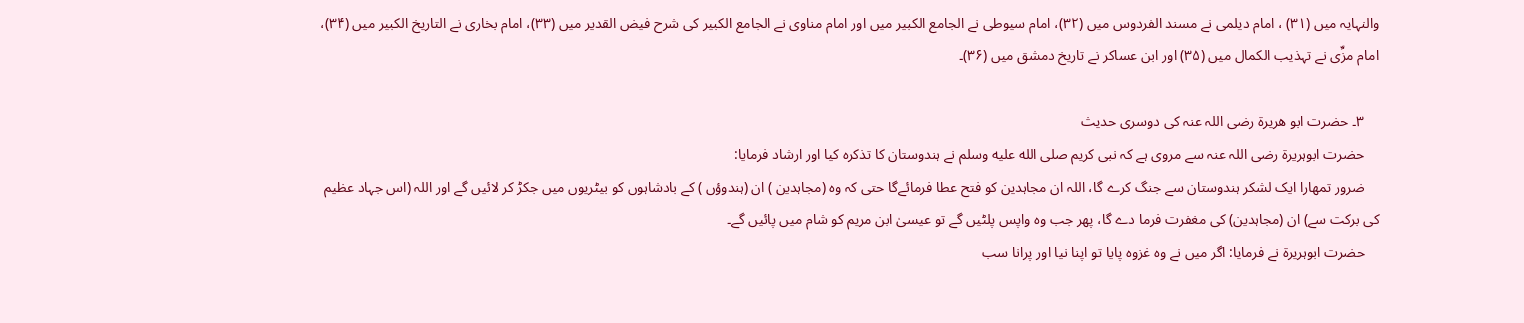والنہایہ میں (۳۱) ، امام دیلمی نے مسند الفردوس میں (۳۲)، امام سیوطی نے الجامع الکبیر میں اور امام مناوی نے الجامع الکبیر کی شرح فیض القدیر میں (۳۳)، امام بخاری نے التاریخ الکبیر میں (۳۴)، امام مزِّی نے تہذیب الکمال میں (۳۵) اور ابن عساکر نے تاریخ دمشق میں (۳۶)۔

    ۳۔ حضرت ابو ھریرۃ رضی اللہ عنہ کی دوسری حدیث
    حضرت ابوہریرۃ رضی اللہ عنہ سے مروی ہے کہ نبی کریم صلى الله عليه وسلم نے ہندوستان کا تذکرہ کیا اور ارشاد فرمایا:
    ضرور تمھارا ایک لشکر ہندوستان سے جنگ کرے گا، اللہ ان مجاہدین کو فتح عطا فرمائےگا حتی کہ وہ (مجاہدین ) ان (ہندوؤں ) کے بادشاہوں کو بیٹریوں میں جکڑ کر لائیں گے اور اللہ (اس جہاد عظیم کی برکت سے) ان (مجاہدین) کی مغفرت فرما دے گا، پھر جب وہ واپس پلٹیں گے تو عیسیٰ ابن مریم کو شام میں پائیں گے۔
    حضرت ابوہریرۃ نے فرمایا: اگر میں نے وہ غزوہ پایا تو اپنا نیا اور پرانا سب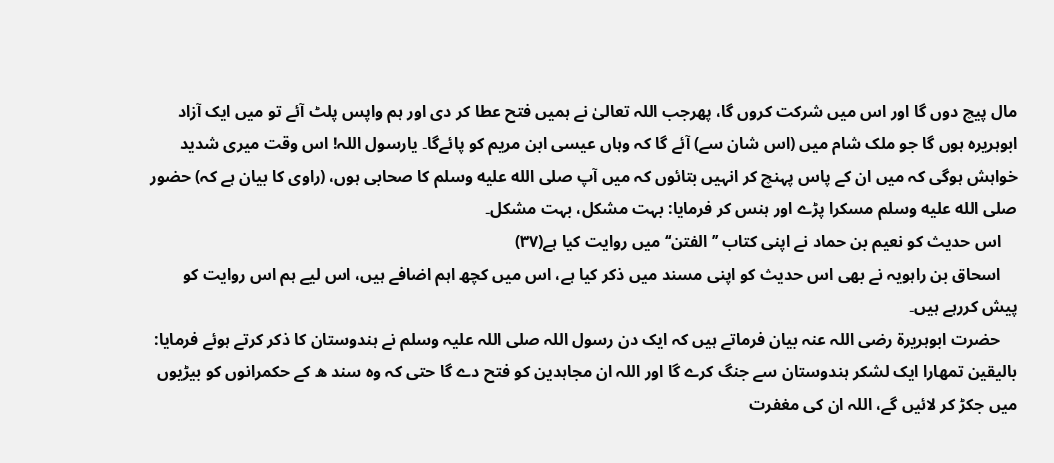مال پیچ دوں گا اور اس میں شرکت کروں گا، پھرجب اللہ تعالیٰ نے ہمیں فتح عطا کر دی اور ہم واپس پلٹ آئے تو میں ایک آزاد ابوہریرہ ہوں گا جو ملک شام میں (اس شان سے) آئے گا کہ وہاں عیسی ابن مریم کو پائےگا۔ یارسول اللہ! اس وقت میری شدید خواہش ہوگی کہ میں ان کے پاس پہنچ کر انہیں بتائوں کہ میں آپ صلى الله عليه وسلم کا صحابی ہوں، (راوی کا بیان ہے کہ) حضور صلى الله عليه وسلم مسکرا پڑے اور ہنس کر فرمایا: بہت مشکل، بہت مشکل۔
    اس حدیث کو نعیم بن حماد نے اپنی کتاب ’’الفتن‘‘ میں روایت کیا ہے(۳۷)
    اسحاق بن راہویہ نے بھی اس حدیث کو اپنی مسند میں ذکر کیا ہے، اس میں کچھ اہم اضافے ہیں، اس لیے ہم اس روایت کو پیش کررہے ہیں۔
    حضرت ابوہریرۃ رضی اللہ عنہ بیان فرماتے ہیں کہ ایک دن رسول اللہ صلی اللہ علیہ وسلم نے ہندوستان کا ذکر کرتے ہوئے فرمایا: بالیقین تمھارا ایک لشکر ہندوستان سے جنگ کرے گا اور اللہ ان مجاہدین کو فتح دے گا حتی کہ وہ سند ھ کے حکمرانوں کو بیڑیوں میں جکڑ کر لائیں گے، اللہ ان کی مغفرت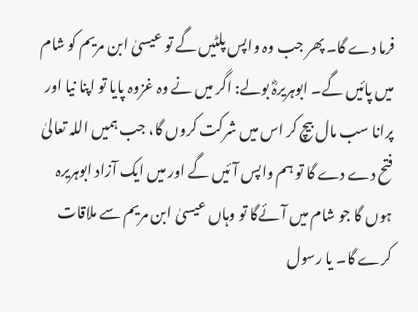فرما دے گا۔ پھر جب وہ واپس پلٹیں گے تو عیسیٰ ابن مریم کو شام میں پائیں گے۔ ابوہریرہؓ بولے: اگر میں نے وہ غزوہ پایا تو اپنا نیا اور پرانا سب مال بیچ کر اس میں شرکت کروں گا، جب ہمیں اللہ تعالیٰ فتح دے دے گا تو ہم واپس آئیں گے اور میں ایک آزاد ابوہریرہ ہوں گا جو شام میں آئےگا تو وہاں عیسیٰ ابن مریم سے ملاقات کرے گا۔ یا رسول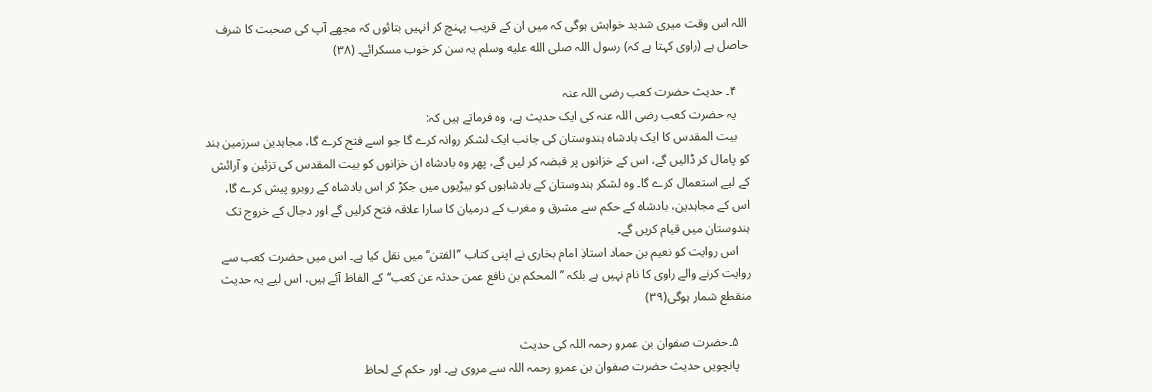اللہ اس وقت میری شدید خواہش ہوگی کہ میں ان کے قریب پہنچ کر انہیں بتائوں کہ مجھے آپ کی صحبت کا شرف حاصل ہے (راوی کہتا ہے کہ) رسول اللہ صلى الله عليه وسلم یہ سن کر خوب مسکرائے۔ (۳۸)

    ۴۔ حدیث حضرت کعب رضی اللہ عنہ
    یہ حضرت کعب رضی اللہ عنہ کی ایک حدیث ہے، وہ فرماتے ہیں کہ:
    بیت المقدس کا ایک بادشاہ ہندوستان کی جانب ایک لشکر روانہ کرے گا جو اسے فتح کرے گا، مجاہدین سرزمین ہند کو پامال کر ڈالیں گے، اس کے خزانوں پر قبضہ کر لیں گے، پھر وہ بادشاہ ان خزانوں کو بیت المقدس کی تزئین و آرائش کے لیے استعمال کرے گا۔ وہ لشکر ہندوستان کے بادشاہوں کو بیڑیوں میں جکڑ کر اس بادشاہ کے روبرو پیش کرے گا، اس کے مجاہدین، بادشاہ کے حکم سے مشرق و مغرب کے درمیان کا سارا علاقہ فتح کرلیں گے اور دجال کے خروج تک ہندوستان میں قیام کریں گے۔
    اس روایت کو نعیم بن حماد استاذِ امام بخاری نے اپنی کتاب ’’الفتن‘‘ میں نقل کیا ہے۔ اس میں حضرت کعب سے روایت کرنے والے راوی کا نام نہیں ہے بلکہ ’’المحکم بن نافع عمن حدثہ عن کعب‘‘ کے الفاظ آئے ہیں، اس لیے یہ حدیث منقطع شمار ہوگی(۳۹)

    ۵۔حضرت صفوان بن عمرو رحمہ اللہ کی حدیث
    پانچویں حدیث حضرت صفوان بن عمرو رحمہ اللہ سے مروی ہے۔ اور حکم کے لحاظ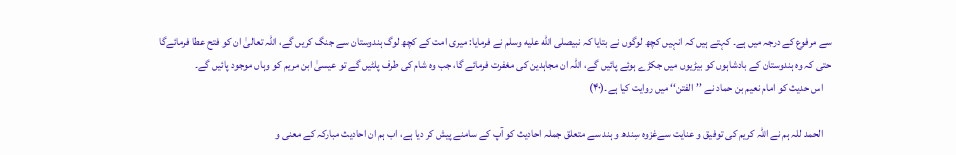سے مرفوع کے درجہ میں ہے۔ کہتے ہیں کہ انہیں کچھ لوگوں نے بتایا کہ نبیصلى الله عليه وسلم نے فرمایا: میری امت کے کچھ لوگ ہندوستان سے جنگ کریں گے، اللہ تعالیٰ ان کو فتح عطا فرمائےگا حتی کہ وہ ہندوستان کے بادشاہوں کو بیڑیوں میں جکڑے ہوئے پائیں گے، اللہ ان مجاہدین کی مغفرت فرمائے گا، جب وہ شام کی طرف پلٹیں گے تو عیسیٰ ابن مریم کو وہاں موجود پائیں گے۔
    اس حدیث کو امام نعیم بن حماد نے ’’الفتن‘‘ میں روایت کیا ہے۔(۴۰)

    الحمد للہ ہم نے اللہ کریم کی توفیق و عنایت سےغزوہ سِندھ و ہند سے متعلق جملہ احادیث کو آپ کے سامنے پیش کر دیا ہے، اب ہم ان احادیث مبارکہ کے معنی و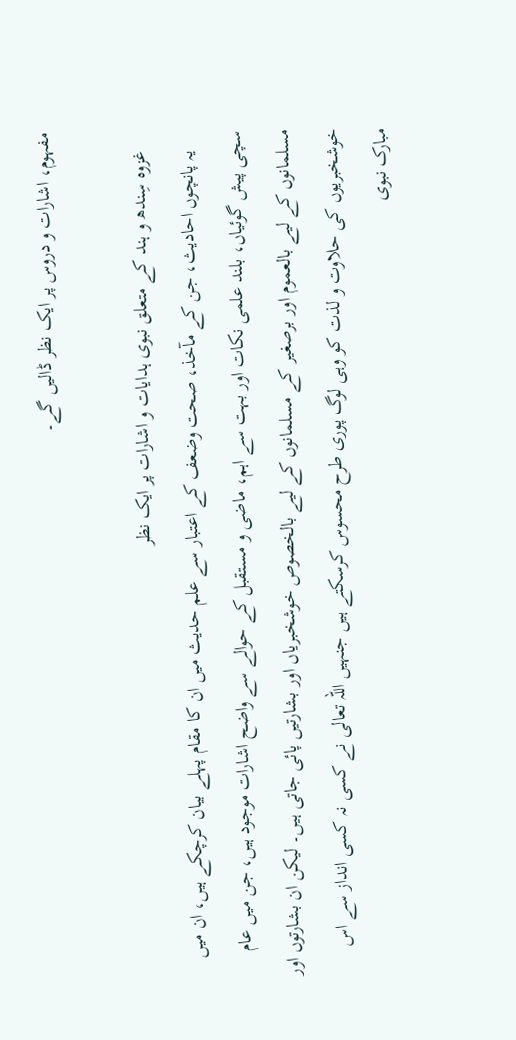مفہوم، اشارات و دروس پر ایک نظر ڈالیں گے۔

    غزوہ سِندھ و ہند کے متعلق نبوی ہدایات و اشارات پر ایک نظر
    یہ پانچوں احادیث، جن کے مآخذ، صحت وضعف کے اعتبار سے علم حدیث میں ان کا مقام پہلے بیان کرچکے ہیں، ان میں سچی پیش گوئیاں، بلند علمی نکات اور بہت سے اہم، ماضی و مستقبل کے حوالے سے واضح اشارات موجود ہیں، جن میں عام مسلمانوں کے لیے بالعموم اور برصغیر کے مسلمانوں کے لیے بالخصوص خوشخبریاں اور بشارتیں پائی جاتی ہیں۔ لیکن ان بشارتوں اور خوشخبریوں کی حلاوت و لذت کو وہی لوگ پوری طرح محسوس کرسکتے ہیں جنہیں اللہ تعالی نے کسی نہ کسی انداز سے اس مبارک نبوی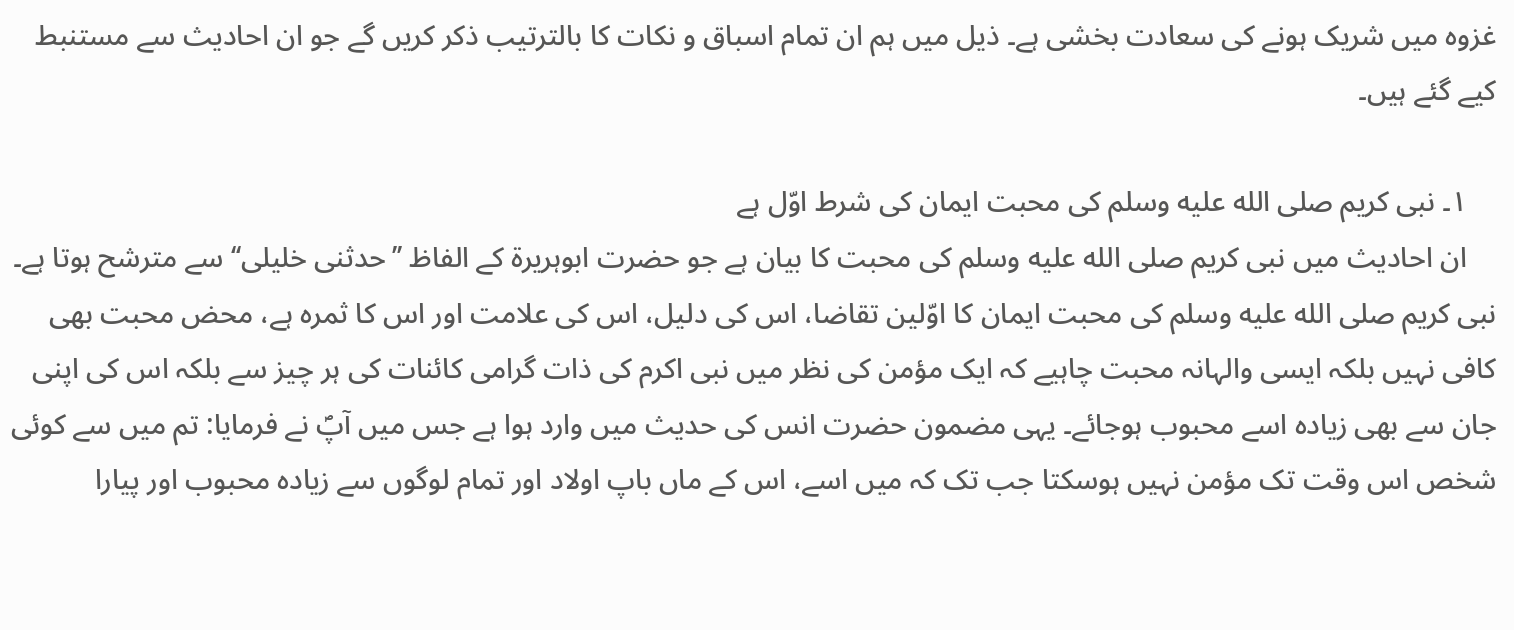غزوہ میں شریک ہونے کی سعادت بخشی ہے۔ ذیل میں ہم ان تمام اسباق و نکات کا بالترتیب ذکر کریں گے جو ان احادیث سے مستنبط کیے گئے ہیں۔

    ۱۔ نبی کریم صلى الله عليه وسلم کی محبت ایمان کی شرط اوّل ہے
    ان احادیث میں نبی کریم صلى الله عليه وسلم کی محبت کا بیان ہے جو حضرت ابوہریرۃ کے الفاظ ’’حدثنی خلیلی‘‘ سے مترشح ہوتا ہے۔ نبی کریم صلى الله عليه وسلم کی محبت ایمان کا اوّلین تقاضا، اس کی دلیل، اس کی علامت اور اس کا ثمرہ ہے، محض محبت بھی کافی نہیں بلکہ ایسی والہانہ محبت چاہیے کہ ایک مؤمن کی نظر میں نبی اکرم کی ذات گرامی کائنات کی ہر چیز سے بلکہ اس کی اپنی جان سے بھی زیادہ اسے محبوب ہوجائے۔ یہی مضمون حضرت انس کی حدیث میں وارد ہوا ہے جس میں آپؐ نے فرمایا: تم میں سے کوئی شخص اس وقت تک مؤمن نہیں ہوسکتا جب تک کہ میں اسے، اس کے ماں باپ اولاد اور تمام لوگوں سے زیادہ محبوب اور پیارا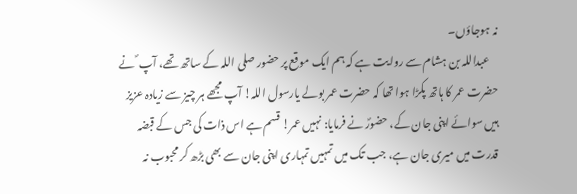نہ ہوجاؤں۔
    عبداللہ بن ہشام سے روایت ہے کہ ہم ایک موقع پر حضور صلی اللہ کے ساتھ تھے، آپ ؐ نے حضرت عمر کا ہاتھ پکڑا ہوا تھا کہ حضرت عمر بولے یارسول اللہ! آپ مجھے ہر چیز سے زیادہ عزیز ہیں سوائے اپنی جان کے، حضورؐ نے فرمایا: نہیں عمر! قسم ہے اس ذات کی جس کے قبضہ قدرت میں میری جان ہے، جب تک میں تمہیں تمہاری اپنی جان سے بھی بڑھ کر محبوب نہ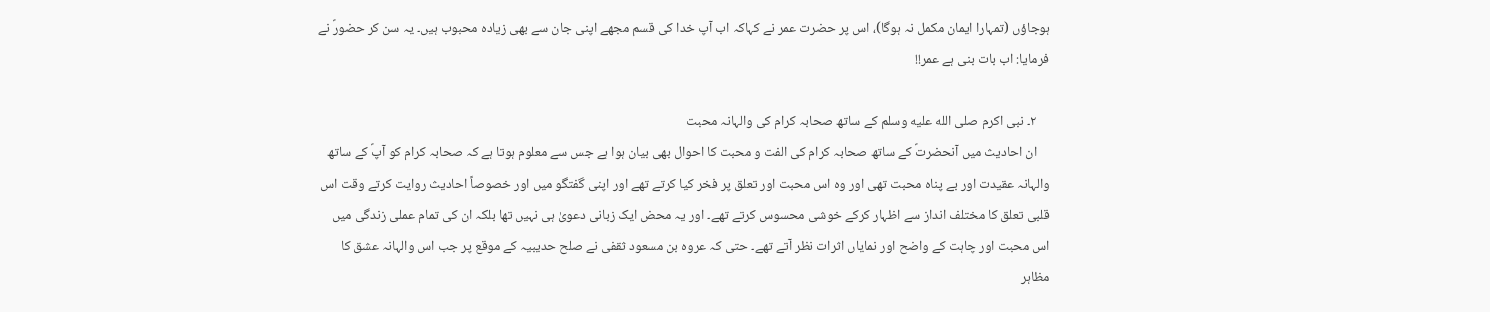ہوجاؤں (تمہارا ایمان مکمل نہ ہوگا)، اس پر حضرت عمر نے کہاکہ اب آپ خدا کی قسم مجھے اپنی جان سے بھی زیادہ محبوب ہیں۔ یہ سن کر حضورؐ نے فرمایا: اب بات بنی ہے عمر!!

    ۲۔ نبی اکرم صلى الله عليه وسلم کے ساتھ صحابہ کرام کی والہانہ محبت
    ان احادیث میں آنحضرتؐ کے ساتھ صحابہ کرام کی الفت و محبت کا احوال بھی بیان ہوا ہے جس سے معلوم ہوتا ہے کہ صحابہ کرام کو آپؐ کے ساتھ والہانہ عقیدت اور بے پناہ محبت تھی اور وہ اس محبت اور تعلق پر فخر کیا کرتے تھے اور اپنی گفتگو میں اور خصوصاً احادیث روایت کرتے وقت اس قلبی تعلق کا مختلف انداز سے اظہار کرکے خوشی محسوس کرتے تھے۔ اور یہ محض ایک زبانی دعویٰ ہی نہیں تھا بلکہ ان کی تمام عملی زندگی میں اس محبت اور چاہت کے واضح اور نمایاں اثرات نظر آتے تھے۔ حتی کہ عروہ بن مسعود ثقفی نے صلح حدیبیہ کے موقع پر جب اس والہانہ عشق کا مظاہر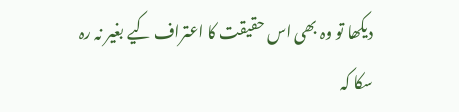دیکھا تو وہ بھی اس حقیقت کا اعتراف کیے بغیر نہ رہ سکا کہ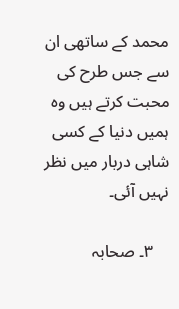محمد کے ساتھی ان سے جس طرح کی محبت کرتے ہیں وہ ہمیں دنیا کے کسی شاہی دربار میں نظر نہیں آئی۔

    ۳۔ صحابہ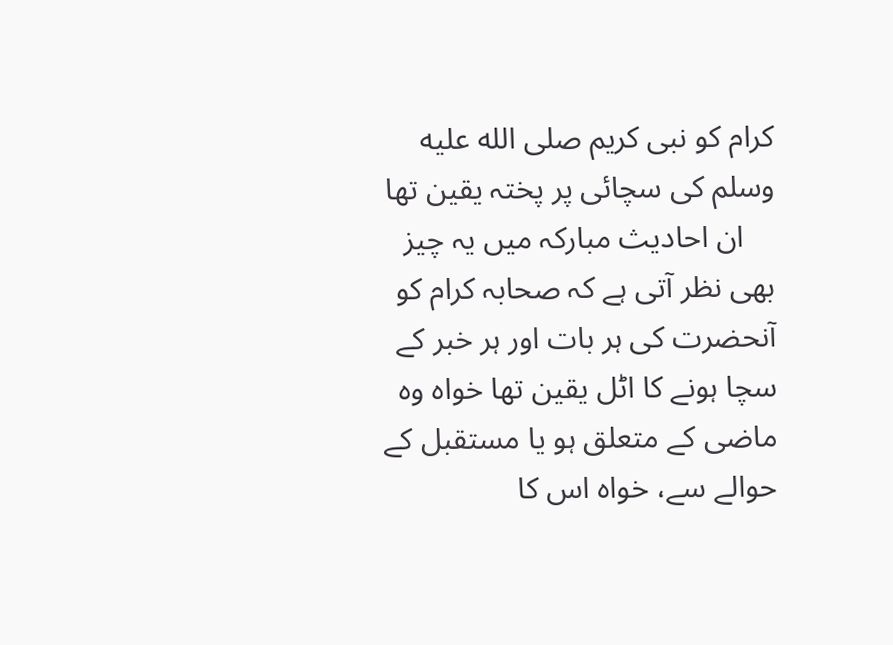کرام کو نبی کریم صلى الله عليه وسلم کی سچائی پر پختہ یقین تھا
    ان احادیث مبارکہ میں یہ چیز بھی نظر آتی ہے کہ صحابہ کرام کو آنحضرت کی ہر بات اور ہر خبر کے سچا ہونے کا اٹل یقین تھا خواہ وہ ماضی کے متعلق ہو یا مستقبل کے حوالے سے، خواہ اس کا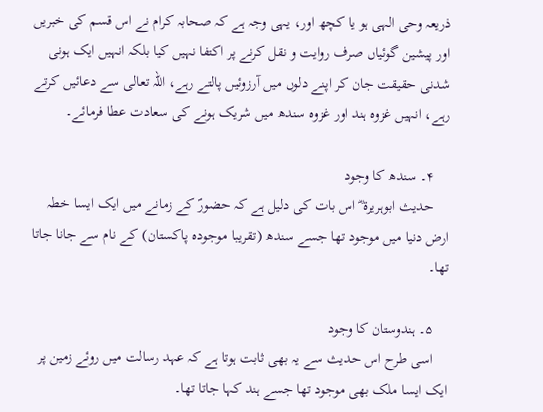ذریعہ وحی الہی ہو یا کچھ اور، یہی وجہ ہے کہ صحابہ کرام نے اس قسم کی خبریں اور پیشین گوئیاں صرف روایت و نقل کرنے پر اکتفا نہیں کیا بلکہ انہیں ایک ہونی شدنی حقیقت جان کر اپنے دلوں میں آرزوئیں پالتے رہے، اللہ تعالی سے دعائیں کرتے رہے، انہیں غزوہ ہند اور غزوہ سندھ میں شریک ہونے کی سعادت عطا فرمائے۔

    ۴۔ سندھ کا وجود
    حدیث ابوہریرۃ ؓ اس بات کی دلیل ہے کہ حضورؐ کے زمانے میں ایک ایسا خطہ ارض دنیا میں موجود تھا جسے سندھ (تقریبا موجودہ پاکستان) کے نام سے جانا جاتا تھا۔

    ۵۔ ہندوستان کا وجود
    اسی طرح اس حدیث سے یہ بھی ثابت ہوتا ہے کہ عہد رسالت میں روئے زمین پر ایک ایسا ملک بھی موجود تھا جسے ہند کہا جاتا تھا۔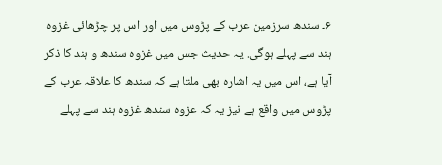۶۔ سندھ سرزمین عرب کے پڑوس میں اور اس پر چڑھائی غزوہ ہند سے پہلے ہوگی. یہ حدیث جس میں غزوہ سندھ و ہند کا ذکر آیا ہے، اس میں یہ اشارہ بھی ملتا ہے کہ سندھ کا علاقہ عرب کے پڑوس میں واقع ہے نیز یہ کہ عزوہ سندھ غزوہ ہند سے پہلے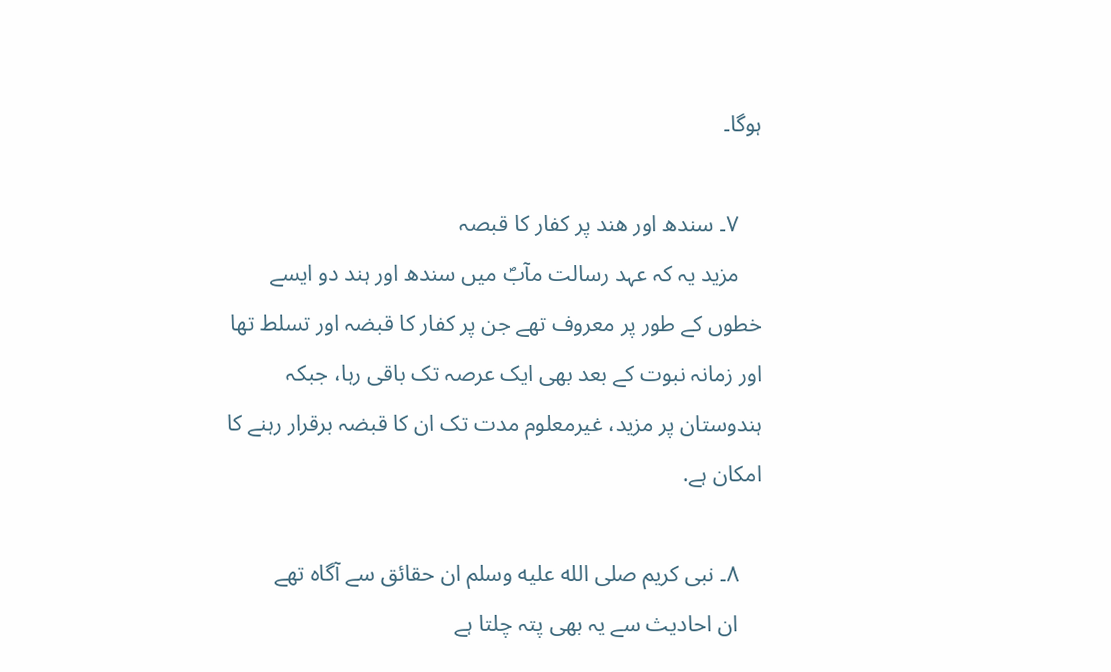ہوگا۔

    ۷۔ سندھ اور ھند پر کفار کا قبصہ
    مزید یہ کہ عہد رسالت مآبؐ میں سندھ اور ہند دو ایسے خطوں کے طور پر معروف تھے جن پر کفار کا قبضہ اور تسلط تھا اور زمانہ نبوت کے بعد بھی ایک عرصہ تک باقی رہا، جبکہ ہندوستان پر مزید، غیرمعلوم مدت تک ان کا قبضہ برقرار رہنے کا امکان ہے.

    ۸۔ نبی کریم صلى الله عليه وسلم ان حقائق سے آگاہ تھے
    ان احادیث سے یہ بھی پتہ چلتا ہے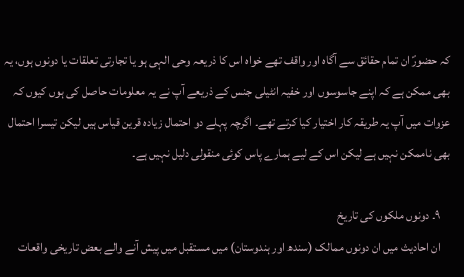کہ حضورؐ ان تمام حقائق سے آگاہ اور واقف تھے خواہ اس کا ذریعہ وحی الہی ہو یا تجارتی تعلقات یا دونوں ہوں، یہ بھی ممکن ہے کہ اپنے جاسوسوں اور خفیہ انٹیلی جنس کے ذریعے آپ نے یہ معلومات حاصل کی ہوں کیوں کہ عزوات میں آپ یہ طریقہ کار اختیار کیا کرتے تھے۔ اگرچہ پہلے دو احتمال زیادہ قرین قیاس ہیں لیکن تیسرا احتمال بھی ناممکن نہیں ہے لیکن اس کے لیے ہمارے پاس کوئی منقولی دلیل نہیں ہے۔

    ۹۔ دونوں ملکوں کی تاریخ
    ان احادیث میں ان دونوں ممالک (سندھ اور ہندوستان) میں مستقبل میں پیش آنے والے بعض تاریخی واقعات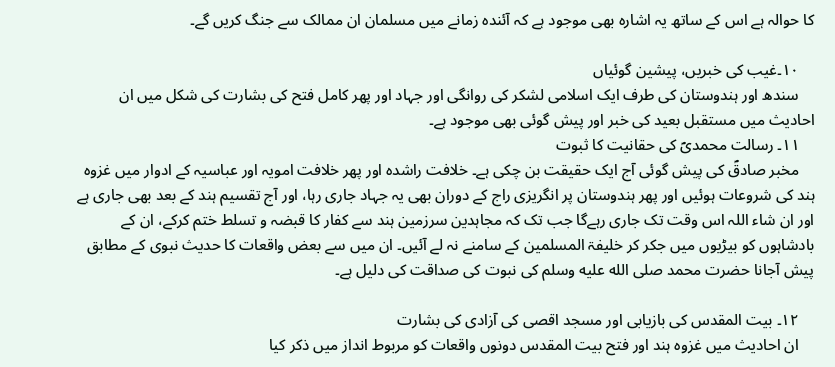کا حوالہ ہے اس کے ساتھ یہ اشارہ بھی موجود ہے کہ آئندہ زمانے میں مسلمان ان ممالک سے جنگ کریں گے۔

    ۱۰۔غیب کی خبریں، پیشین گوئیاں
    سندھ اور ہندوستان کی طرف ایک اسلامی لشکر کی روانگی اور جہاد اور پھر کامل فتح کی بشارت کی شکل میں ان احادیث میں مستقبل بعید کی خبر اور پیش گوئی بھی موجود ہے۔
    ۱۱۔ رسالت محمدیؐ کی حقانیت کا ثبوت
    مخبر صادقؐ کی پیش گوئی آج ایک حقیقت بن چکی ہے۔ خلافت راشدہ اور پھر خلافت امویہ اور عباسیہ کے ادوار میں غزوہ ہند کی شروعات ہوئیں اور پھر ہندوستان پر انگریزی راج کے دوران بھی یہ جہاد جاری رہا، اور آج تقسیم ہند کے بعد بھی جاری ہے اور ان شاء اللہ اس وقت تک جاری رہےگا جب تک کہ مجاہدین سرزمین ہند سے کفار کا قبضہ و تسلط ختم کرکے، ان کے بادشاہوں کو بیڑیوں میں جکر کر خلیفۃ المسلمین کے سامنے نہ لے آئیں۔ ان میں سے بعض واقعات کا حدیث نبوی کے مطابق پیش آجانا حضرت محمد صلى الله عليه وسلم کی نبوت کی صداقت کی دلیل ہے۔

    ۱۲۔ بیت المقدس کی بازیابی اور مسجد اقصی کی آزادی کی بشارت
    ان احادیث میں غزوہ ہند اور فتح بیت المقدس دونوں واقعات کو مربوط انداز میں ذکر کیا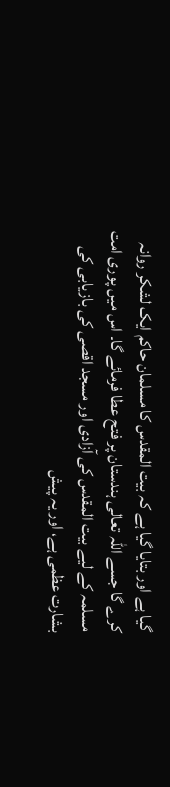گیا ہے اور بتایا گیا ہے کہ بیت المقدس کا مسلمان حاکم ایک لشکر روانہ کرے گا جسے اللہ تعالی ہندستان پر فتح عطا فرمائے گا۔ اس میں پوری امت مسلمہ کے لیے بیت المقدس کی آزادی اور مسجد اقصی کی بازیابی کی بشارت عظمی ہے، اور یہ پیش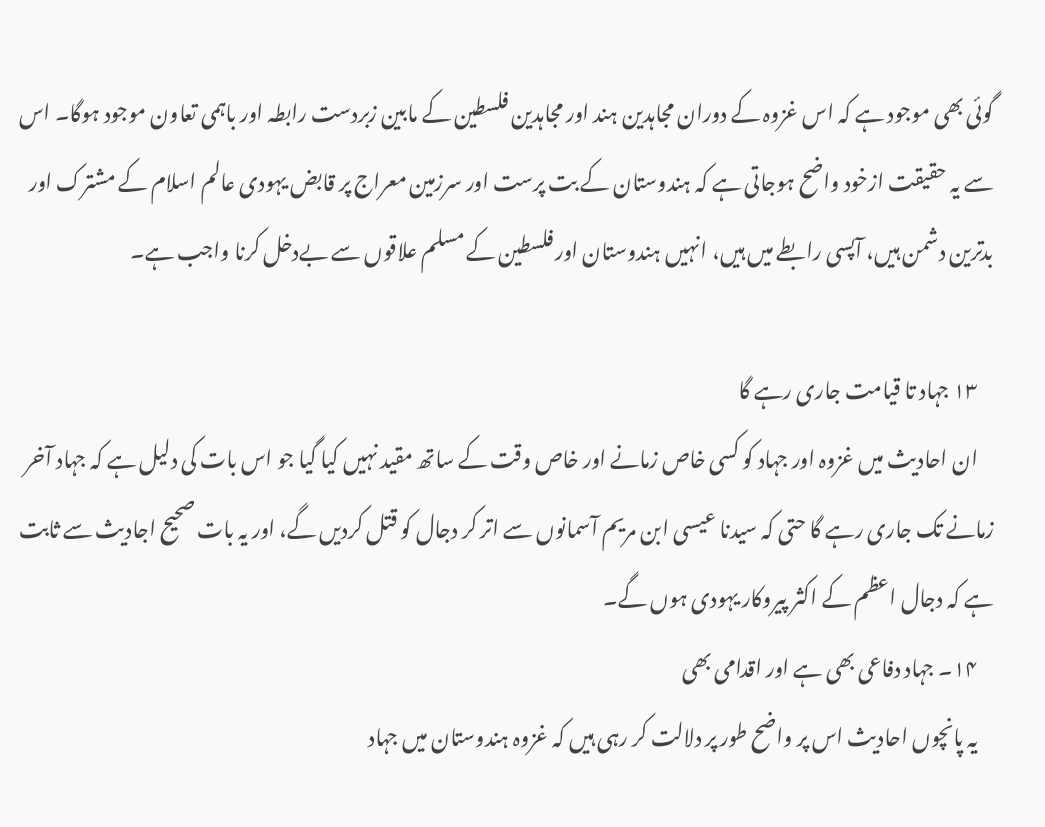گوئی بھی موجود ہے کہ اس غزوہ کے دوران مجاہدین ہند اور مجاہدین فلسطین کے مابین زبردست رابطہ اور باہمی تعاون موجود ہوگا۔ اس سے یہ حقیقت ازخود واضح ہوجاتی ہے کہ ہندوستان کے بت پرست اور سرزمین معراج پر قابض یہودی عالم اسلام کے مشترک اور بدترین دشمن ہیں، آپسی رابطے میں ہیں، انہیں ہندوستان اور فلسطین کے مسلم علاقوں سے بےدخل کرنا واجب ہے۔

    ۱۳ جہاد تا قیامت جاری رہے گا
    ان احادیث میں غزوہ اور جہاد کو کسی خاص زمانے اور خاص وقت کے ساتھ مقید نہیں کیا گیا جو اس بات کی دلیل ہے کہ جہاد آخر زمانے تک جاری رہے گا حتی کہ سیدنا عیسی ابن مریم آسمانوں سے اتر کر دجال کو قتل کردیں گے، اور یہ بات صحیح اجادیث سے ثابت ہے کہ دجال اعظم کے اکثر پیروکار یہودی ہوں گے۔
    ۱۴۔ جہاد دفاعی بھی ہے اور اقدامی بھی
    یہ پانچوں احادیث اس پر واضح طور پر دلالت کر رہی ہیں کہ غزوہ ہندوستان میں جہاد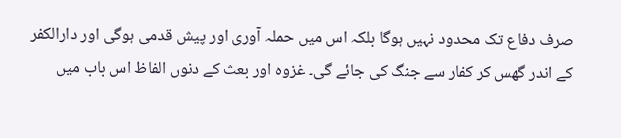صرف دفاع تک محدود نہیں ہوگا بلکہ اس میں حملہ آوری اور پیش قدمی ہوگی اور دارالکفر کے اندر گھس کر کفار سے جنگ کی جائے گی۔ غزوہ اور بعث کے دنوں الفاظ اس باب میں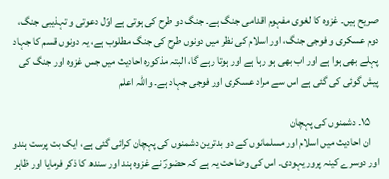صریح ہیں۔ غزوہ کا لغوی مفہوم اقدامی جنگ ہے۔ جنگ دو طرح کی ہوتی ہے اوّل دعوتی و تہذیبی جنگ، دوم عسکری و فوجی جنگ، اور اسلام کی نظر میں دونوں طرح کی جنگ مطلوب ہے، یہ دونوں قسم کا جہاد پہلے بھی ہوا ہے اور اب بھی ہو رہا ہے اور ہوتا رہے گا، البتہ مذکورہ احادیث میں جس غزوہ اور جنگ کی پیش گوئی کی گئی ہے اس سے مراد عسکری اور فوجی جہاد ہے۔ واللہ اعلم

    ۱۵۔ دشمنوں کی پہچان
    ان احادیث میں اسلام اور مسلمانوں کے دو بدترین دشمنوں کی پہچان کرائی گئی ہے، ایک بت پرست ہندو اور دوسرے کینہ پرور یہودی۔ اس کی وضاحت یہ ہے کہ حضورؐ نے غزوہ ہند اور سندھ کا ذکر فرمایا اور ظاہر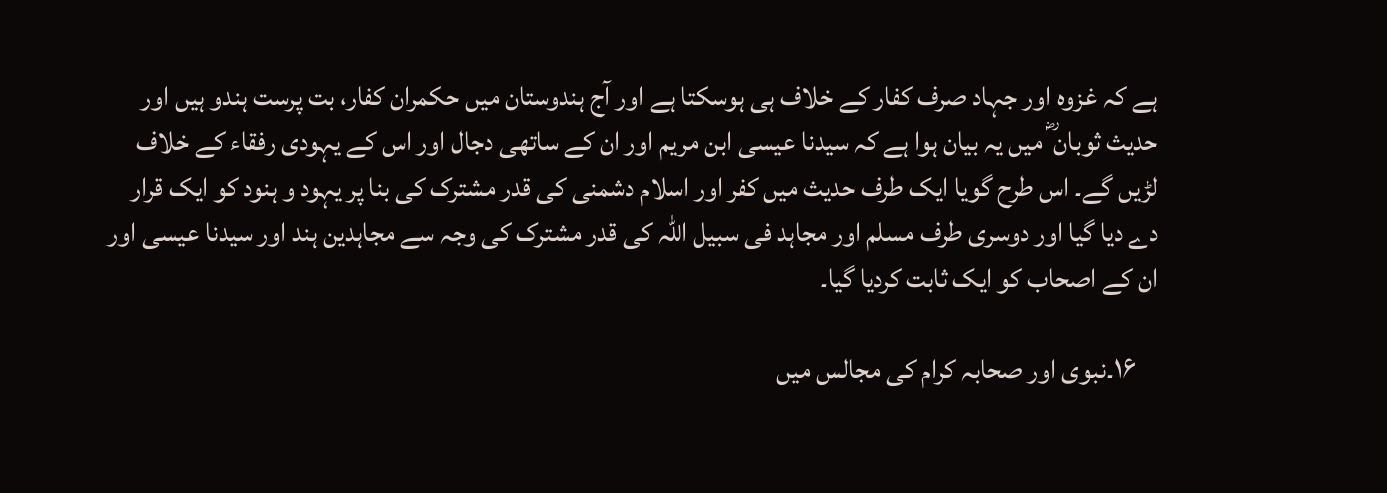ہے کہ غزوہ اور جہاد صرف کفار کے خلاف ہی ہوسکتا ہے اور آج ہندوستان میں حکمران کفار، بت پرست ہندو ہیں اور حدیث ثوبان ؓ میں یہ بیان ہوا ہے کہ سیدنا عیسی ابن مریم اور ان کے ساتھی دجال اور اس کے یہودی رفقاء کے خلاف لڑیں گے۔ اس طرح گویا ایک طرف حدیث میں کفر اور اسلام دشمنی کی قدر مشترک کی بنا پر یہود و ہنود کو ایک قرار دے دیا گیا اور دوسری طرف مسلم اور مجاہد فی سبیل اللہ کی قدر مشترک کی وجہ سے مجاہدین ہند اور سیدنا عیسی اور ان کے اصحاب کو ایک ثابت کردیا گیا۔

    ۱۶۔نبوی اور صحابہ کرام کی مجالس میں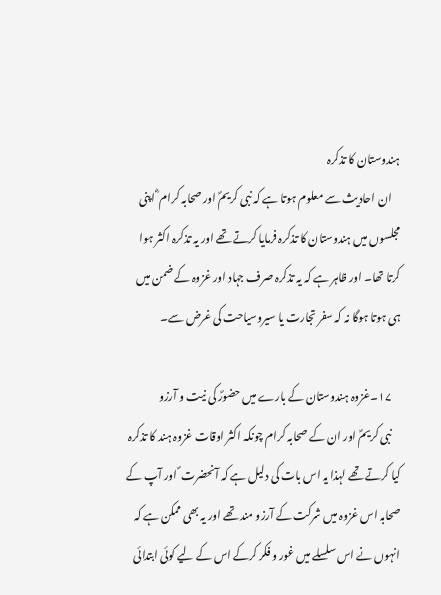ہندوستان کا تذکرہ
    ان احادیث سے معلوم ہوتا ہے کہ نبی کریمؐ اور صحابہ کرام ؓ اپنی مجلسوں میں ہندوستان کا تذکرہ فرمایا کرتے تھے اور یہ تذکرہ اکثر ہوا کرتا تھا۔ اور ظاہر ہے کہ یہ تذکرہ صرف جہاد اور غزوہ کے ضمن میں ہی ہوتا ہوگا نہ کہ سفر تجارت یا سیروسیاحت کی غرض سے۔

    ۱۷۔غزوہ ہندوستان کے بارے میں حضورؐ کی نیت و آرزو
    نبی کریمؐ اور ان کے صحابہ کرام چونکہ اکثر اوقات غزوہ ہند کا تذکرہ کیا کرتے تھے لہذا یہ اس بات کی دلیل ہے کہ آنحضرت ؐ اور آپ کے صحابہ اس غزوہ میں شرکت کے آرزو مند تھے اور یہ بھی ممکن ہے کہ انہوں نے اس سلسلے میں غور و فکر کرکے اس کے لیے کوئی ابتدائی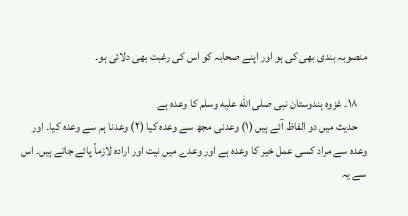منصوبہ بندی بھی کی ہو اور اپنے صحابہ کو اس کی رغبت بھی دلائی ہو۔

    ۱۸۔ غزوہ ہندوستان نبی صلى الله عليه وسلم کا وعدہ ہے
    حدیث میں دو الفاظ آئے ہیں (۱) وعدنی مجھ سے وعدہ کیا (۲) وعدنا ہم سے وعدہ کیا۔ اور وعدہ سے مراد کسی عمل خیر کا وعدہ ہے اور وعدے میں نیت اور ارادہ لازماً پائے جاتے ہیں۔ اس سے یہ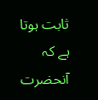ثابت ہوتا ہے کہ آنحضرت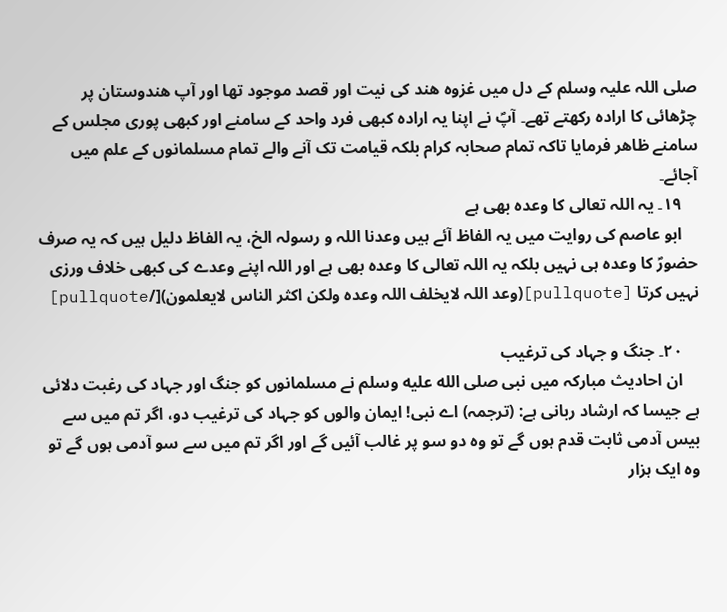صلی اللہ علیہ وسلم کے دل میں غزوہ ھند کی نیت اور قصد موجود تھا اور آپ ھندوستان پر چڑھائی کا ارادہ رکھتے تھے۔ آپؐ نے اپنا یہ ارادہ کبھی فرد واحد کے سامنے اور کبھی پوری مجلس کے سامنے ظاھر فرمایا تاکہ تمام صحابہ کرام بلکہ قیامت تک آنے والے تمام مسلمانوں کے علم میں آجائے۔
    ۱۹۔ یہ اللہ تعالی کا وعدہ بھی ہے
    ابو عاصم کی روایت میں یہ الفاظ آئے ہیں وعدنا اللہ و رسولہ الخ، یہ الفاظ دلیل ہیں کہ یہ صرف حضورؐ کا وعدہ ہی نہیں بلکہ یہ اللہ تعالی کا وعدہ بھی ہے اور اللہ اپنے وعدے کی کبھی خلاف ورزی نہیں کرتا [pullquote](وعد اللہ لایخلف اللہ وعدہ ولکن اکثر الناس لایعلمون)[/pullquote]

    ۲۰۔ جنگ و جہاد کی ترغیب
    ان احادیث مبارکہ میں نبی صلى الله عليه وسلم نے مسلمانوں کو جنگ اور جہاد کی رغبت دلائی ہے جیسا کہ ارشاد ربانی ہے: (ترجمہ) اے نبی! ایمان والوں کو جہاد کی ترغیب دو، اگر تم میں سے بیس آدمی ثابت قدم ہوں گے تو وہ دو سو پر غالب آئیں گے اور اگر تم میں سے سو آدمی ہوں گے تو وہ ایک ہزار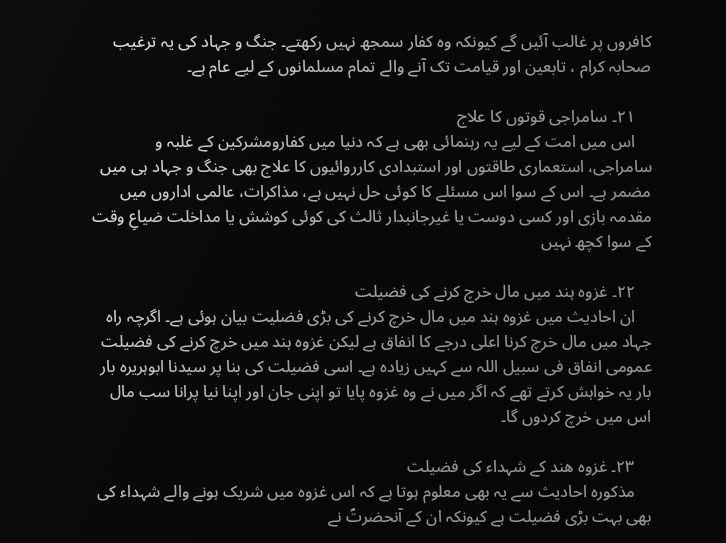کافروں پر غالب آئیں گے کیونکہ وہ کفار سمجھ نہیں رکھتے۔ جنگ و جہاد کی یہ ترغیب صحابہ کرام ، تابعین اور قیامت تک آنے والے تمام مسلمانوں کے لیے عام ہے۔

    ۲۱۔ سامراجی قوتوں کا علاج
    اس میں امت کے لیے یہ رہنمائی بھی ہے کہ دنیا میں کفارومشرکین کے غلبہ و سامراجی، استعماری طاقتوں اور استبدادی کارروائیوں کا علاج بھی جنگ و جہاد ہی میں مضمر ہے۔ اس کے سوا اس مسئلے کا کوئی حل نہیں ہے، مذاکرات، عالمی اداروں میں مقدمہ بازی اور کسی دوست یا غیرجانبدار ثالث کی کوئی کوشش یا مداخلت ضیاعِ وقت کے سوا کچھ نہیں

    ۲۲۔ غزوہ ہند میں مال خرچ کرنے کی فضیلت
    ان احادیث میں غزوہ ہند میں مال خرچ کرنے کی بڑی فضلیت بیان ہوئی ہے۔ اگرچہ راہ جہاد میں مال خرچ کرنا اعلی درجے کا انفاق ہے لیکن غزوہ ہند میں خرچ کرنے کی فضیلت عمومی انفاق فی سبیل اللہ سے کہیں زیادہ ہے۔ اسی فضیلت کی بنا پر سیدنا ابوہریرہ بار بار یہ خواہش کرتے تھے کہ اگر میں نے وہ غزوہ پایا تو اپنی جان اور اپنا نیا پرانا سب مال اس میں خرچ کردوں گا۔

    ۲۳۔ غزوہ ھند کے شہداء کی فضیلت
    مذکورہ احادیث سے یہ بھی معلوم ہوتا ہے کہ اس غزوہ میں شریک ہونے والے شہداء کی بھی بہت بڑی فضیلت ہے کیونکہ ان کے آنحضرتؐ نے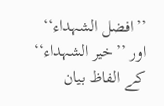’’افضل الشہداء‘‘ اور ’’خیر الشہداء‘‘ کے الفاظ بیان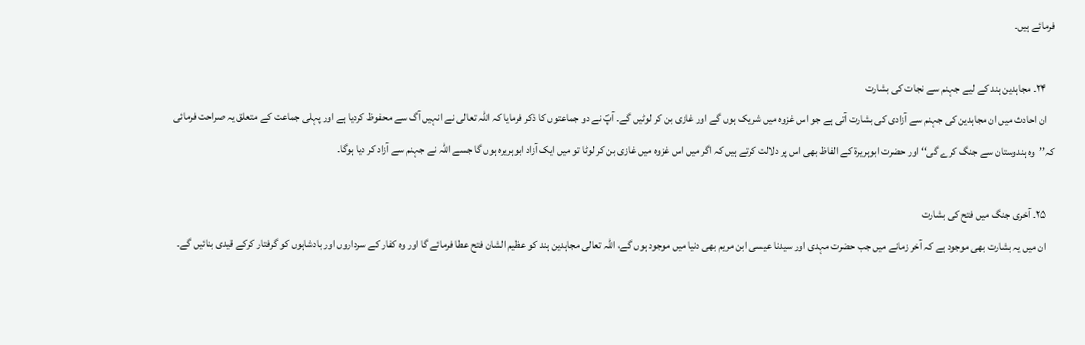فرمائے ہیں۔

    ۲۴۔ مجاہدین ہند کے لیے جہنم سے نجات کی بشارت
    ان احادث میں ان مجاہدین کی جہنم سے آزادی کی بشارت آتی ہے جو اس غزوہ میں شریک ہوں گے اور غازی بن کر لوٹیں گے۔ آپؐ نے دو جماعتوں کا ذکر فرمایا کہ اللہ تعالی نے انہیں آگ سے محفوظ کردیا ہے اور پہلی جماعت کے متعلق یہ صراحت فرمائی کہ’’وہ ہندوستان سے جنگ کرے گی‘‘ اور حضرت ابوہریرۃ کے الفاظ بھی اس پر دلالت کرتے ہیں کہ اگر میں اس غزوہ میں غازی بن کر لوٹا تو میں ایک آزاد ابوہریرہ ہوں گا جسے اللہ نے جہنم سے آزاد کر دیا ہوگا۔

    ۲۵۔ آخری جنگ میں فتح کی بشارت
    ان میں یہ بشارت بھی موجود ہے کہ آخر زمانے میں جب حضرت مہدی اور سیدنا عیسی ابن مریم بھی دنیا میں موجود ہوں گے، اللہ تعالی مجاہدین ہند کو عظیم الشان فتح عطا فرمائے گا اور وہ کفار کے سرداروں اور بادشاہوں کو گرفتار کرکے قیدی بنائیں گے۔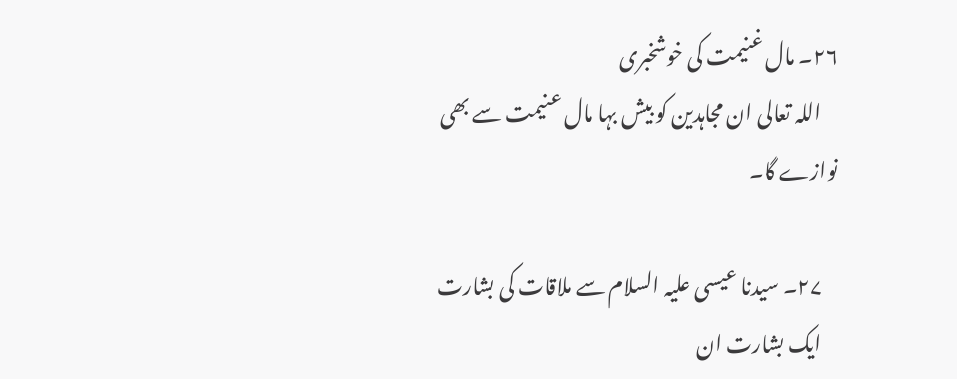۲۶۔ مال غنیمت کی خوشخبری
    اللہ تعالی ان مجاہدین کو بیش بہا مال عنیمت سے بھی نوازے گا۔

    ۲۷۔ سیدنا عیسی علیہ السلام سے ملاقات کی بشارت
    ایک بشارت ان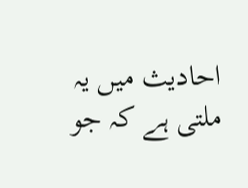احادیث میں یہ ملتی ہے کہ جو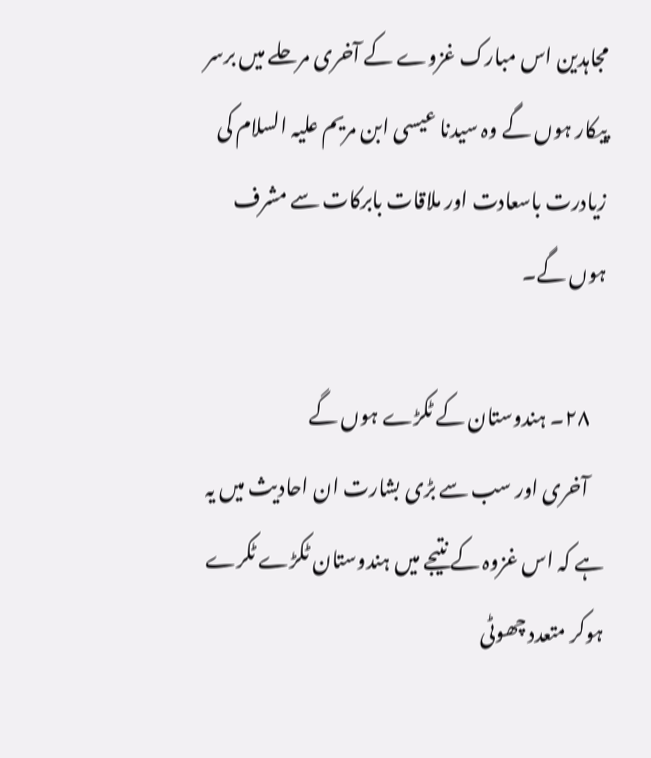مجاہدین اس مبارک غزوے کے آخری مرحلے میں برسر پیکار ہوں گے وہ سیدنا عیسی ابن مریم علیہ السلام کی زیادرت باسعادت اور ملاقات بابرکات سے مشرف ہوں گے۔

    ۲۸۔ ہندوستان کے ٹکڑے ہوں گے
    آخری اور سب سے بڑی بشارت ان احادیث میں یہ ہے کہ اس غزوہ کے نتیجے میں ہندوستان ٹکڑے ٹکرے ہوکر متعدد چھوٹی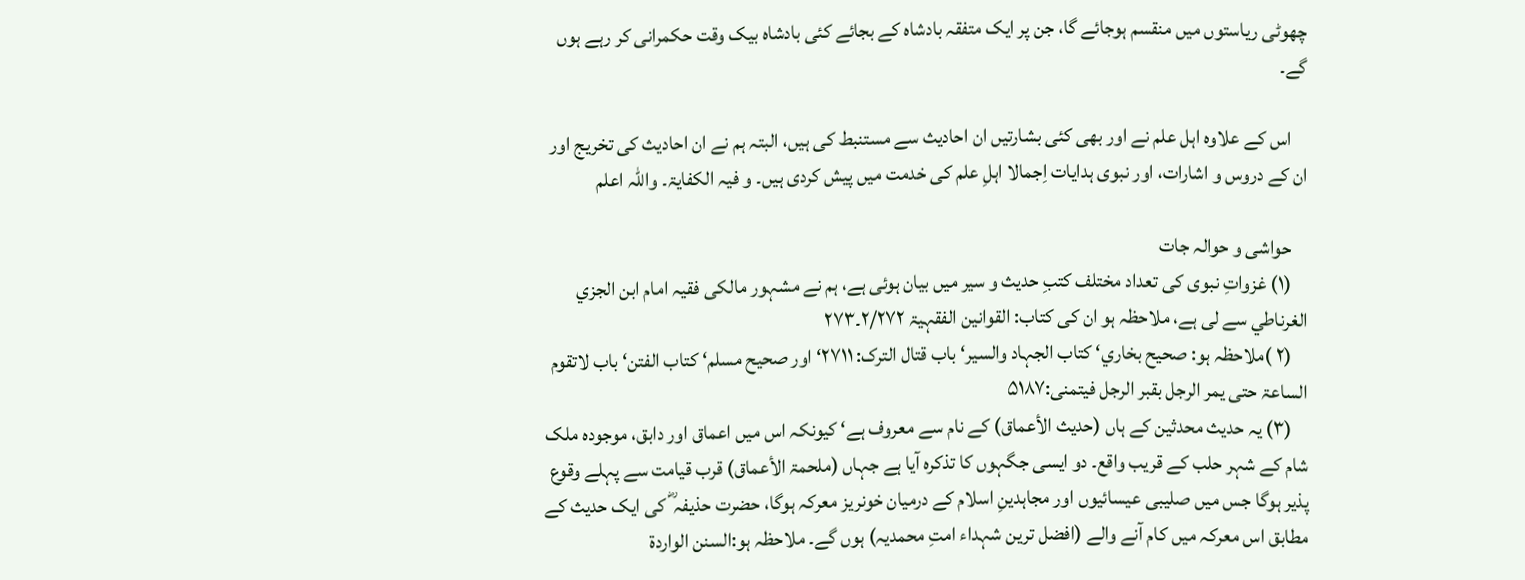چھوٹی ریاستوں میں منقسم ہوجائے گا، جن پر ایک متفقہ بادشاہ کے بجائے کئی بادشاہ بیک وقت حکمرانی کر رہے ہوں گے۔

    اس کے علاوہ اہل علم نے اور بھی کئی بشارتیں ان احادیث سے مستنبط کی ہیں، البتہ ہم نے ان احادیث کی تخریج اور ان کے دروس و اشارات، اور نبوی ہدایات اِجمالا اہلِ علم کی خدمت میں پیش کردی ہیں۔ و فیہ الکفایۃ۔ واللہ اعلم

    حواشی و حوالہ جات
    (۱) غزواتِ نبوی کی تعداد مختلف کتبِ حدیث و سیر میں بیان ہوئی ہے، ہم نے مشہور مالکی فقیہ امام ابن الجزي الغرناطي سے لی ہے، ملاحظہ ہو ان کی کتاب: القوانین الفقہیۃ ۲/۲۷۲۔۲۷۳
    (۲ )ملاحظہ ہو: صحیح بخاري‘ کتاب الجہاد والسیر‘ باب قتال الترک: ۲۷۱۱‘ اور صحیح مسلم‘ کتاب الفتن‘ باب لاتقوم الساعۃ حتی یمر الرجل بقبر الرجل فیتمنی:۵۱۸۷
    (۳) یہ حدیث محدثین کے ہاں (حدیث الأعماق) کے نام سے معروف ہے‘ کیونکہ اس میں اعماق اور دابق، موجودہ ملک شام کے شہر حلب کے قریب واقع۔ دو ایسی جگہوں کا تذکرہ آیا ہے جہاں (ملحمۃ الأعماق) قرب قیامت سے پہلے وقوع پذیر ہوگا جس میں صلیبی عیسائیوں اور مجاہدینِ اسلام کے درمیان خونریز معرکہ ہوگا، حضرت حذیفہ ؓ کی ایک حدیث کے مطابق اس معرکہ میں کام آنے والے (افضل ترین شہداء امتِ محمدیہ) ہوں گے۔ ملاحظہ ہو:السنن الواردۃ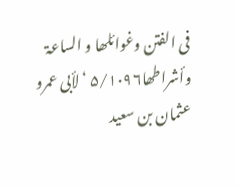فی الفتن وغوائلھا و الساعۃ وأشراطھا۵/۱۰۹۶ ‘ لأبی عمرو عثمان بن سعید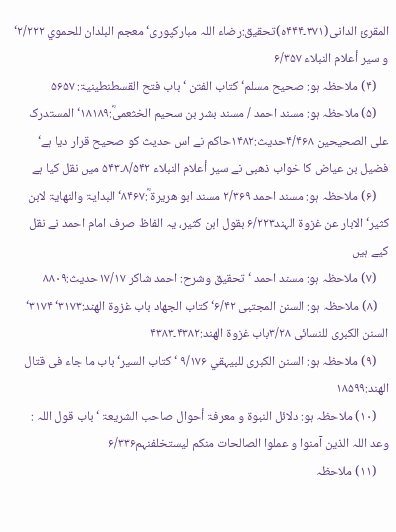المقرئ الدانی(۳۷۱۔۴۴۴ہ)تحقیق:رضاء اللہ مبارکپوری‘ معجم البلدان للحموي ۲/۲۲۲‘ و سیر أعلام النبلاء ۶/۳۵۷
    (۴) ملاحظہ ہو: صحیح مسلم‘ کتاب الفتن ‘ باب فتح القسطنطینیۃ: ۵۶۵۷
    (۵) ملاحظہ ہو: مسند احمد / مسند بشر بن سحیم الخثعمیؓ:۱۸۱۸۹‘ المستدرک علی الصحیحین ۴/۴۶۸حدیث:۱۴۸۲حاکم نے اس حدیث کو صحیح قرار دیا ہے‘ فضیل بن عیاض کا خواب ذھبی نے سیر أعلام النبلاء ۸/۵۴۲۔۵۴۳ میں نقل کیا ہے
    (۶) ملاحظہ ہو: مسند احمد ۲/۳۶۹ مسند ابو ھریرۃ ؓ:۸۴۶۷‘ البدایۃ والنھایۃ لابن کثیر‘ الابار عن غزوۃ الہند۶/۲۲۳ بقول ابن کثیر، یہ الفاظ صرف امام احمد نے نقل کیے ہیں
    (۷) ملاحظہ ہو: مسند احمد ‘ تحقیق وشرح: احمد شاکر ۱۷/۱۷حدیث:۸۸۰۹
    (۸) ملاحظہ ہو: السنن المجتبی ۶/۴۲‘ کتاب الجھاد باب غزوۃ الھند:۳۱۷۳‘ ۳۱۷۴‘ السنن الکبری للنسائی ۳/۲۸باب غزوۃ الھند:۴۳۸۲۔۴۳۸۳
    (۹) ملاحظہ ہو: السنن الکبری للبیہقي ۹/۱۷۶ ‘ کتاب السیر‘ باب ما جاء فی قتال الھند:۱۸۵۹۹
    (۱۰) ملاحظہ ہو: دلائل النبوۃ و معرفۃ أحوال صاحب الشریعۃ ‘ باب قول اللہ : وعد اللہ الذین آمنوا و عملوا الصالحات منکم لیستخلفنہم۶/۳۳۶
    (۱۱) ملاحظہ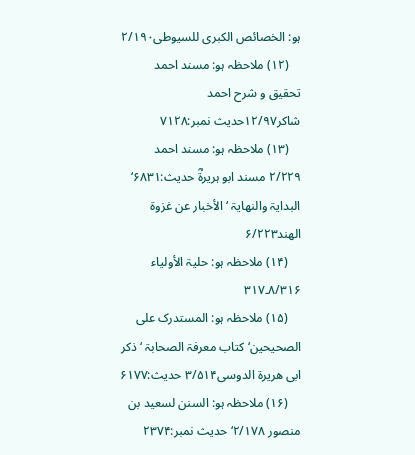ہو: الخصائص الکبری للسیوطی۲/۱۹۰
    (۱۲) ملاحظہ ہو: مسند احمد تحقیق و شرح احمد شاکر۱۲/۹۷حدیث نمبر:۷۱۲۸
    (۱۳) ملاحظہ ہو: مسند احمد ۲/۲۲۹ مسند ابو ہریرۃؓ حدیث:۶۸۳۱‘ البدایۃ والنھایۃ ‘ الأخبار عن غزوۃ الھند۶/۲۲۳
    (۱۴) ملاحظہ ہو: حلیۃ الأولیاء ۸/۳۱۶۔۳۱۷
    (۱۵) ملاحظہ ہو: المستدرک علی الصحیحین‘ کتاب معرفۃ الصحابۃ ‘ ذکر ابی ھریرۃ الدوسی۳/۵۱۴ حدیث:۶۱۷۷
    (۱۶) ملاحظہ ہو: السنن لسعید بن منصور ۲/۱۷۸‘ حدیث نمبر:۲۳۷۴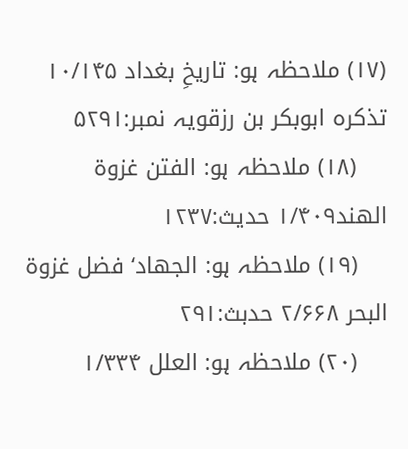(۱۷) ملاحظہ ہو: تاریخِ بغداد ۱۰/۱۴۵ تذکرہ ابوبکر بن رزقویہ نمبر:۵۲۹۱
    (۱۸) ملاحظہ ہو: الفتن غزوۃ الھند۱/۴۰۹ حدیث:۱۲۳۷
    (۱۹) ملاحظہ ہو: الجھاد‘ فضل غزوۃ البحر ۲/۶۶۸ حدبث:۲۹۱
    (۲۰) ملاحظہ ہو: العلل ۱/۳۳۴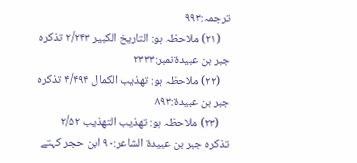ترجمہ:۹۹۳
    (۲۱) ملاحظہ ہو: التاریخ الکبیر ۲/۲۴۳ تذکرہ جبر بن عبیدۃنمبر:۲۳۳۳
    (۲۲) ملاحظہ ہو: تھذیب الکمال ۴/۴۹۴ تذکرہ جبر بن عبیدۃ:۸۹۳
    (۲۳) ملاحظہ ہو: تھذیب التھذیب ۲/۵۲ تذکرہ جبر بن عبیدۃ الشاعر:۹۰ ابن حجر کہتے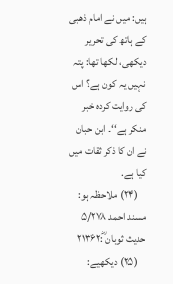ہیں: میں نے امام ذھبی کے ہاتھ کی تحریر دیکھی، لکھا تھا: پتہ نہیں یہ کون ہے؟ اس کی روایت کردہ خبر منکر ہے‘‘۔ ابن حبان نے ان کا ذکر ثقات میں کیا ہے.
    (۲۴) ملاحظہ ہو: مسند احمد ۵/۲۷۸ حدیث ثوبان ؓ:۲۱۳۶۲
    (۲۵) دیکھیے: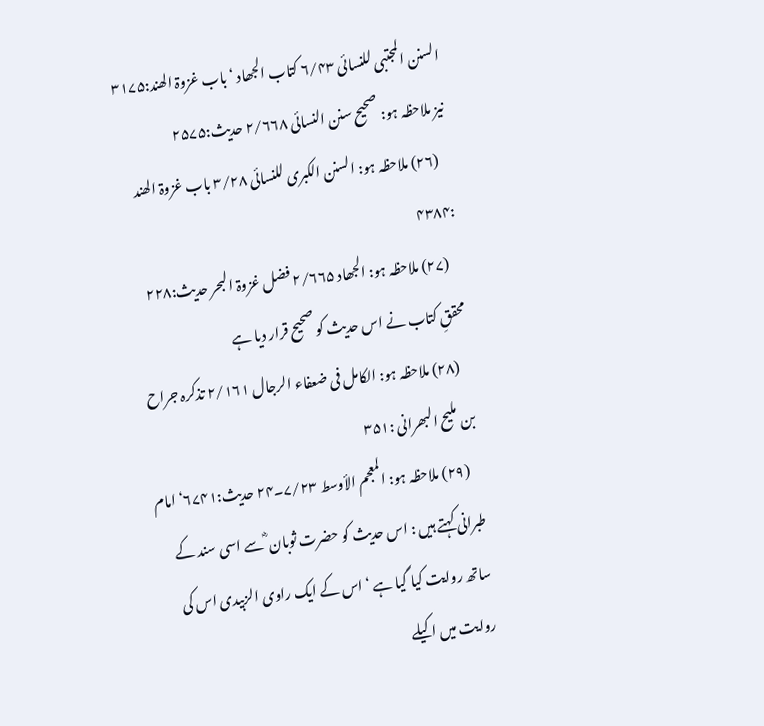السنن المجتبی للنسائی ۶/۴۳ کتاب الجھاد ‘ باب غزوۃ الھند:۳۱۷۵ نیز ملاحظہ ہو: صحیح سنن النسائی ۲/۶۶۸ حدیث:۲۵۷۵
    (۲۶) ملاحظہ ہو: السنن الکبری للنسائی ۳/۲۸ باب غزوۃ الھند :۴۳۸۴
    (۲۷) ملاحظہ ہو: الجھاد ۲/۶۶۵ فضل غزوۃ البحر حدیث:۲۲۸ محققِ کتاب نے اس حدیث کو صحیح قرار دیا ہے
    (۲۸) ملاحظہ ہو: الکامل فی ضعفاء الرجال ۲/۱۶۱ تذکرہ جراح بن ملیح البھرانی :۳۵۱
    (۲۹) ملاحظہ ہو: المعجم الأوسط ۷/۲۳۔۲۴ حدیث:۶۷۴۱‘ امام طبرانی کہتے ہیں : اس حدیث کو حضرت ثوبان ؓ سے اسی سند کے ساتھ روایت کیا گیا ہے ‘ اس کے ایک راوی الزبیدی اس کی روایت میں اکیلے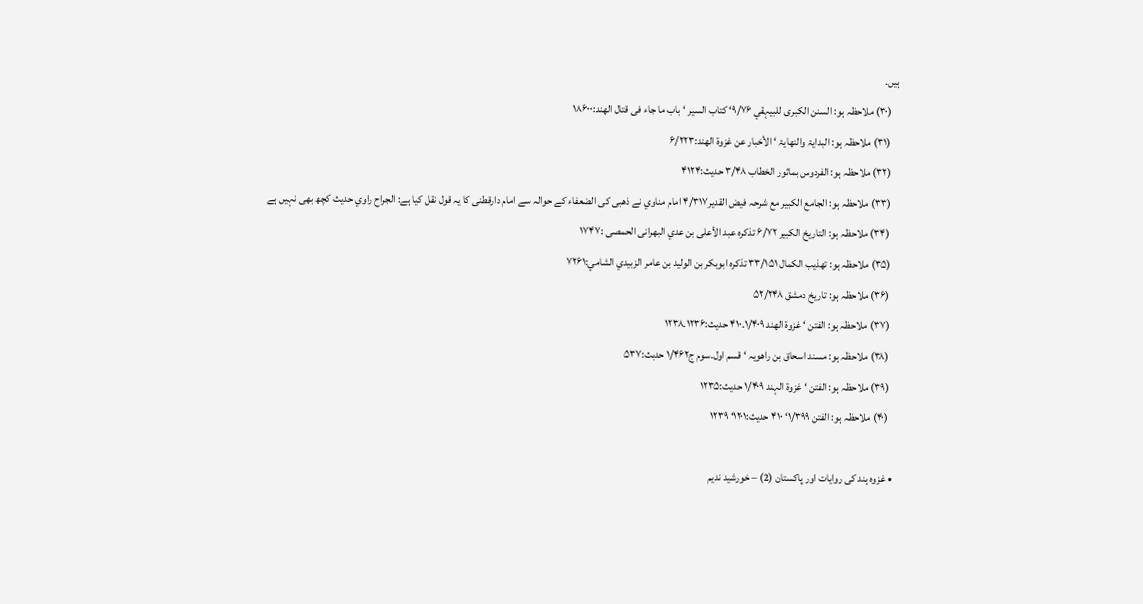ہیں۔
    (۳۰) ملاحظہ ہو: السنن الکبری للبیہقي ۹/۷۶‘ کتاب السیر ‘ باب ما جاء فی قتال الھند:۱۸۶۰۰
    (۳۱) ملاحظہ ہو: البدایۃ والنھایۃ ‘ الأخبار عن غزوۃ الھند:۶/۲۲۳
    (۳۲) ملاحظہ ہو: الفردوس بماثور الخطاب ۳/۴۸ حدیث:۴۱۲۴
    (۳۳) ملاحظہ ہو: الجامع الکبیر مع شرحہ فیض القدیر۴/۳۱۷ امام مناوي نے ذھبی کی الضعفاء کے حوالہ سے امام دارقطنی کا یہ قول نقل کیا ہے: الجراح راوي حدیث کچھ بھی نہیں ہے
    (۳۴) ملاحظہ ہو: التاریخ الکبیر ۶/۷۲ تذکرہ عبد الأعلی بن عدي البھرانی الحمصی :۱۷۴۷
    (۳۵) ملاحظہ ہو: تھذیب الکمال ۳۳/۱۵۱ تذکرہ ابوبکر بن الولید بن عامر الزبیدي الشامي:۷۲۶۱
    (۳۶) ملاحظہ ہو: تاریخ دمشق ۵۲/۲۴۸
    (۳۷) ملاحظہ ہو: الفتن ‘ غزوۃ الھند ۱/۴۰۹۔۴۱۰ حدیث:۱۲۳۶۔۱۲۳۸
    (۳۸) ملاحظہ ہو: مسند اسحاق بن راھویہ ‘ قسم اول۔سوم ج۱/۴۶۲ حدبث:۵۳۷
    (۳۹) ملاحظہ ہو: الفتن ‘ غزوۃ الہند ۱/۴۰۹ حدیث:۱۲۳۵
    (۴۰) ملاحظہ ہو: الفتن ۱/۳۹۹‘ ۴۱۰ حدیث:۱۲۰۱‘ ۱۲۳۹

  • غزوہ ہند کی روایات اور پاکستان (2) – خورشید ندیم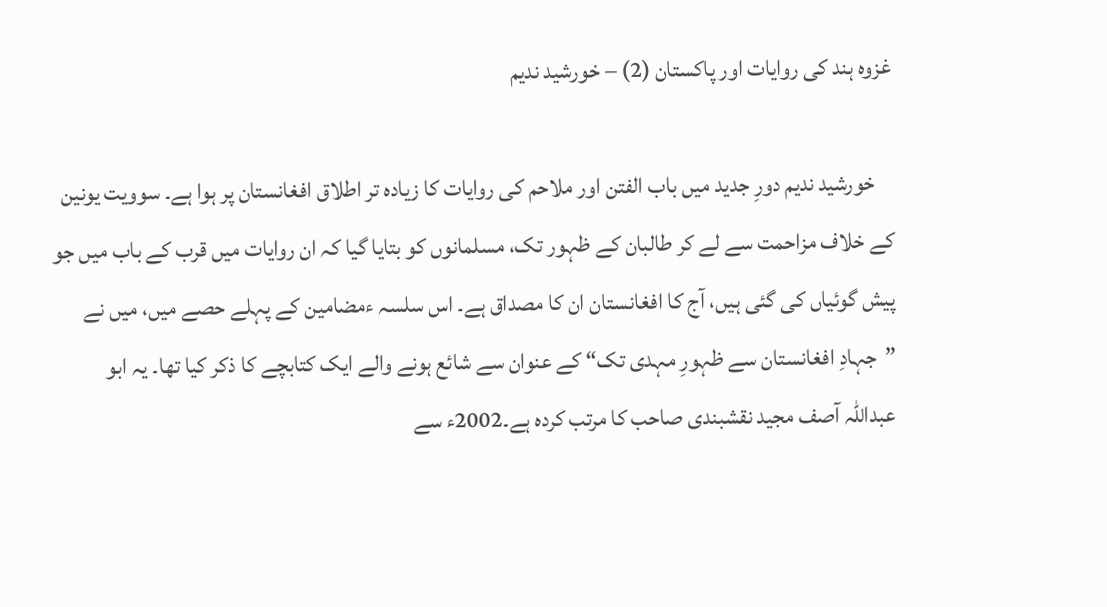غزوہ ہند کی روایات اور پاکستان (2) – خورشید ندیم

    خورشید ندیم دورِ جدید میں باب الفتن اور ملاحم کی روایات کا زیادہ تر اطلاق افغانستان پر ہوا ہے۔ سوویت یونین کے خلاف مزاحمت سے لے کر طالبان کے ظہور تک، مسلمانوں کو بتایا گیا کہ ان روایات میں قرب کے باب میں جو پیش گوئیاں کی گئی ہیں، آج کا افغانستان ان کا مصداق ہے۔ اس سلسہ ءمضامین کے پہلے حصے میں، میں نے ”جہادِ افغانستان سے ظہورِ مہدی تک“ کے عنوان سے شائع ہونے والے ایک کتابچے کا ذکر کیا تھا۔ یہ ابو عبداللہ آصف مجید نقشبندی صاحب کا مرتب کردہ ہے۔2002ء سے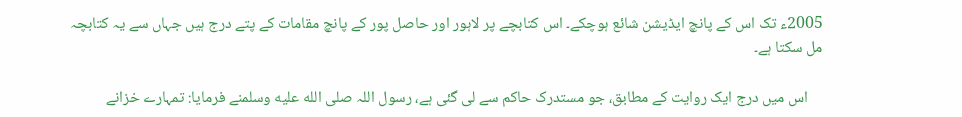2005ء تک اس کے پانچ ایڈیشن شائع ہوچکے۔ اس کتابچے پر لاہور اور حاصل پور کے پانچ مقامات کے پتے درج ہیں جہاں سے یہ کتابچہ مل سکتا ہے۔

    اس میں درج ایک روایت کے مطابق، جو مستدرک حاکم سے لی گئی ہے، رسول اللہ صلى الله عليه وسلمنے فرمایا: تمہارے خزانے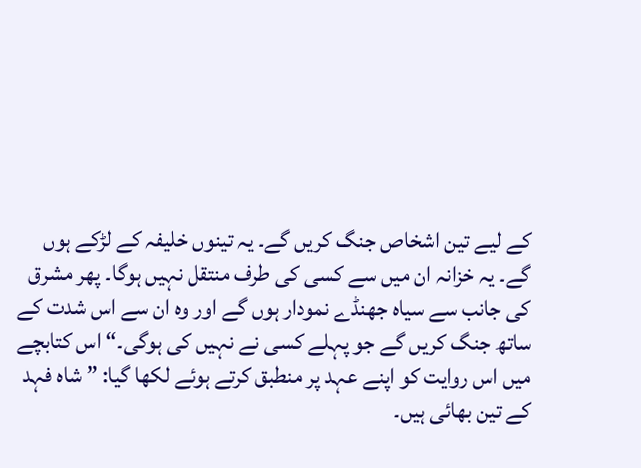کے لیے تین اشخاص جنگ کریں گے۔ یہ تینوں خلیفہ کے لڑکے ہوں گے۔ یہ خزانہ ان میں سے کسی کی طرف منتقل نہیں ہوگا۔ پھر مشرق کی جانب سے سیاہ جھنڈے نمودار ہوں گے اور وہ ان سے اس شدت کے ساتھ جنگ کریں گے جو پہلے کسی نے نہیں کی ہوگی۔“ اس کتابچے میں اس روایت کو اپنے عہد پر منطبق کرتے ہوئے لکھا گیا: ” شاہ فہد کے تین بھائی ہیں۔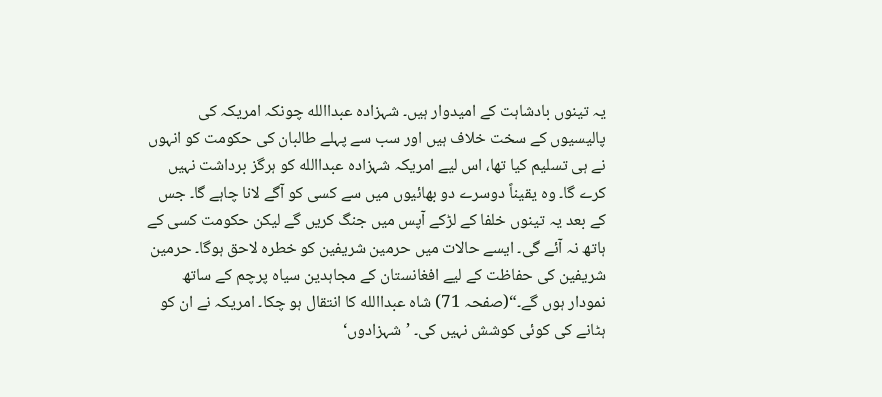یہ تینوں بادشاہت کے امیدوار ہیں۔ شہزادہ عبداالله چونکہ امریکہ کی پالیسیوں کے سخت خلاف ہیں اور سب سے پہلے طالبان کی حکومت کو انہوں نے ہی تسلیم کیا تھا، اس لیے امریکہ شہزادہ عبداالله کو ہرگز برداشت نہیں کرے گا۔ وہ یقیناً دوسرے دو بھائیوں میں سے کسی کو آگے لانا چاہے گا۔ جس کے بعد یہ تینوں خلفا کے لڑکے آپس میں جنگ کریں گے لیکن حکومت کسی کے ہاتھ نہ آئے گی۔ ایسے حالات میں حرمین شریفین کو خطرہ لاحق ہوگا۔ حرمین شریفین کی حفاظت کے لیے افغانستان کے مجاہدین سیاہ پرچم کے ساتھ نمودار ہوں گے۔“(صفحہ 71) شاہ عبداالله کا انتقال ہو چکا۔ امریکہ نے ان کو ہٹانے کی کوئی کوشش نہیں کی۔ ’شہزادوں‘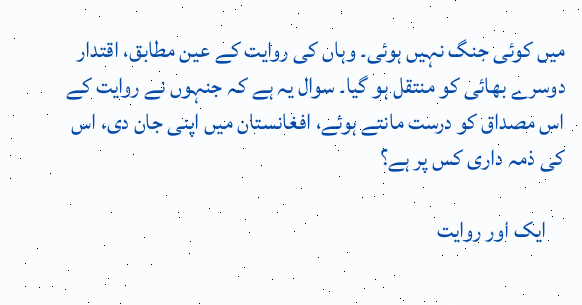میں کوئی جنگ نہیں ہوئی۔ وہاں کی روایت کے عین مطابق، اقتدار دوسرے بھائی کو منتقل ہو گیا۔ سوال یہ ہے کہ جنہوں نے روایت کے اس مصداق کو درست مانتے ہوئے، افغانستان میں اپنی جان دی، اس کی ذمہ داری کس پر ہے؟

    ایک اور روایت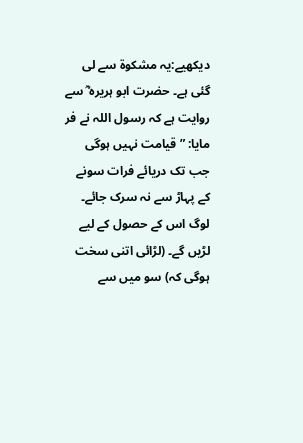دیکھیے:یہ مشکوۃ سے لی گئی ہے۔ حضرت ابو ہریرہ ؓ سے روایت ہے کہ رسول اللہ نے فر مایا: ” قیامت نہیں ہوگی جب تک دریائے فرات سونے کے پہاڑ سے نہ سرک جائے۔ لوگ اس کے حصول کے لیے لڑیں گے۔ (لڑائی اتنی سخت ہوگی کہ) سو میں سے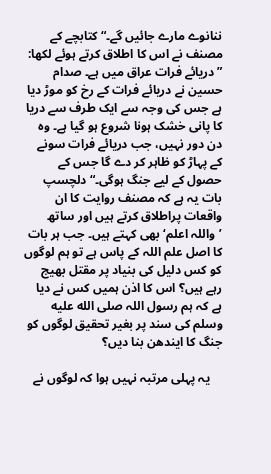ننانوے مارے جائیں گے۔“ کتابچے کے مصنف نے اس کا اطلاق کرتے ہوئے لکھا: ”دریائے فرات عراق میں ہے۔ صدام حسین نے دریائے فرات کے رخ کو موڑ دیا ہے جس کی وجہ سے ایک طرف سے دریا کا پانی خشک ہونا شروع ہو گیا ہے۔ وہ دن دور نہیں، جب دریائے فرات سونے کے پہاڑ کو ظاہر کر دے گا جس کے حصول کے لیے جنگ ہوگی۔“ دلچسپ بات یہ ہے کہ مصنف روایت کا ان واقعات پراطلاق کرتے ہیں اور ساتھ ’واللہ اعلم‘ بھی کہتے ہیں۔ جب ہر بات کا اصل علم اللہ کے پاس ہے تو ہم لوگوں کو کس دلیل کی بنیاد پر مقتل بھیج رہے ہیں؟ اس کا اذن ہمیں کس نے دیا ہے کہ ہم رسول اللہ صلى الله عليه وسلم کی سند پر بغیر تحقیق لوگوں کو جنگ کا ایندھن بنا دیں؟

    یہ پہلی مرتبہ نہیں ہوا کہ لوگوں نے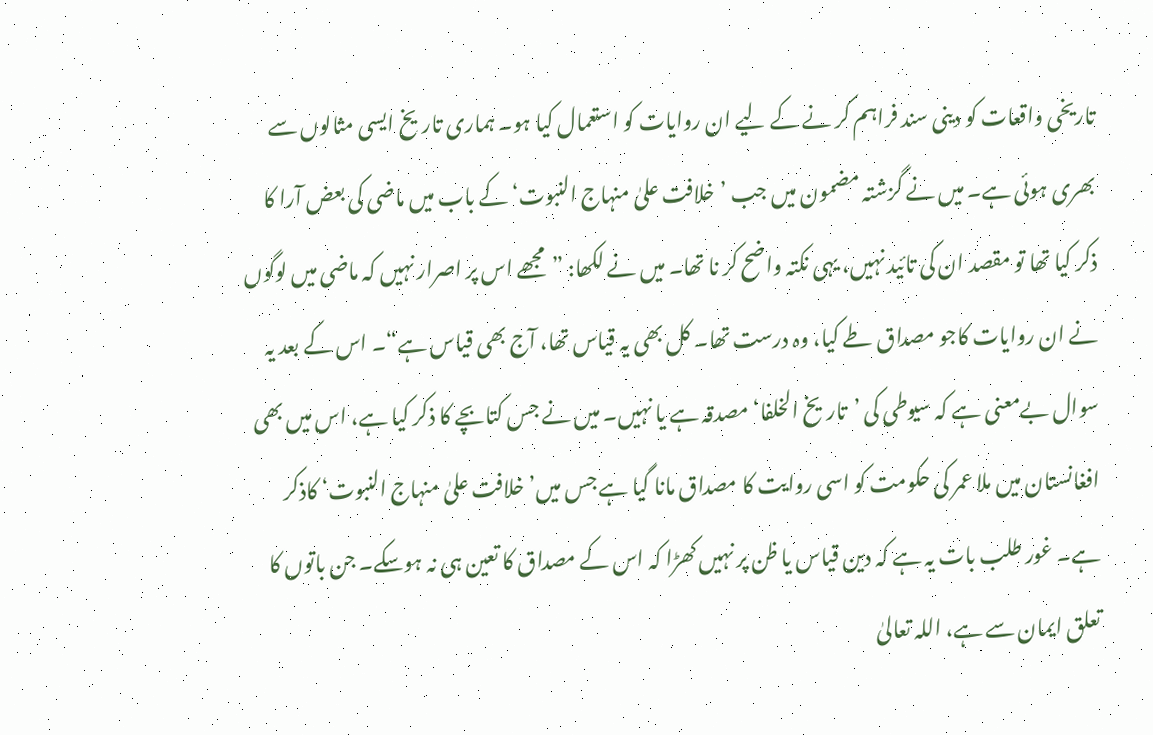تاریخی واقعات کو دینی سند فراہم کر نے کے لیے ان روایات کو استعمال کیا ہو۔ ہماری تاریخ ایسی مثالوں سے بھری ہوئی ہے۔ میں نے گزشتہ مضمون میں جب ’خلافت علیٰ منہاج النبوت‘ کے باب میں ماضی کی بعض آرا کا ذکر کیا تھا تو مقصد ان کی تائید نہیں، یہی نکتہ واضح کر نا تھا۔ میں نے لکھا: ”مجھے اس پر اصرار نہیں کہ ماضی میں لوگوں نے ان روایات کاجو مصداق طے کیا، وہ درست تھا۔ کل بھی یہ قیاس تھا، آج بھی قیاس ہے“۔ اس کے بعد یہ سوال بےمعنی ہے کہ سیوطی کی ’تاریخ الخلفا‘ مصدقہ ہے یا نہیں۔ میں نے جس کتابچے کا ذکر کیا ہے، اس میں بھی افغانستان میں ملا عمر کی حکومت کو اسی روایت کا مصداق مانا گیا ہے جس میں’ خلافت علیٰ منہاج النبوت‘ کاذکر ہے۔ غور طلب بات یہ ہے کہ دین قیاس یا ظن پر نہیں کھڑا کہ اس کے مصداق کا تعین ہی نہ ہوسکے۔ جن باتوں کا تعلق ایمان سے ہے، اللہ تعالیٰ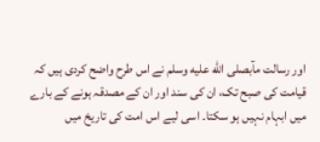اور رسالت مآبصلى الله عليه وسلم نے اس طرح واضح کردی ہیں کہ قیامت کی صبح تک، ان کی سند اور ان کے مصدقہ ہونے کے بارے میں ابہام نہیں ہو سکتا۔ اسی لیے اس امت کی تاریخ میں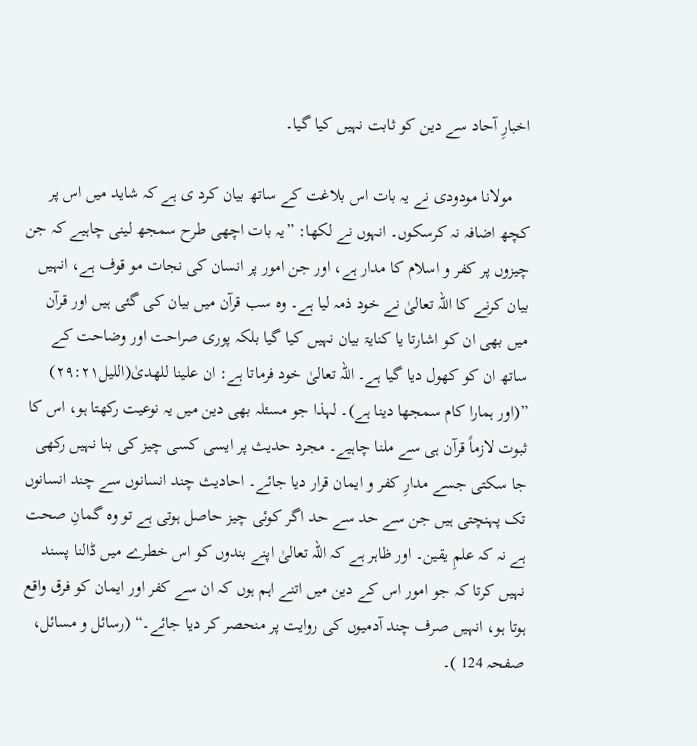اخبارِ آحاد سے دین کو ثابت نہیں کیا گیا۔

    مولانا مودودی نے یہ بات اس بلاغت کے ساتھ بیان کرد ی ہے کہ شاید میں اس پر کچھ اضافہ نہ کرسکوں۔ انہوں نے لکھا: ”یہ بات اچھی طرح سمجھ لینی چاہیے کہ جن چیزوں پر کفر و اسلام کا مدار ہے، اور جن امور پر انسان کی نجات مو قوف ہے، انہیں بیان کرنے کا اللہ تعالیٰ نے خود ذمہ لیا ہے۔ وہ سب قرآن میں بیان کی گئی ہیں اور قرآن میں بھی ان کو اشارتا یا کنایۃ بیان نہیں کیا گیا بلکہ پوری صراحت اور وضاحت کے ساتھ ان کو کھول دیا گیا ہے۔ اللہ تعالیٰ خود فرماتا ہے: ان علینا للھدیٰ(اللیل۲۹:۲۱) ”(اور ہمارا کام سمجھا دینا ہے)۔ لہذا جو مسئلہ بھی دین میں یہ نوعیت رکھتا ہو، اس کا ثبوت لازماً قرآن ہی سے ملنا چاہیے۔ مجرد حدیث پر ایسی کسی چیز کی بنا نہیں رکھی جا سکتی جسے مدارِ کفر و ایمان قرار دیا جائے۔ احادیث چند انسانوں سے چند انسانوں تک پہنچتی ہیں جن سے حد سے حد اگر کوئی چیز حاصل ہوتی ہے تو وہ گمانِ صحت ہے نہ کہ علمِ یقین۔ اور ظاہر ہے کہ اللہ تعالیٰ اپنے بندوں کو اس خطرے میں ڈالنا پسند نہیں کرتا کہ جو امور اس کے دین میں اتنے اہم ہوں کہ ان سے کفر اور ایمان کو فرق واقع ہوتا ہو، انہیں صرف چند آدمیوں کی روایت پر منحصر کر دیا جائے۔“ (رسائل و مسائل، صفحہ 124 )۔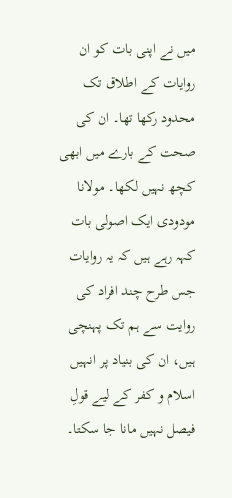میں نے اپنی بات کو ان روایات کے اطلاق تک محدود رکھا تھا۔ ان کی صحت کے بارے میں ابھی کچھ نہیں لکھا۔ مولانا مودودی ایک اصولی بات کہہ رہے ہیں کہ یہ روایات جس طرح چند افراد کی روایت سے ہم تک پہنچی ہیں، ان کی بنیاد پر انہیں اسلام و کفر کے لیے قولِ فیصل نہیں مانا جا سکتا۔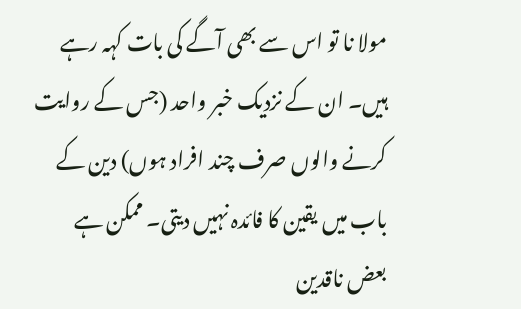مولا نا تو اس سے بھی آگے کی بات کہہ رہے ہیں۔ ان کے نزدیک خبر واحد (جس کے روایت کرنے والوں صرف چند افراد ہوں) دین کے باب میں یقین کا فائدہ نہیں دیتی۔ ممکن ہے بعض ناقدین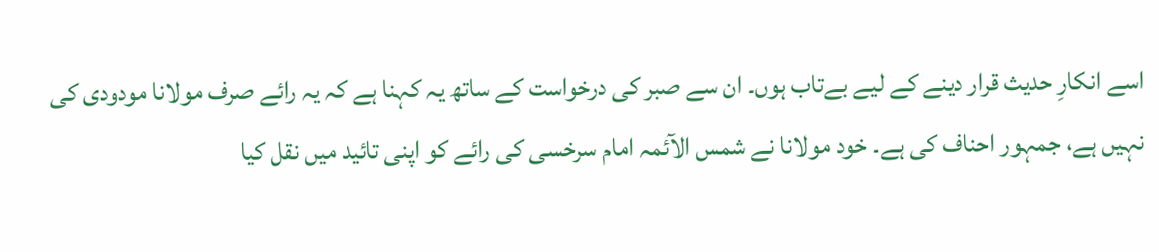اسے انکارِ حدیث قرار دینے کے لیے بےتاب ہوں۔ ان سے صبر کی درخواست کے ساتھ یہ کہنا ہے کہ یہ رائے صرف مولانا مودودی کی نہیں ہے، جمہور احناف کی ہے۔ خود مولانا نے شمس الآئمہ امام سرخسی کی رائے کو اپنی تائید میں نقل کیا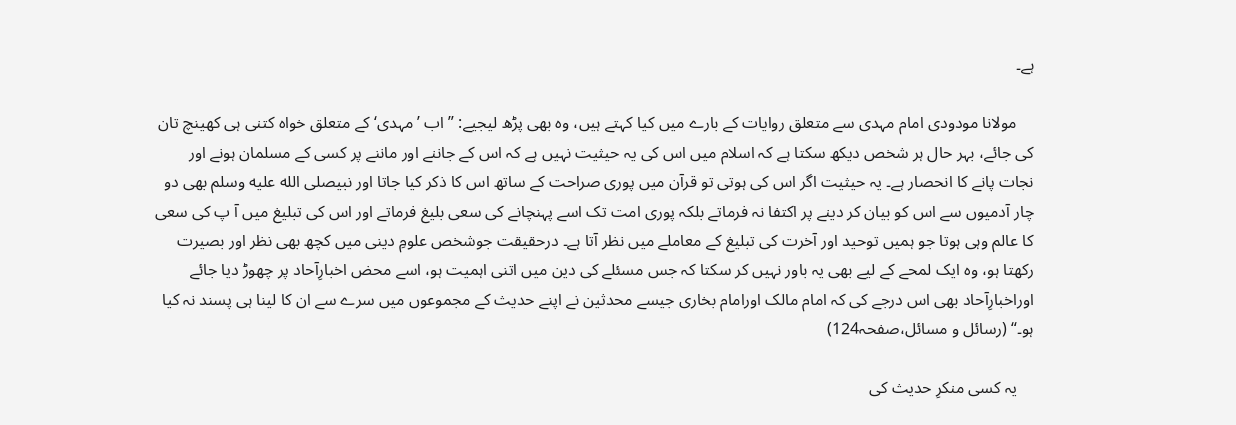ہے۔

    مولانا مودودی امام مہدی سے متعلق روایات کے بارے میں کیا کہتے ہیں، وہ بھی پڑھ لیجیے: ”اب ’مہدی‘ کے متعلق خواہ کتنی ہی کھینچ تان کی جائے، بہر حال ہر شخص دیکھ سکتا ہے کہ اسلام میں اس کی یہ حیثیت نہیں ہے کہ اس کے جاننے اور ماننے پر کسی کے مسلمان ہونے اور نجات پانے کا انحصار ہے۔ یہ حیثیت اگر اس کی ہوتی تو قرآن میں پوری صراحت کے ساتھ اس کا ذکر کیا جاتا اور نبیصلى الله عليه وسلم بھی دو چار آدمیوں سے اس کو بیان کر دینے پر اکتفا نہ فرماتے بلکہ پوری امت تک اسے پہنچانے کی سعی بلیغ فرماتے اور اس کی تبلیغ میں آ پ کی سعی کا عالم وہی ہوتا جو ہمیں توحید اور آخرت کی تبلیغ کے معاملے میں نظر آتا ہے۔ درحقیقت جوشخص علومِ دینی میں کچھ بھی نظر اور بصیرت رکھتا ہو، وہ ایک لمحے کے لیے بھی یہ باور نہیں کر سکتا کہ جس مسئلے کی دین میں اتنی اہمیت ہو، اسے محض اخبارِآحاد پر چھوڑ دیا جائے اوراخبارِآحاد بھی اس درجے کی کہ امام مالک اورامام بخاری جیسے محدثین نے اپنے حدیث کے مجموعوں میں سرے سے ان کا لینا ہی پسند نہ کیا ہو۔“ (رسائل و مسائل،صفحہ124)

    یہ کسی منکرِ حدیث کی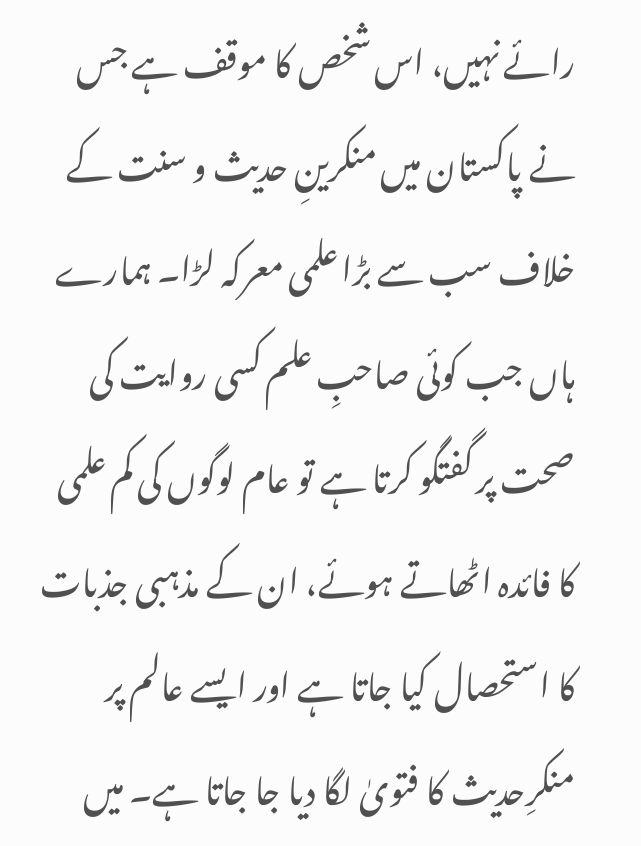رائے نہیں، اس شخص کا موقف ہے جس نے پاکستان میں منکرینِ حدیث و سنت کے خلاف سب سے بڑا علمی معرکہ لڑا۔ ہمارے ہاں جب کوئی صاحبِ علم کسی روایت کی صحت پر گفتگو کرتا ہے تو عام لوگوں کی کم علمی کا فائدہ اٹھاتے ہوئے، ان کے مذہبی جذبات کا استحصال کیا جاتا ہے اور ایسے عالم پر منکرِحدیث کا فتویٰ لگا دیا جا جاتا ہے۔ میں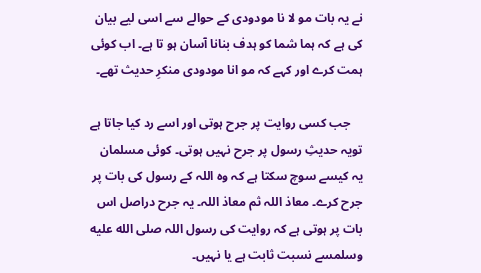نے یہ بات مو لا نا مودودی کے حوالے سے اسی لیے بیان کی ہے کہ ہما شما کو ہدف بنانا آسان ہو تا ہے۔ اب کوئی ہمت کرے اور کہے کہ مو انا مودودی منکرِ حدیث تھے۔

    جب کسی روایت پر جرح ہوتی اور اسے رد کیا جاتا ہے تویہ حدیثِ رسول پر جرح نہیں ہوتی۔ کوئی مسلمان یہ کیسے سوچ سکتا ہے کہ وہ اللہ کے رسول کی بات پر جرح کرے۔ معاذ اللہ ثم معاذ اللہ۔ یہ جرح دراصل اس بات پر ہوتی ہے کہ روایت کی رسول اللہ صلى الله عليه وسلمسے نسبت ثابت ہے یا نہیں۔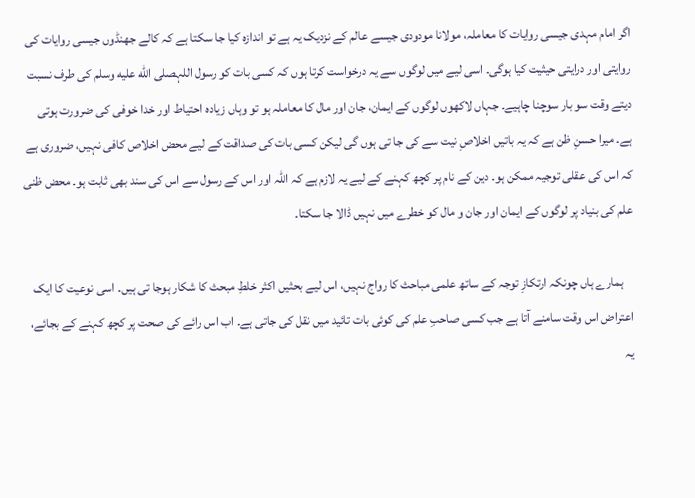اگر امام مہدی جیسی روایات کا معاملہ، مولانا مودودی جیسے عالم کے نزدیک یہ ہے تو اندازہ کیا جا سکتا ہے کہ کالے جھنڈوں جیسی روایات کی روایتی اور درایتی حیثیت کیا ہوگی۔ اسی لیے میں لوگوں سے یہ درخواست کرتا ہوں کہ کسی بات کو رسول اللہصلى الله عليه وسلم کی طرف نسبت دیتے وقت سو بار سوچنا چاہیے۔ جہاں لاکھوں لوگوں کے ایمان، جان اور مال کا معاملہ ہو تو وہاں زیادہ احتیاط اور خدا خوفی کی ضرورت ہوتی ہے۔ میرا حسنِ ظن ہے کہ یہ باتیں اخلاصِ نیت سے کی جا تی ہوں گی لیکن کسی بات کی صداقت کے لیے محض اخلاص کافی نہیں، ضروری ہے کہ اس کی عقلی توجیہ ممکن ہو۔ دین کے نام پر کچھ کہنے کے لیے یہ لازم ہے کہ اللہ اور اس کے رسول سے اس کی سند بھی ثابت ہو۔ محض ظنی علم کی بنیاد پر لوگوں کے ایمان اور جان و مال کو خطرے میں نہیں ڈالا جا سکتا۔

    ہمارے ہاں چونکہ ارتکازِ توجہ کے ساتھ علمی مباحث کا رواج نہیں، اس لیے بحثیں اکثر خلطِ مبحث کا شکار ہوجا تی ہیں۔ اسی نوعیت کا ایک اعتراض اس وقت سامنے آتا ہے جب کسی صاحبِ علم کی کوئی بات تائید میں نقل کی جاتی ہے۔ اب اس رائے کی صحت پر کچھ کہنے کے بجائے، یہ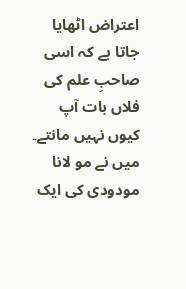اعتراض اٹھایا جاتا ہے کہ اسی صاحبِ علم کی فلاں بات آپ کیوں نہیں مانتے۔ میں نے مو لانا مودودی کی ایک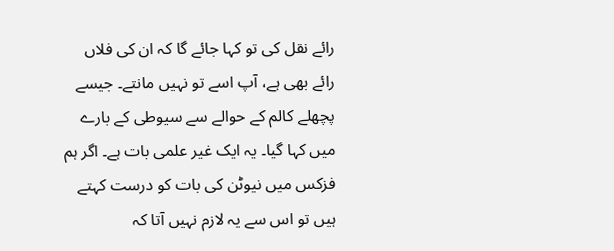رائے نقل کی تو کہا جائے گا کہ ان کی فلاں رائے بھی ہے، آپ اسے تو نہیں مانتے۔ جیسے پچھلے کالم کے حوالے سے سیوطی کے بارے میں کہا گیا۔ یہ ایک غیر علمی بات ہے۔ اگر ہم فزکس میں نیوٹن کی بات کو درست کہتے ہیں تو اس سے یہ لازم نہیں آتا کہ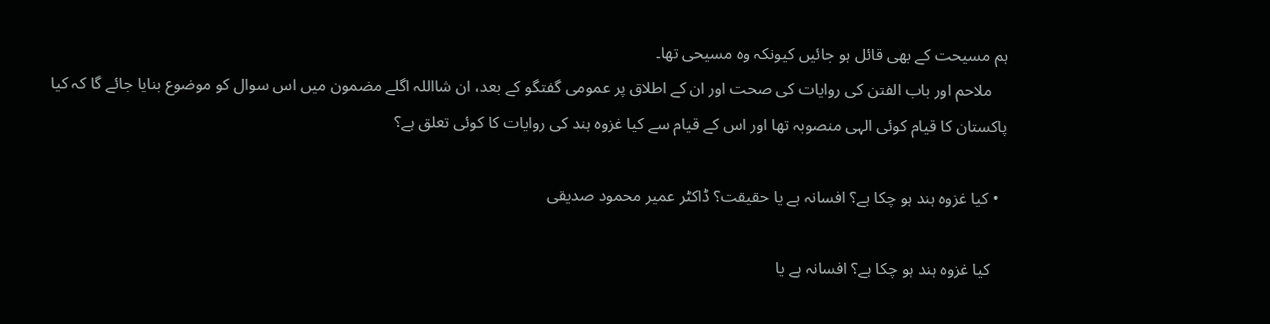ہم مسیحت کے بھی قائل ہو جائیں کیونکہ وہ مسیحی تھا۔
    ملاحم اور باب الفتن کی روایات کی صحت اور ان کے اطلاق پر عمومی گفتگو کے بعد، ان شااللہ اگلے مضمون میں اس سوال کو موضوع بنایا جائے گا کہ کیا پاکستان کا قیام کوئی الہی منصوبہ تھا اور اس کے قیام سے کیا غزوہ ہند کی روایات کا کوئی تعلق ہے؟

  • کیا غزوہ ہند ہو چکا ہے؟ افسانہ ہے یا حقیقت؟ ڈاکٹر عمیر محمود صدیقی

    کیا غزوہ ہند ہو چکا ہے؟ افسانہ ہے یا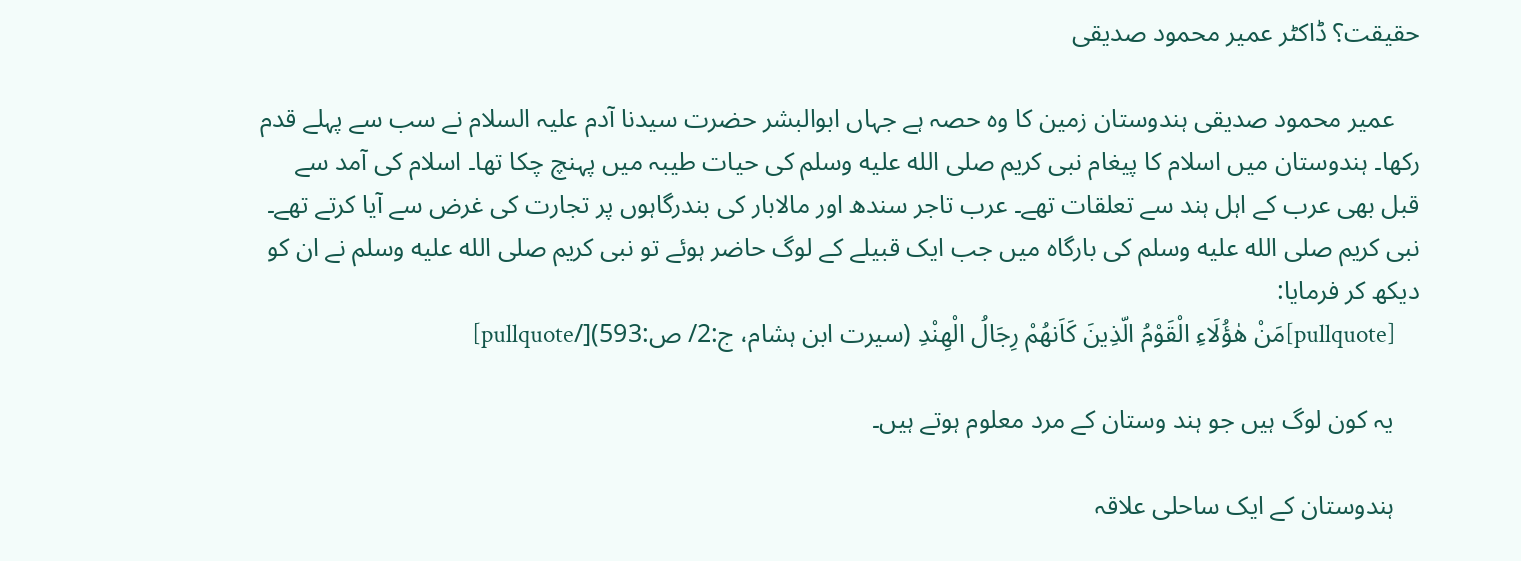حقیقت؟ ڈاکٹر عمیر محمود صدیقی

    عمیر محمود صدیقی ہندوستان زمین کا وہ حصہ ہے جہاں ابوالبشر حضرت سیدنا آدم علیہ السلام نے سب سے پہلے قدم رکھا۔ ہندوستان میں اسلام کا پیغام نبی کریم صلى الله عليه وسلم کی حیات طیبہ میں پہنچ چکا تھا۔ اسلام کی آمد سے قبل بھی عرب کے اہل ہند سے تعلقات تھے۔ عرب تاجر سندھ اور مالابار کی بندرگاہوں پر تجارت کی غرض سے آیا کرتے تھے۔ نبی کریم صلى الله عليه وسلم کی بارگاہ میں جب ایک قبیلے کے لوگ حاضر ہوئے تو نبی کریم صلى الله عليه وسلم نے ان کو دیکھ کر فرمایا:
    [pullquote]مَنْ ھٰؤُلَاءِ الْقَوْمُ الّذِينَ كَاَنھُمْ رِجَالُ الْھِنْدِ (سیرت ابن ہشام، ج:2/ ص:593)[/pullquote]

    یہ کون لوگ ہیں جو ہند وستان کے مرد معلوم ہوتے ہیں۔

    ہندوستان کے ایک ساحلی علاقہ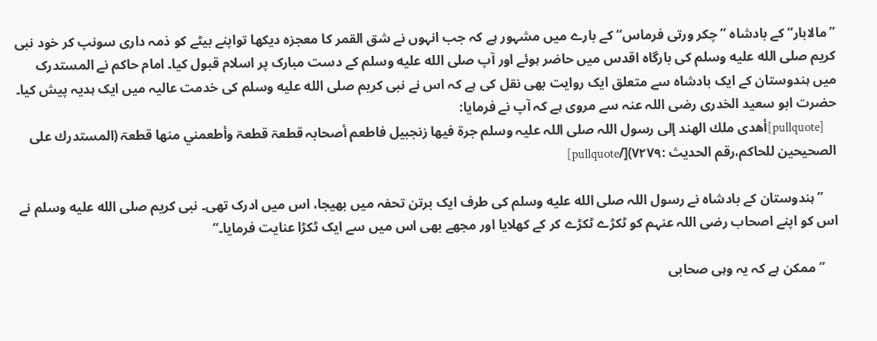’’مالابار‘‘ کے بادشاہ ’’چکر ورتی فرماس‘‘ کے بارے میں مشہور ہے کہ جب انہوں نے شق القمر کا معجزہ دیکھا تواپنے بیٹے کو ذمہ داری سونپ کر خود نبی کریم صلى الله عليه وسلم کی بارگاہ اقدس میں حاضر ہوئے اور آپ صلى الله عليه وسلم کے دست مبارک پر اسلام قبول کیا۔ امام حاکم نے المستدرک میں ہندوستان کے ایک بادشاہ سے متعلق ایک روایت بھی نقل کی ہے کہ اس نے نبی کریم صلى الله عليه وسلم کی خدمت عالیہ میں ایک ہدیہ پیش کیا۔ حضرت ابو سعید الخدری رضی اللہ عنہ سے مروی ہے کہ آپ نے فرمایا:
    [pullquote]أھدى ملك الھند إلى رسول اللہ صلى اللہ عليہ وسلم جرۃ فيھا زنجبيل فاطعم أصحابہ قطعۃ قطعۃ وأطعمني منھا قطعۃ (المستدرك على الصحيحين للحاكم،رقم الحدیث :۷۲۷۹)[/pullquote]

    ’’ہندوستان کے بادشاہ نے رسول اللہ صلى الله عليه وسلم کی طرف ایک برتن تحفہ میں بھیجا، اس میں ادرک تھی۔ نبی کریم صلى الله عليه وسلم نے اس کو اپنے اصحاب رضی اللہ عنہم کو ٹکڑے ٹکڑے کر کے کھلایا اور مجھے بھی اس میں سے ایک ٹکڑا عنایت فرمایا۔‘‘

    ’’ممکن ہے کہ یہ وہی صحابی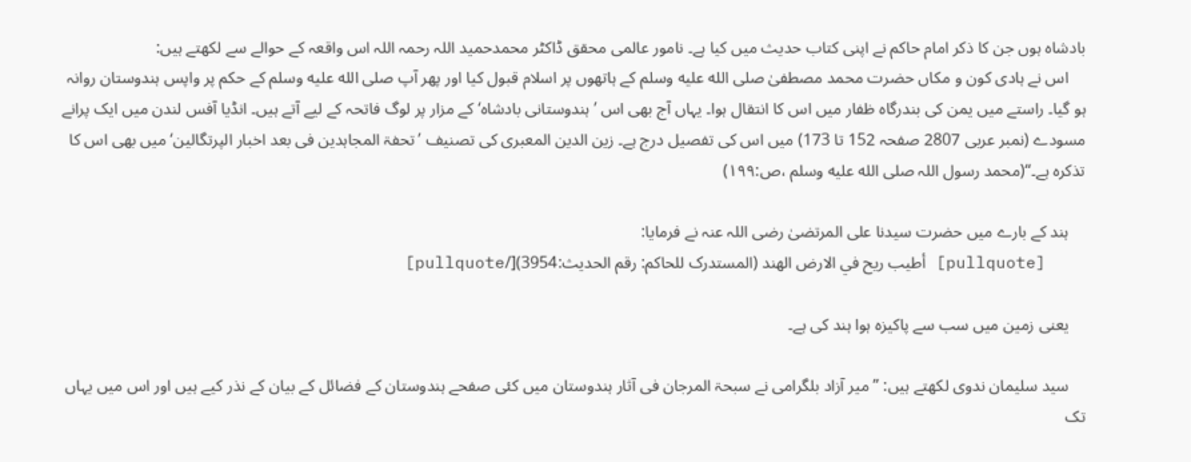بادشاہ ہوں جن کا ذکر امام حاکم نے اپنی کتاب حدیث میں کیا ہے۔ نامور عالمی محقق ڈاکٹر محمدحمید اللہ رحمہ اللہ اس واقعہ کے حوالے سے لکھتے ہیں:
    اس نے ہادی کون و مکاں حضرت محمد مصطفیٰ صلى الله عليه وسلم کے ہاتھوں پر اسلام قبول کیا اور پھر آپ صلى الله عليه وسلم کے حکم پر واپس ہندوستان روانہ ہو گیا۔ راستے میں یمن کی بندرگاہ ظفار میں اس کا انتقال ہوا۔ یہاں آج بھی اس ’ہندوستانی بادشاہ‘ کے مزار پر لوگ فاتحہ کے لیے آتے ہیں۔ انڈیا آفس لندن میں ایک پرانے مسودے (نمبر عربی 2807 صفحہ 152 تا 173) میں اس کی تفصیل درج ہے۔ زین الدین المعبری کی تصنیف ’تحفۃ المجاہدین فی بعد اخبار الپرتگالین‘ میں بھی اس کا تذکرہ ہے۔‘‘(محمد رسول اللہ صلى الله عليه وسلم ،ص:۱۹۹)

    ہند کے بارے میں حضرت سیدنا علی المرتضیٰ رضی اللہ عنہ نے فرمایا:
    [pullquote] أطيب ريح في الارض الھند (المستدرک للحاکم: رقم الحدیث:3954)[/pullquote]

    یعنی زمین میں سب سے پاکیزہ ہوا ہند کی ہے۔

    سید سلیمان ندوی لکھتے ہیں: ”میر آزاد بلگرامی نے سبحۃ المرجان فی آثار ہندوستان میں کئی صفحے ہندوستان کے فضائل کے بیان کے نذر کیے ہیں اور اس میں یہاں تک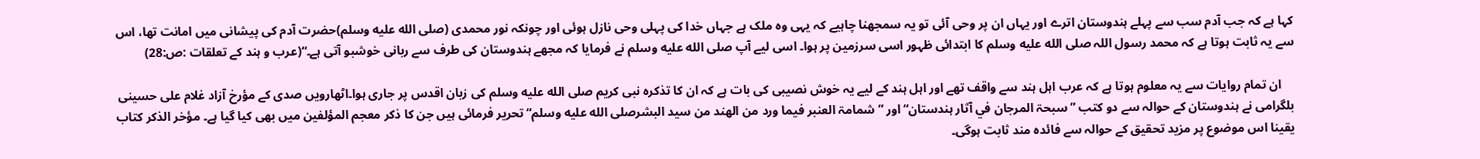کہا ہے کہ جب آدم سب سے پہلے ہندوستان اترے اور یہاں ان پر وحی آئی تو یہ سمجھنا چاہیے کہ یہی وہ ملک ہے جہاں خدا کی پہلی وحی نازل ہوئی اور چونکہ نور محمدی (صلى الله عليه وسلم)حضرت آدم کی پیشانی میں امانت تھا، اس سے یہ ثابت ہوتا ہے کہ محمد رسول اللہ صلى الله عليه وسلم کا ابتدائی ظہور اسی سرزمین پر ہوا۔ اسی لیے آپ صلى الله عليه وسلم نے فرمایا کہ مجھے ہندوستان کی طرف سے ربانی خوشبو آتی ہے۔“(عرب و ہند کے تعلقات :ص:28)

    ان تمام روایات سے یہ معلوم ہوتا ہے کہ عرب اہل ہند سے واقف تھے اور اہل ہند کے لیے یہ خوش نصیبی کی بات ہے کہ ان کا تذکرہ نبی کریم صلى الله عليه وسلم کی زبان اقدس پر جاری ہوا۔اٹھارویں صدی کے مؤرخ آزاد غلام علی حسینی بلگرامی نے ہندوستان کے حوالہ سے دو کتب ”سبحۃ المرجان في آثار ہندستان“ اور ”شمامۃ العنبر فيما ورد من الھند من سيد البشرصلى الله عليه وسلم“ تحریر فرمائی ہیں جن کا ذکر معجم المؤلفین میں بھی کیا گیا ہے۔ مؤخر الذکر کتاب یقینا اس موضوع پر مزید تحقیق کے حوالہ سے فائدہ مند ثابت ہوگی۔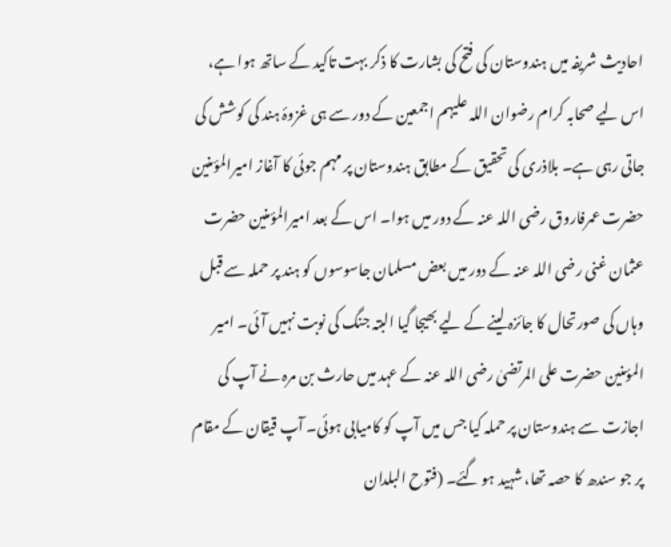احادیث شریفہ میں ہندوستان کی فتح کی بشارت کا ذکر بہت تاکید کے ساتھ ہوا ہے، اس لیے صحابہ کرام رضوان اللہ علیہم اجمعین کے دور سے ہی غزوۂ ہند کی کوشش کی جاتی رہی ہے۔ بلاذری کی تحقیق کے مطابق ہندوستان پر مہم جوئی کا آغاز امیرالمؤمنین حضرت عمرفاروق رضی اللہ عنہ کے دور میں ہوا۔ اس کے بعد امیرالمؤمنین حضرت عثمان غنی رضی اللہ عنہ کے دور میں بعض مسلمان جاسوسوں کو ہند پر حملہ سے قبل وہاں کی صورتحال کا جائزہ لینے کے لیے بھیجا گیا البتہ جنگ کی نوبت نہیں آئی۔ امیر المؤمنین حضرت علی المرتضیٰ رضی اللہ عنہ کے عہد میں حارث بن مرہ نے آپ کی اجازت سے ہندوستان پر حملہ کیا جس میں آپ کو کامیابی ہوئی۔ آپ قیقان کے مقام پر جو سندھ کا حصہ تھا، شہید ہو گئے۔ (فتوح البلدان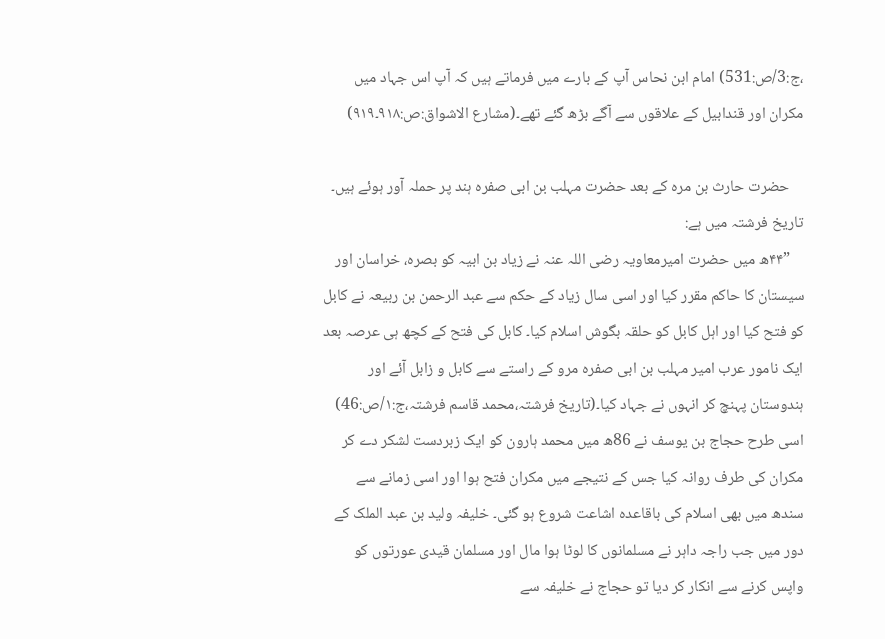،ج:3/ص:531) امام ابن نحاس آپ کے بارے میں فرماتے ہیں کہ آپ اس جہاد میں مکران اور قندابیل کے علاقوں سے آگے بڑھ گئے تھے۔(مشارع الاشواق:ص:۹۱۸۔۹۱۹)

    حضرت حارث بن مرہ کے بعد حضرت مہلب بن ابی صفرہ ہند پر حملہ آور ہوئے ہیں۔ تاریخ فرشتہ میں ہے:
    ”۴۴ھ میں حضرت امیرمعاویہ رضی اللہ عنہ نے زیاد بن ابیہ کو بصرہ، خراسان اور سیستان کا حاکم مقرر کیا اور اسی سال زیاد کے حکم سے عبد الرحمن بن ربیعہ نے کابل کو فتح کیا اور اہل کابل کو حلقہ بگوش اسلام کیا۔ کابل کی فتح کے کچھ ہی عرصہ بعد ایک نامور عرب امیر مہلب بن ابی صفرہ مرو کے راستے سے کابل و زابل آئے اور ہندوستان پہنچ کر انہوں نے جہاد کیا۔(تاریخ فرشتہ،محمد قاسم فرشتہ،ج:۱/ص:46) اسی طرح حجاج بن یوسف نے 86ھ میں محمد ہارون کو ایک زبردست لشکر دے کر مکران کی طرف روانہ کیا جس کے نتیجے میں مکران فتح ہوا اور اسی زمانے سے سندھ میں بھی اسلام کی باقاعدہ اشاعت شروع ہو گئی۔ خلیفہ ولید بن عبد الملک کے دور میں جب راجہ داہر نے مسلمانوں کا لوٹا ہوا مال اور مسلمان قیدی عورتوں کو واپس کرنے سے انکار کر دیا تو حجاج نے خلیفہ سے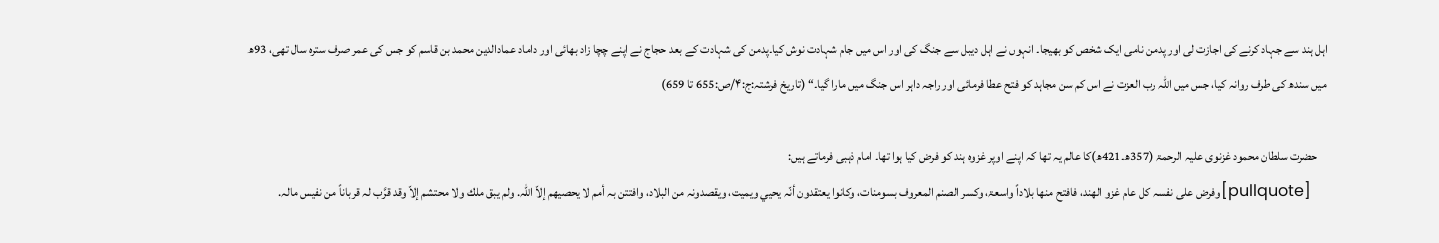اہل ہند سے جہاد کرنے کی اجازت لی اور پدمن نامی ایک شخص کو بھیجا۔ انہوں نے اہل دیبل سے جنگ کی اور اس میں جام شہادت نوش کیا۔پدمن کی شہادت کے بعد حجاج نے اپنے چچا زاد بھائی اور داماد عمادالدین محمد بن قاسم کو جس کی عمر صرف سترہ سال تھی، 93ھ میں سندھ کی طرف روانہ کیا، جس میں اللہ رب العزت نے اس کم سن مجاہد کو فتح عطا فرمائی اور راجہ داہر اس جنگ میں مارا گیا۔“ (تاریخ فرشتہ:ج:۴/ص:655 تا 659)

    حضرت سلطان محمود غزنوی علیہ الرحمۃ (357ھ۔421ھ)کا عالم یہ تھا کہ اپنے اوپر غزوہ ہند کو فرض کیا ہوا تھا۔ امام ذہبی فرماتے ہیں:
    [pullquote]وفرض على نفسہ كل عام غزو الھند، فافتح منھا بلاداً واسعۃ، وكسر الصنم المعروف بسومنات، وكانوا يعتقدون أنّہ يحيي ويميت، ويقصدونہ من البلاد، وافتتن بہ أمم لا يحصيھم إلاّ اللہ. ولم يبق ملك ولا محتشم إلاّ وقد قرَّب لہ قرباناً من نفيس مالہ.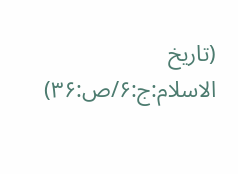(تاریخ الاسلام:ج:۶/ص:۳۶)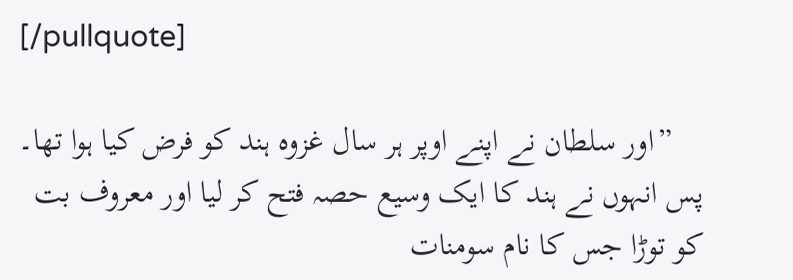[/pullquote]

    ”اور سلطان نے اپنے اوپر ہر سال غزوہ ہند کو فرض کیا ہوا تھا۔ پس انہوں نے ہند کا ایک وسیع حصہ فتح کر لیا اور معروف بت کو توڑا جس کا نام سومنات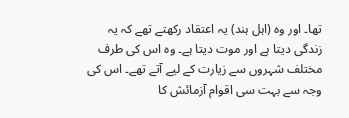تھا۔ اور وہ (اہل ہند) یہ اعتقاد رکھتے تھے کہ یہ زندگی دیتا ہے اور موت دیتا ہے۔ وہ اس کی طرف مختلف شہروں سے زیارت کے لیے آتے تھے۔ اس کی وجہ سے بہت سی اقوام آزمائش کا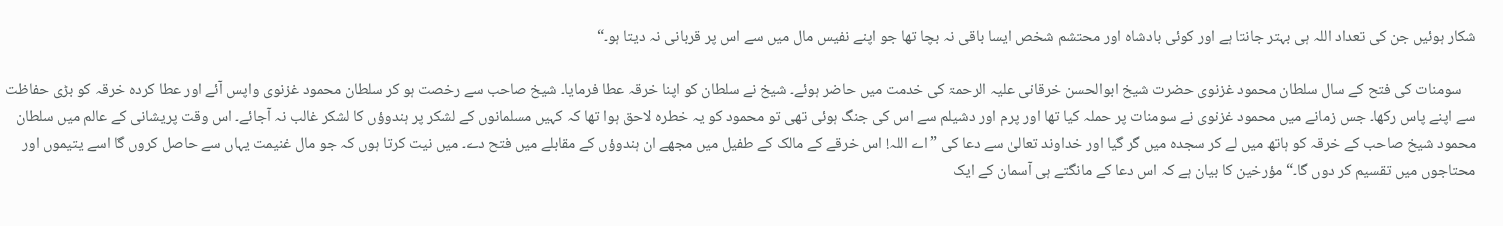شکار ہوئیں جن کی تعداد اللہ ہی بہتر جانتا ہے اور کوئی بادشاہ اور محتشم شخص ایسا باقی نہ بچا تھا جو اپنے نفیس مال میں سے اس پر قربانی نہ دیتا ہو۔“

    سومنات کی فتح کے سال سلطان محمود غزنوی حضرت شیخ ابوالحسن خرقانی علیہ الرحمۃ کی خدمت میں حاضر ہوئے۔ شیخ نے سلطان کو اپنا خرقہ عطا فرمایا۔ شیخ صاحب سے رخصت ہو کر سلطان محمود غزنوی واپس آئے اور عطا کردہ خرقہ کو بڑی حفاظت سے اپنے پاس رکھا۔ جس زمانے میں محمود غزنوی نے سومنات پر حملہ کیا تھا اور پرم اور دشیلم سے اس کی جنگ ہوئی تھی تو محمود کو یہ خطرہ لاحق ہوا تھا کہ کہیں مسلمانوں کے لشکر پر ہندوؤں کا لشکر غالب نہ آجائے۔ اس وقت پریشانی کے عالم میں سلطان محمود شیخ صاحب کے خرقہ کو ہاتھ میں لے کر سجدہ میں گر گیا اور خداوند تعالیٰ سے دعا کی ”اے اللہ! اس خرقے کے مالک کے طفیل میں مجھے ان ہندوؤں کے مقابلے میں فتح دے۔ میں نیت کرتا ہوں کہ جو مال غنیمت یہاں سے حاصل کروں گا اسے یتیموں اور محتاجوں میں تقسیم کر دوں گا۔“ مؤرخین کا بیان ہے کہ اس دعا کے مانگتے ہی آسمان کے ایک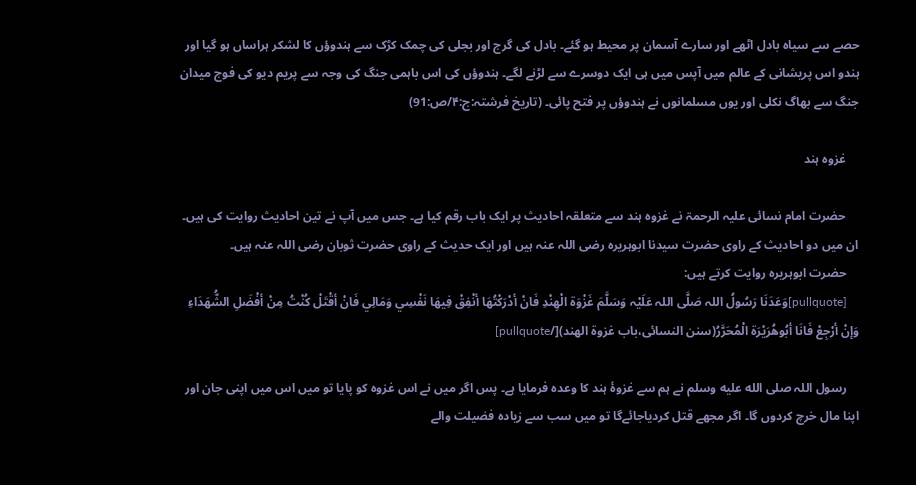حصے سے سیاہ بادل اٹھے اور سارے آسمان پر محیط ہو گئے۔ بادل کی گرج اور بجلی کی چمک کڑک سے ہندوؤں کا لشکر ہراساں ہو گیا اور ہندو اس پریشانی کے عالم میں آپس میں ہی ایک دوسرے سے لڑنے لگے۔ ہندوؤں کی اس باہمی جنگ کی وجہ سے پریم دیو کی فوج میدان جنگ سے بھاگ نکلی اور یوں مسلمانوں نے ہندوؤں پر فتح پائی۔ (تاریخ فرشتہ:ج:۴/ص:91)

    غزوہ ہند

    حضرت امام نسائی علیہ الرحمۃ نے غزوہ ہند سے متعلقہ احادیث پر ایک باب رقم کیا ہے۔ جس میں آپ نے تین احادیث روایت کی ہیں۔ ان میں دو احادیث کے راوی حضرت سیدنا ابوہریرہ رضی اللہ عنہ ہیں اور ایک حدیث کے راوی حضرت ثوبان رضی اللہ عنہ ہیں۔
    حضرت ابوہریرہ روایت کرتے ہیں:
    [pullquote]وَعَدَنَا رَسُولُ اللہ صَلَّى اللہ عَلَيْہ وَسَلَّمَ غَزْوَۃ الْھِنْدِ فَانْ أدْرَكْتُھَا أنْفِقْ فِيھَا نَفْسِي وَمَالِي فَانْ أقْتَلْ كُنْتُ مِنْ أفْضَلِ الشُّھَدَاءِ وَإنْ أرْجِعْ فَانَا أبُوھُرَيْرَۃ الْمُحَرَّرُ(سنن النسائی،باب غزوۃ الھند)[/pullquote]

    رسول اللہ صلى الله عليه وسلم نے ہم سے غزوۂ ہند کا وعدہ فرمایا ہے۔ پس اگر میں نے اس غزوہ کو پایا تو میں اس میں اپنی جان اور اپنا مال خرچ کردوں گا۔ اگر مجھے قتل کردیاجائےگا تو میں سب سے زیادہ فضیلت والے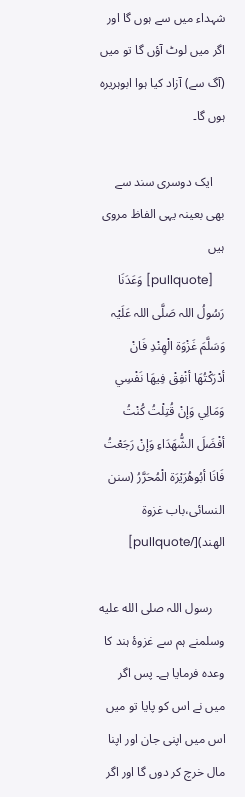شہداء میں سے ہوں گا اور اگر میں لوٹ آؤں گا تو میں (آگ سے) آزاد کیا ہوا ابوہریرہ ہوں گا۔

    ایک دوسری سند سے بھی بعینہ یہی الفاظ مروی ہیں
    [pullquote] وَعَدَنَا رَسُولُ اللہ صَلَّى اللہ عَلَيْہ وَسَلَّمَ غَزْوَۃ الْھِنْدِ فَانْ أدْرَكْتُھَا أنْفِقْ فِيھَا نَفْسِي وَمَالِي وَإنْ قُتِلْتُ كُنْتُ أفْضَلَ الشُّھَدَاءِ وَإنْ رَجَعْتُ فَانَا أبُوھُرَيْرَۃ الْمُحَرَّرُ (سنن النسائی،باب غزوۃ الھند)[/pullquote]

    رسول اللہ صلى الله عليه وسلمنے ہم سے غزوۂ ہند کا وعدہ فرمایا ہے۔ پس اگر میں نے اس کو پایا تو میں اس میں اپنی جان اور اپنا مال خرچ کر دوں گا اور اگر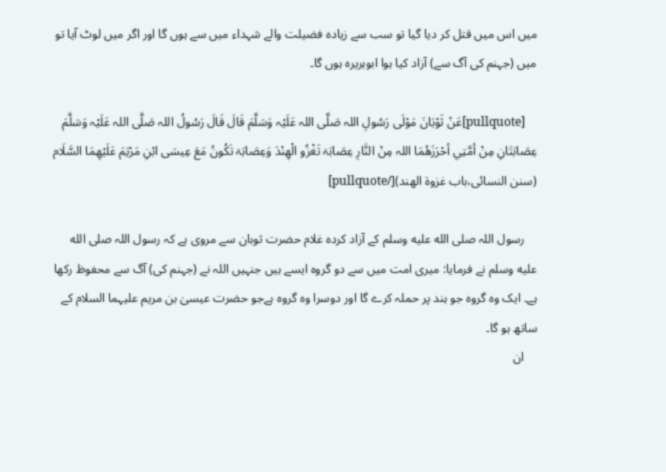میں اس میں قتل کر دیا گیا تو سب سے زیادہ فضیلت والے شہداء میں سے ہوں گا اور اگر میں لوٹ آیا تو میں (جہنم کی آگ سے) آزاد کیا ہوا ابوہریرہ ہوں گا۔

    [pullquote]عَنْ ثَوْبَانَ مَوْلَى رَسُولِ اللہ صَلَّى اللہ عَلَيْہ وَسَلَّمَ قَالَ قَالَ رَسُولُ اللہ صَلَّى اللہ عَلَيْہ وَسَلَّمَ عِصَابَتَانِ مِنْ أمَّتِي أحْرَزَھُمَا اللہ مِنْ النَّارِ عِصَابَۃ تَغْزُو الْھِنْدَ وَعِصَابَۃ تَكُونُ مَعَ عِيسَى ابْنِ مَرْيَمَ عَلَيْھِمَا السَّلَام (سنن النسائی،باب غزوۃ الھند)[/pullquote]

    رسول اللہ صلى الله عليه وسلم کے آزاد کردہ غلام حضرت ثوبان سے مروی ہے کہ رسول اللہ صلى الله عليه وسلم نے فرمایا: میری امت میں سے دو گروہ ایسے ہیں جنہیں اللہ نے (جہنم کی) آگ سے محفوظ رکھا ہے۔ ایک وہ گروہ جو ہند پر حملہ کرے گا اور دوسرا وہ گروہ ہےجو حضرت عیسیٰ بن مریم علیہما السلام کے ساتھ ہو گا۔
    ان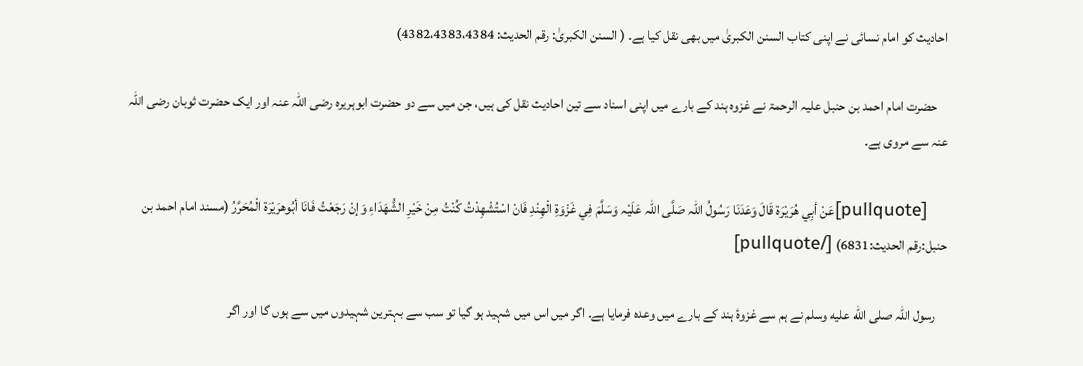احادیث کو امام نسائی نے اپنی کتاب السنن الکبریٰ میں بھی نقل کیا ہے۔ ( السنن الکبریٰ: رقم الحدیث: 4382،4383،4384)

    حضرت امام احمد بن حنبل علیہ الرحمۃ نے غزوہ ہند کے بارے میں اپنی اسناد سے تین احادیث نقل کی ہیں، جن میں سے دو حضرت ابوہریرہ رضی اللہ عنہ اور ایک حضرت ثوبان رضی اللہ عنہ سے مروی ہے۔

    [pullquote]عَنْ أبِي ھُرَيْرَۃ قَالَ وَعَدَنَا رَسُولُ اللہ صَلَّى اللہ عَلَيْہ وَسَلَّمَ فِي غَزْوَۃِ الْھِنْدِ فَانْ اسْتُشْھِدْتُ كُنْتُ مِنْ خَيْرِ الشُّھَدَاءِ وَإنْ رَجَعْتُ فَانَا أبُوھرَيْرَۃ الْمُحَرَّرُ (مسند امام احمد بن حنبل:رقم الحدیث:6831) [/pullquote]

    رسول اللہ صلى الله عليه وسلم نے ہم سے غزوۂ ہند کے بارے میں وعدہ فرمایا ہے۔ اگر میں اس میں شہید ہو گیا تو سب سے بہترین شہیدوں میں سے ہوں گا اور اگر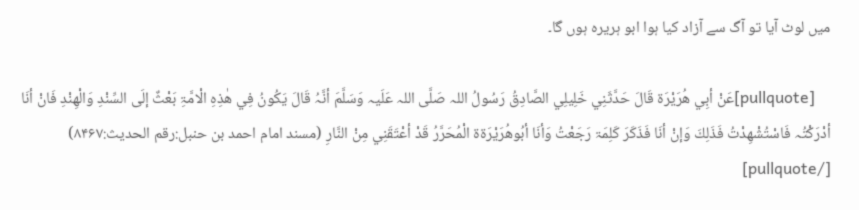میں لوٹ آیا تو آگ سے آزاد کیا ہوا ابو ہریرہ ہوں گا۔

    [pullquote]عَنْ أبِي ھُرَيْرَۃ قَالَ حَدَّثَنِي خَلِيلِي الصَّادِقُ رَسُولُ اللہ صَلَّى اللہ عَلَيہ وَسَلَّمَ أنَّہُ قَالَ يَكُونُ فِي ھٰذِہِ الْامَّۃِ بَعْثٌ إلَى السِّنْدِ وَالْھِنْدِ فَانْ أنَا أدْرَكْتُہ فَاسْتُشْھِدْتُ فَذَلِكَ وَإنْ أنَا فَذَكَرَ كَلِمَۃ رَجَعْتُ وَأنَا أبُوھُرَيْرَةۃ الْمُحَرَّرُ قَدْ أعْتَقَنِي مِنْ النَّارِ (مسند امام احمد بن حنبل:رقم الحدیث:۸۴۶۷) [/pullquote]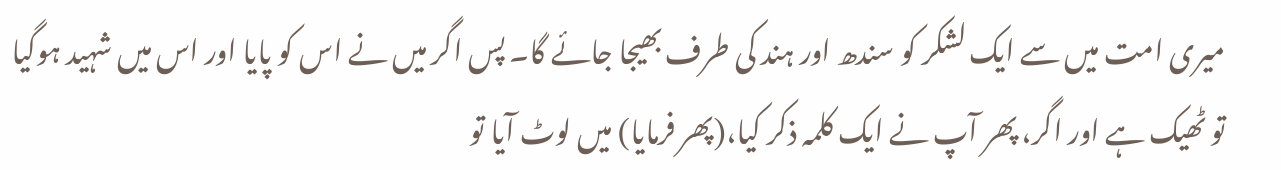میری امت میں سے ایک لشکر کو سندھ اور ہند کی طرف بھیجا جائے گا۔ پس اگر میں نے اس کو پایا اور اس میں شہید ہوگیا تو ٹھیک ہے اور اگر، پھر آپ نے ایک کلمہ ذکر کیا،(پھر فرمایا) میں لوٹ آیا تو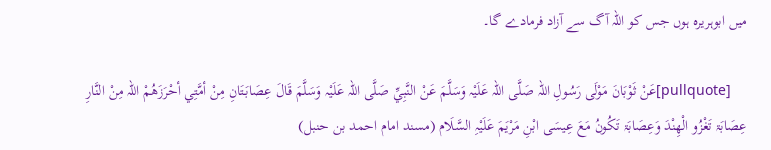میں ابوہریرہ ہوں جس کو اللہ آگ سے آزاد فرمادے گا۔

    [pullquote]عَنْ ثَوْبَانَ مَوْلَى رَسُولِ اللہ صَلَّى اللہ عَلَيْہ وَسَلَّمَ عَنْ النَّبِيِّ صَلَّى اللہ عَلَيْہ وَسَلَّمَ قَالَ عِصَابَتَانِ مِنْ أمَّتِي أحْرَزَھُمْ اللہ مِنْ النَّارِ عِصَابَۃ تَغْزُو الْھِنْدَ وَعِصَابَۃ تَكُونُ مَعَ عِيسَى ابْنِ مَرْيَمَ عَلَيْہِ السَّلَام (مسند امام احمد بن حنبل)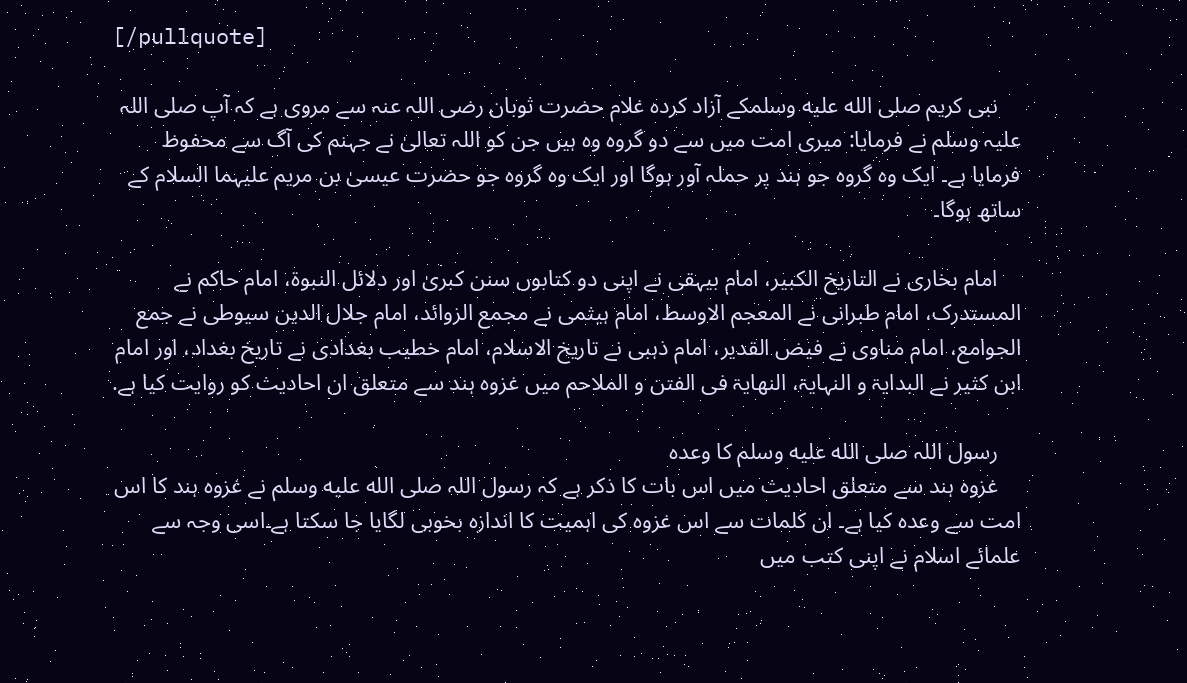[/pullquote]

    نبی کریم صلى الله عليه وسلمکے آزاد کردہ غلام حضرت ثوبان رضی اللہ عنہ سے مروی ہے کہ آپ صلی اللہ علیہ وسلم نے فرمایا: میری امت میں سے دو گروہ وہ ہیں جن کو اللہ تعالیٰ نے جہنم کی آگ سے محفوظ فرمایا ہے۔ ایک وہ گروہ جو ہند پر حملہ آور ہوگا اور ایک وہ گروہ جو حضرت عیسیٰ بن مریم علیہما السلام کے ساتھ ہوگا۔

    امام بخاری نے التاریخ الکبیر، امام بیہقی نے اپنی دو کتابوں سنن کبریٰ اور دلائل النبوۃ، امام حاکم نے المستدرک، امام طبرانی نے المعجم الاوسط، امام ہیثمی نے مجمع الزوائد، امام جلال الدین سیوطی نے جمع الجوامع، امام مناوی نے فیض القدیر، امام ذہبی نے تاریخ الاسلام، امام خطیب بغدادی نے تاریخ بغداد، اور امام ابن کثیر نے البدایۃ و النہایۃ، النھایۃ فی الفتن و الملاحم میں غزوہ ہند سے متعلق ان احادیث کو روایت کیا ہے.

    رسول اللہ صلى الله عليه وسلم کا وعدہ
    غزوہ ہند سے متعلق احادیث میں اس بات کا ذکر ہے کہ رسول اللہ صلى الله عليه وسلم نے غزوہ ہند کا اس امت سے وعدہ کیا ہے۔ ان کلمات سے اس غزوہ کی اہمیت کا اندازہ بخوبی لگایا جا سکتا ہے۔اسی وجہ سے علمائے اسلام نے اپنی کتب میں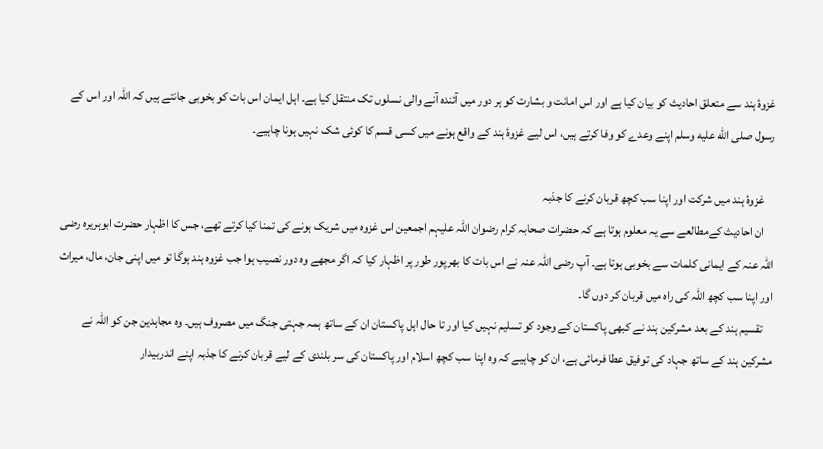غزوۂ ہند سے متعلق احادیث کو بیان کیا ہے اور اس امانت و بشارت کو ہر دور میں آئندہ آنے والی نسلوں تک منتقل کیا ہے۔ اہل ایمان اس بات کو بخوبی جانتے ہیں کہ اللہ اور اس کے رسول صلى الله عليه وسلم اپنے وعدے کو وفا کرتے ہیں، اس لیے غزوۂ ہند کے واقع ہونے میں کسی قسم کا کوئی شک نہیں ہونا چاہیے۔

    غزوۂ ہند میں شرکت اور اپنا سب کچھ قربان کرنے کا جذبہ
    ان احادیث کےمطالعے سے یہ معلوم ہوتا ہے کہ حضرات صحابہ کرام رضوان اللہ علیہم اجمعین اس غزوہ میں شریک ہونے کی تمنا کیا کرتے تھے، جس کا اظہار حضرت ابوہریرہ رضی اللہ عنہ کے ایمانی کلمات سے بخوبی ہوتا ہے۔ آپ رضی اللہ عنہ نے اس بات کا بھرپور طور پر اظہار کیا کہ اگر مجھے وہ دور نصیب ہوا جب غزوہ ہند ہوگا تو میں اپنی جان، مال، میراث اور اپنا سب کچھ اللہ کی راہ میں قربان کر دوں گا۔
    تقسیم ہند کے بعد مشرکین ہند نے کبھی پاکستان کے وجود کو تسلیم نہیں کیا اور تا حال اہل پاکستان ان کے ساتھ ہمہ جہتی جنگ میں مصروف ہیں۔ وہ مجاہدین جن کو اللہ نے مشرکین ہند کے ساتھ جہاد کی توفیق عطا فرمائی ہے، ان کو چاہیے کہ وہ اپنا سب کچھ اسلام اور پاکستان کی سر بلندی کے لیے قربان کرنے کا جذبہ اپنے اندربیدار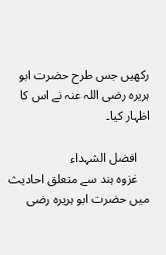رکھیں جس طرح حضرت ابو ہریرہ رضی اللہ عنہ نے اس کا اظہار کیا۔

    افضل الشہداء
    غزوہ ہند سے متعلق احادیث میں حضرت ابو ہریرہ رضی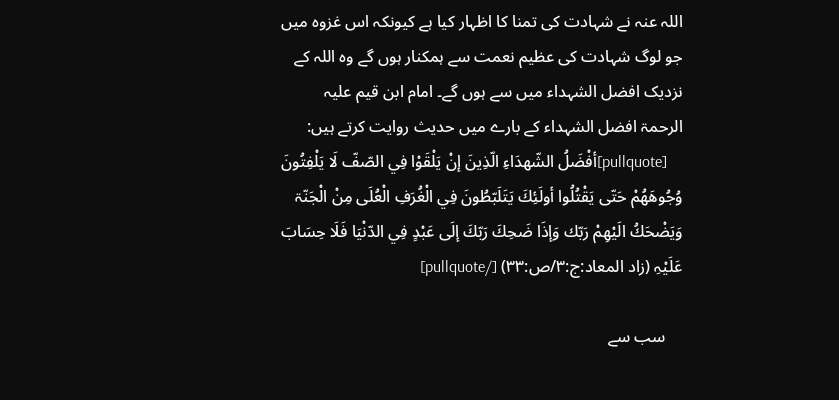اللہ عنہ نے شہادت کی تمنا کا اظہار کیا ہے کیونکہ اس غزوہ میں جو لوگ شہادت کی عظیم نعمت سے ہمکنار ہوں گے وہ اللہ کے نزدیک افضل الشہداء میں سے ہوں گے۔ امام ابن قیم علیہ الرحمۃ افضل الشہداء کے بارے میں حدیث روایت کرتے ہیں:
    [pullquote]أفْضَلُ الشّھدَاءِ الّذِينَ إنْ يَلْقَوْا فِي الصّفّ لَا يَلْفِتُونَ وُجُوھَھُمْ حَتّى يَقْتُلُوا أولَئِكَ يَتَلَبّطُونَ فِي الْغُرَفِ الْعُلَى مِنْ الْجَنّۃ وَيَضْحَكُ الَيْھِمْ رَبّك وَإذَا ضَحِكَ رَبّكَ إلَى عَبْدٍ فِي الدّنْيَا فَلَا حِسَابَ عَلَيْہِ (زاد المعاد:ج:۳/ص:۳۳) [/pullquote]

    سب سے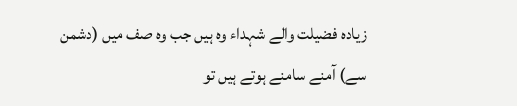زیادہ فضیلت والے شہداء وہ ہیں جب وہ صف میں (دشمن سے) آمنے سامنے ہوتے ہیں تو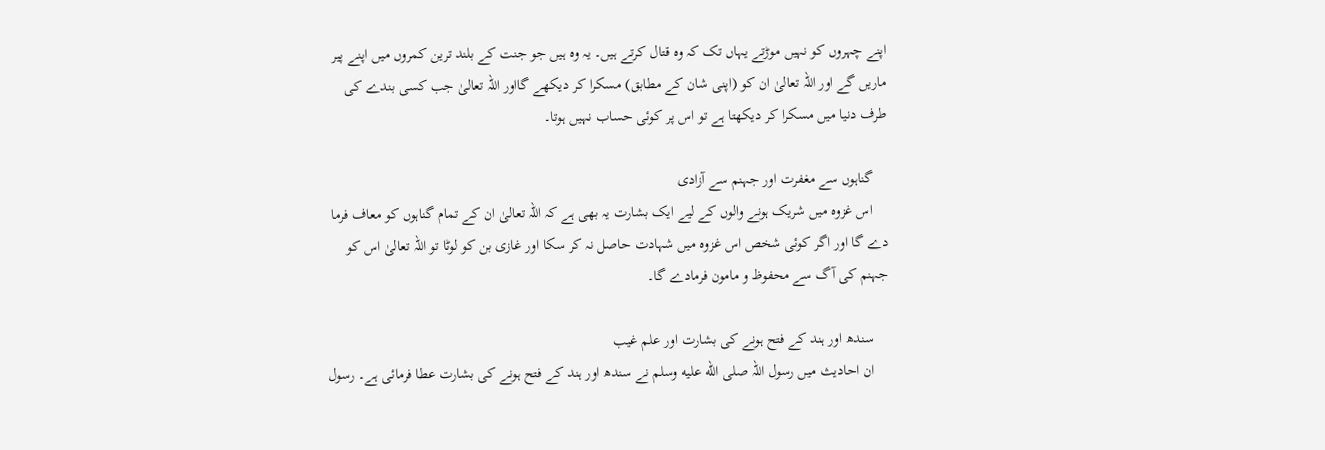اپنے چہروں کو نہیں موڑتے یہاں تک کہ وہ قتال کرتے ہیں۔ یہ وہ ہیں جو جنت کے بلند ترین کمروں میں اپنے پیر ماریں گے اور اللہ تعالیٰ ان کو (اپنی شان کے مطابق) مسکرا کر دیکھے گااور اللہ تعالیٰ جب کسی بندے کی طرف دنیا میں مسکرا کر دیکھتا ہے تو اس پر کوئی حساب نہیں ہوتا۔

    گناہوں سے مغفرت اور جہنم سے آزادی
    اس غزوہ میں شریک ہونے والوں کے لیے ایک بشارت یہ بھی ہے کہ اللہ تعالیٰ ان کے تمام گناہوں کو معاف فرما دے گا اور اگر کوئی شخص اس غزوہ میں شہادت حاصل نہ کر سکا اور غازی بن کو لوٹا تو اللہ تعالیٰ اس کو جہنم کی آگ سے محفوظ و مامون فرمادے گا۔

    سندھ اور ہند کے فتح ہونے کی بشارت اور علم غیب
    ان احادیث میں رسول اللہ صلى الله عليه وسلم نے سندھ اور ہند کے فتح ہونے کی بشارت عطا فرمائی ہے۔ رسول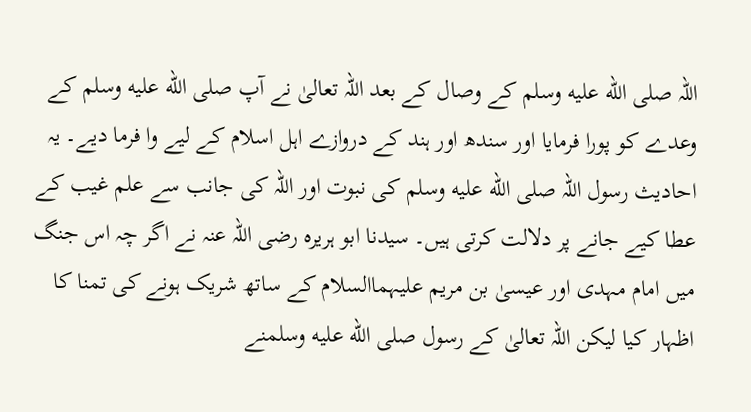اللہ صلى الله عليه وسلم کے وصال کے بعد اللہ تعالیٰ نے آپ صلى الله عليه وسلم کے وعدے کو پورا فرمایا اور سندھ اور ہند کے دروازے اہل اسلام کے لیے وا فرما دیے۔ یہ احادیث رسول اللہ صلى الله عليه وسلم کی نبوت اور اللہ کی جانب سے علم غیب کے عطا کیے جانے پر دلالت کرتی ہیں۔ سیدنا ابو ہریرہ رضی اللہ عنہ نے اگر چہ اس جنگ میں امام مہدی اور عیسیٰ بن مریم علیہماالسلام کے ساتھ شریک ہونے کی تمنا کا اظہار کیا لیکن اللہ تعالیٰ کے رسول صلى الله عليه وسلمنے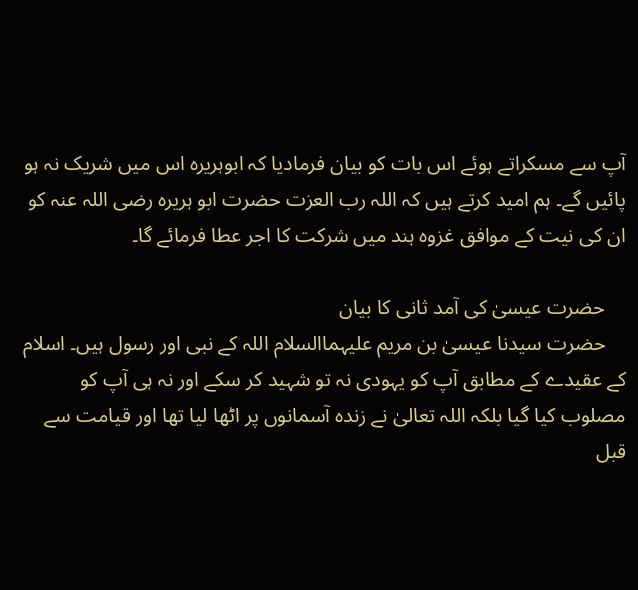آپ سے مسکراتے ہوئے اس بات کو بیان فرمادیا کہ ابوہریرہ اس میں شریک نہ ہو پائیں گے۔ ہم امید کرتے ہیں کہ اللہ رب العزت حضرت ابو ہریرہ رضی اللہ عنہ کو ان کی نیت کے موافق غزوہ ہند میں شرکت کا اجر عطا فرمائے گا۔

    حضرت عیسیٰ کی آمد ثانی کا بیان
    حضرت سیدنا عیسیٰ بن مریم علیہماالسلام اللہ کے نبی اور رسول ہیں۔ اسلام کے عقیدے کے مطابق آپ کو یہودی نہ تو شہید کر سکے اور نہ ہی آپ کو مصلوب کیا گیا بلکہ اللہ تعالیٰ نے زندہ آسمانوں پر اٹھا لیا تھا اور قیامت سے قبل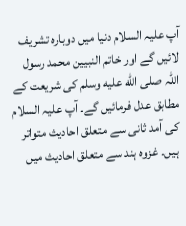آپ علیہ السلام دنیا میں دوبارہ تشریف لائیں گے اور خاتم النبیین محمد رسول اللہ صلى الله عليه وسلم کی شریعت کے مطابق عدل فرمائیں گے۔ آپ علیہ السلام کی آمد ثانی سے متعلق احادیث متواتر ہیں۔ غزوہ ہند سے متعلق احادیث میں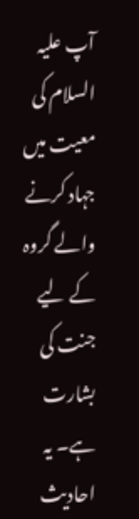آپ علیہ السلام کی معیت میں جہاد کرنے والے گروہ کے لیے جنت کی بشارت ہے۔ یہ احادیث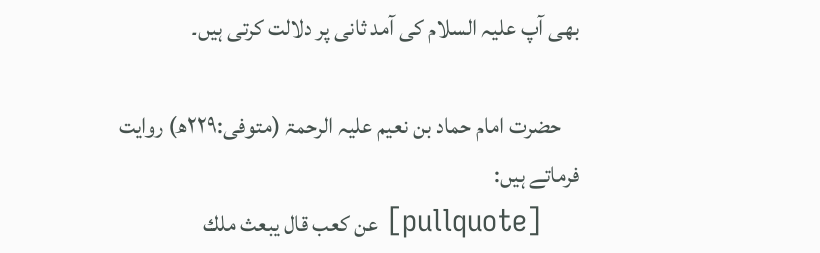بھی آپ علیہ السلام کی آمد ثانی پر دلالت کرتی ہیں۔

    حضرت امام حماد بن نعیم علیہ الرحمۃ (متوفی:۲۲۹ھ) روایت فرماتے ہیں:
    [pullquote] عن كعب قال يبعث ملك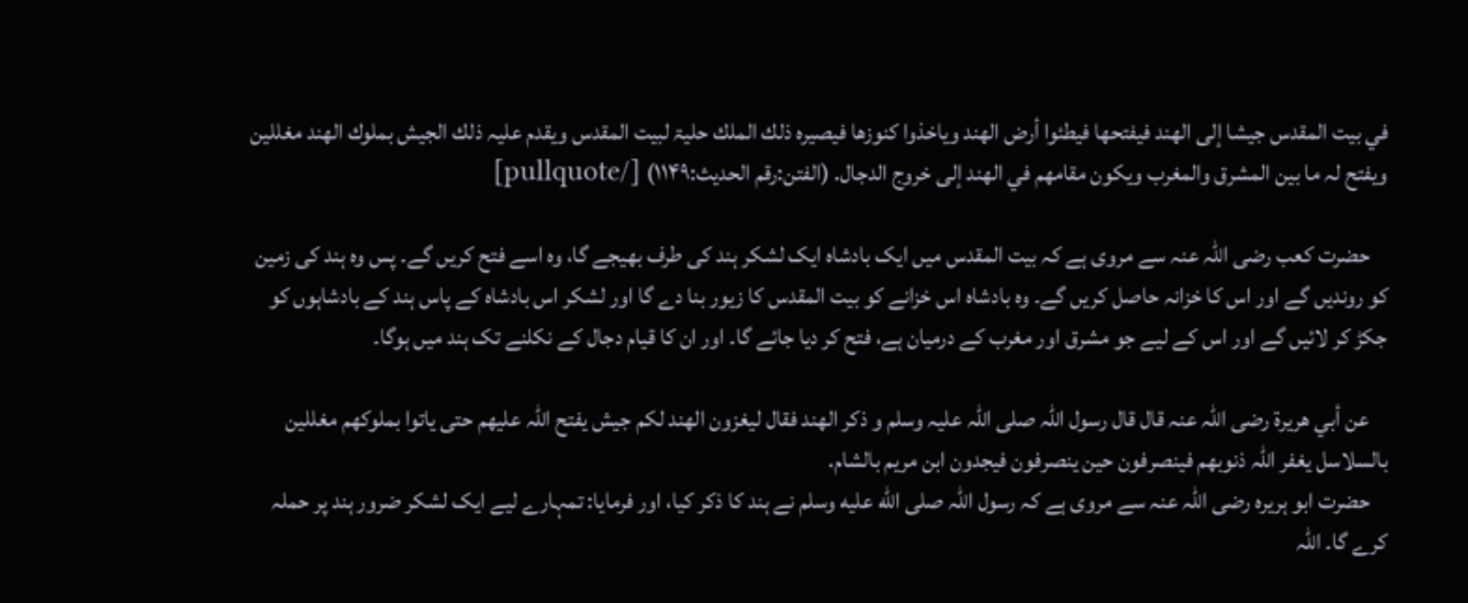في بيت المقدس جيشا إلى الھند فيفتحھا فيطئوا أرض الھند وياخذوا كنوزھا فيصيرہ ذلك الملك حليۃ لبيت المقدس ويقدم عليہ ذلك الجيش بملوك الھند مغللين ويفتح لہ ما بين المشرق والمغرب ويكون مقامھم في الھند إلى خروج الدجال. (الفتن:رقم الحدیث:۱۱۴۹) [/pullquote]

    حضرت کعب رضی اللہ عنہ سے مروی ہے کہ بیت المقدس میں ایک بادشاہ ایک لشکر ہند کی طرف بھیجے گا، وہ اسے فتح کریں گے۔ پس وہ ہند کی زمین کو روندیں گے اور اس کا خزانہ حاصل کریں گے۔ وہ بادشاہ اس خزانے کو بیت المقدس کا زیور بنا دے گا اور لشکر اس بادشاہ کے پاس ہند کے بادشاہوں کو جکڑ کر لائیں گے اور اس کے لیے جو مشرق اور مغرب کے درمیان ہے، فتح کر دیا جائے گا۔ اور ان کا قیام دجال کے نکلنے تک ہند میں ہوگا۔

    عن أبي ھريرۃ رضى اللہ عنہ قال قال رسول اللہ صلى اللہ عليہ وسلم و ذكر الھند فقال ليغزون الھند لكم جيش يفتح اللہ عليھم حتى ياتوا بملوكھم مغللين بالسلاسل يغفر اللہ ذنوبھم فينصرفون حين ينصرفون فيجدون ابن مريم بالشام.
    حضرت ابو ہریرہ رضی اللہ عنہ سے مروی ہے کہ رسول اللہ صلى الله عليه وسلم نے ہند کا ذکر کیا، اور فرمایا: تمہارے لیے ایک لشکر ضرور ہند پر حملہ کرے گا۔ اللہ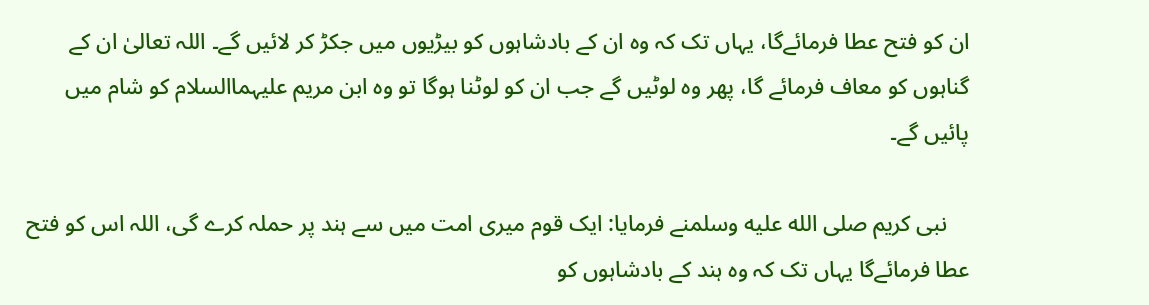ان کو فتح عطا فرمائےگا، یہاں تک کہ وہ ان کے بادشاہوں کو بیڑیوں میں جکڑ کر لائیں گے۔ اللہ تعالیٰ ان کے گناہوں کو معاف فرمائے گا، پھر وہ لوٹیں گے جب ان کو لوٹنا ہوگا تو وہ ابن مریم علیہماالسلام کو شام میں پائیں گے۔

    نبی کریم صلى الله عليه وسلمنے فرمایا: ایک قوم میری امت میں سے ہند پر حملہ کرے گی، اللہ اس کو فتح عطا فرمائےگا یہاں تک کہ وہ ہند کے بادشاہوں کو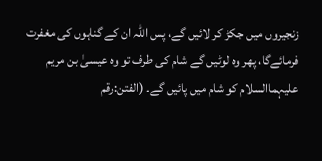زنجیروں میں جکڑ کر لائیں گے، پس اللہ ان کے گناہوں کی مغفرت فرمائےگا، پھر وہ لوٹیں گے شام کی طرف تو وہ عیسیٰ بن مریم علیہماالسلام کو شام میں پائیں گے۔ (الفتن:رقم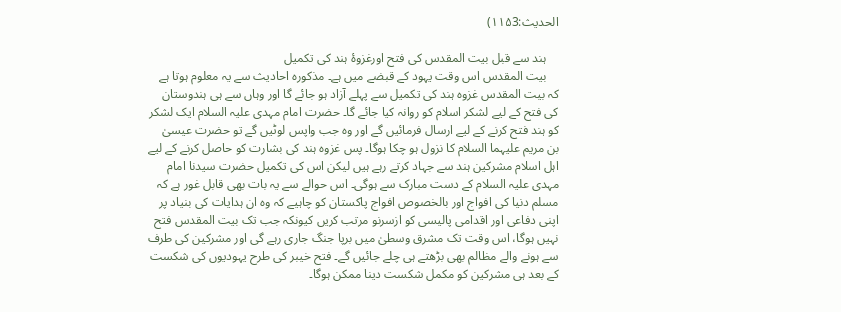الحدیث:۱۱۵3)

    ہند سے قبل بیت المقدس کی فتح اورغزوۂ ہند کی تکمیل
    بیت المقدس اس وقت یہود کے قبضے میں ہے۔ مذکورہ احادیث سے یہ معلوم ہوتا ہے کہ بیت المقدس غزوہ ہند کی تکمیل سے پہلے آزاد ہو جائے گا اور وہاں سے ہی ہندوستان کی فتح کے لیے لشکر اسلام کو روانہ کیا جائے گا۔ حضرت امام مہدی علیہ السلام ایک لشکر کو ہند فتح کرنے کے لیے ارسال فرمائیں گے اور وہ جب واپس لوٹیں گے تو حضرت عیسیٰ بن مریم علیہما السلام کا نزول ہو چکا ہوگا۔ پس غزوہ ہند کی بشارت کو حاصل کرنے کے لیے اہل اسلام مشرکین ہند سے جہاد کرتے رہے ہیں لیکن اس کی تکمیل حضرت سیدنا امام مہدی علیہ السلام کے دست مبارک سے ہوگی۔ اس حوالے سے یہ بات بھی قابل غور ہے کہ مسلم دنیا کی افواج اور بالخصوص افواج پاکستان کو چاہیے کہ وہ ان ہدایات کی بنیاد پر اپنی دفاعی اور اقدامی پالیسی کو ازسرنو مرتب کریں کیونکہ جب تک بیت المقدس فتح نہیں ہوگا، اس وقت تک مشرق وسطیٰ میں برپا جنگ جاری رہے گی اور مشرکین کی طرف سے ہونے والے مظالم بھی بڑھتے ہی چلے جائیں گے۔ فتح خیبر کی طرح یہودیوں کی شکست کے بعد ہی مشرکین کو مکمل شکست دینا ممکن ہوگا۔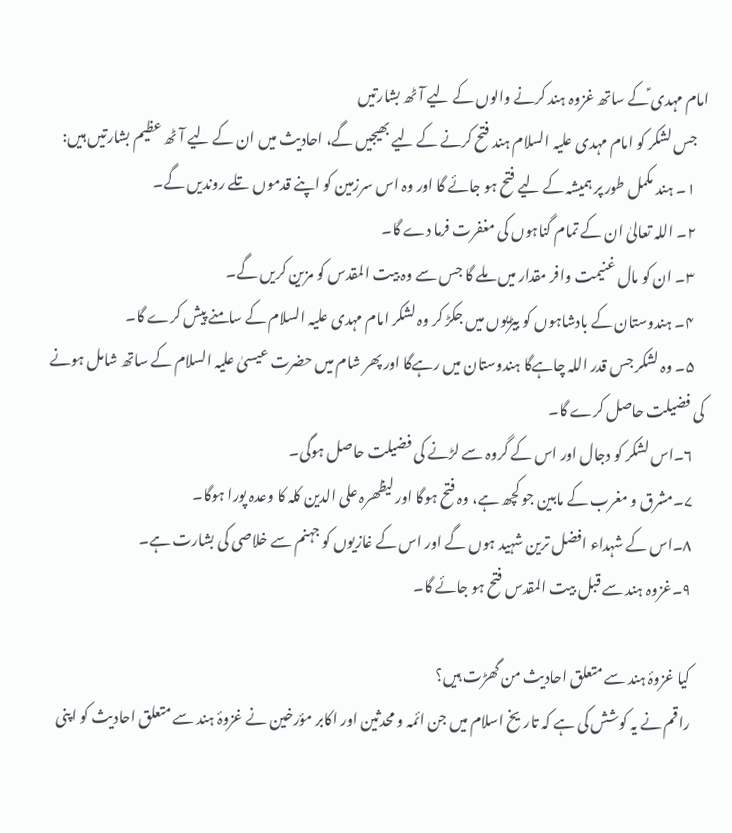امام مہدی ؑکے ساتھ غزوہ ہند کرنے والوں کے لیے آٹھ بشارتیں
    جس لشکر کو امام مہدی علیہ السلام ہند فتح کرنے کے لیے بھیجیں گے، احادیث میں ان کے لیے آٹھ عظیم بشارتیں ہیں:
    ۱۔ ہند مکمل طور پر ہمیشہ کے لیے فتح ہو جائے گا اور وہ اس سرزمین کو اپنے قدموں تلے روندیں گے۔
    ۲۔ اللہ تعالیٰ ان کے تمام گناہوں کی مغفرت فرما دے گا۔
    ۳۔ ان کو مال غنیمت وافر مقدار میں ملے گا جس سے وہ بیت المقدس کو مزین کریں گے۔
    ۴۔ ہندوستان کے بادشاہوں کو بیڑیوں میں جکڑ کر وہ لشکر امام مہدی علیہ السلام کے سامنے پیش کرے گا۔
    ۵۔ وہ لشکر جس قدر اللہ چاہےگا ہندوستان میں رہےگا اور پھر شام میں حضرت عیسیٰ علیہ السلام کے ساتھ شامل ہونے کی فضیلت حاصل کرے گا۔
    ۶۔اس لشکر کو دجال اور اس کے گروہ سے لڑنے کی فضیلت حاصل ہوگی۔
    ۷۔مشرق و مغرب کے مابین جو کچھ ہے، وہ فتح ہوگا اور لیظھرہ علی الدین کلہ کا وعدہ پورا ہوگا۔
    ۸۔اس کے شہداء افضل ترین شہید ہوں گے اور اس کے غازیوں کو جہنم سے خلاصی کی بشارت ہے۔
    ۹۔غزوہ ہند سے قبل بیت المقدس فتح ہو جائے گا۔

    کیا غزوۂ ہند سے متعلق احادیث من گھڑت ہیں؟
    راقم نے یہ کوشش کی ہے کہ تاریخ اسلام میں جن ائمہ و محدثین اور اکابر مؤرخین نے غزوۂ ہند سے متعلق احادیث کو اپنی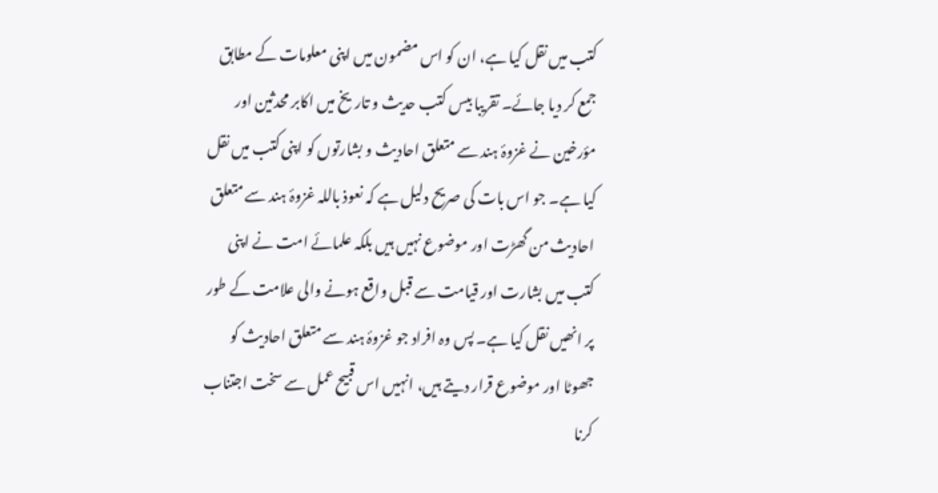کتب میں نقل کیا ہے، ان کو اس مضمون میں اپنی معلومات کے مطابق جمع کر دیا جائے۔ تقریبا بیس کتب حدیث و تاریخ میں اکابر محدثین اور مؤرخین نے غزوۂ ہند سے متعلق احادیث و بشارتوں کو اپنی کتب میں نقل کیا ہے۔ جو اس بات کی صریح دلیل ہے کہ نعوذ باللہ غزوۂ ہند سے متعلق احادیث من گھڑت اور موضوع نہیں ہیں بلکہ علمائے امت نے اپنی کتب میں بشارت اور قیامت سے قبل واقع ہونے والی علامت کے طور پر انھیں نقل کیا ہے۔ پس وہ افراد جو غزوۂ ہند سے متعلق احادیث کو جھوٹا اور موضوع قرار دیتے ہیں، انہیں اس قبیح عمل سے سخت اجتناب کرنا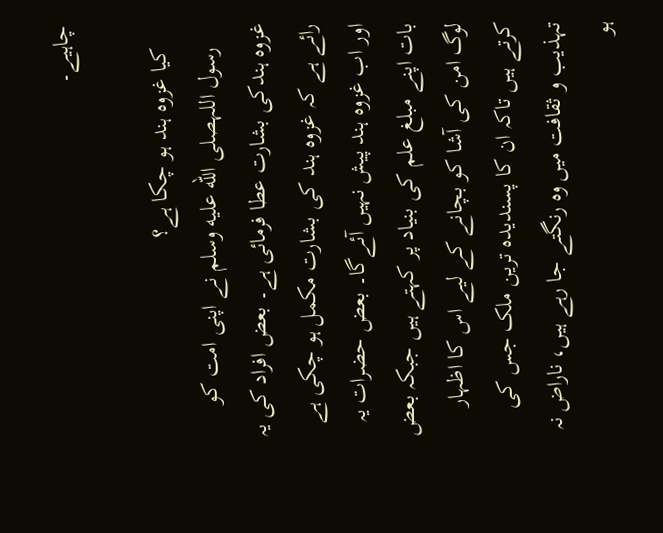چاہیے۔

    کیا غزوہ ہند ہو چکا ہے؟
    رسول اللہصلى الله عليه وسلم نے اپنی امت کو غزوہ ہندکی بشارت عطا فرمائی ہے۔ بعض افراد کی یہ رائے ہے کہ غزوہ ہند کی بشارت مکمل ہو چکی ہے اور اب غزوہ ہند پیش نہیں آئےگا۔ بعض حضرات یہ بات اپنے مبلغ علم کی بنیاد پر کہتے ہیں جبکہ بعض لوگ امن کی آشا کو بچانے کے لیے اس کا اظہار کرتے ہیں تاکہ ان کا پسندیدہ ترین ملک جس کی تہذیب و ثقافت میں وہ رنگتے جا رہے ہیں، ناراض نہ ہو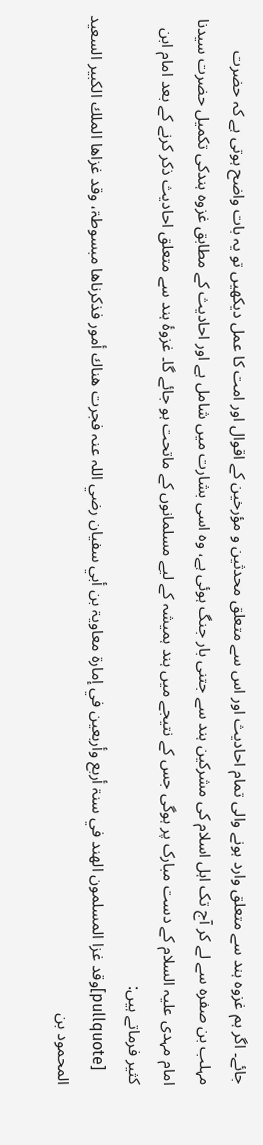جائے۔ اگر ہم غزوہ ہند سے متعلق وارد ہونے والی تمام احادیث اور اس سے متعلق محدثین و مؤرخین کے اقوال اور امت کا عمل دیکھیں تو یہ بات واضح ہوتی ہے کہ حضرت مہلب بن صفرہ سے لے کر آج تک اہل اسلام کی مشرکین ہند سے جتنی بار جنگ ہوئی ہے، وہ اسی بشارت میں شامل ہے اور احادیث کے مطابق غزوہ ہندکی تکمیل حضرت سیدنا امام مہدی علیہ السلام کے دست مبارک پر ہوگی جس کے نتیجے میں ہند ہمیشہ کے لیے مسلمانوں کے ماتحت ہو جائے گا۔ غزوۂ ہند سے متعلق احادیث ذکر کرنے کے بعد امام ابن کثیر فرماتے ہیں:
    [pullquote]وقد غزا المسلمون الھند في سنۃ أربع وأربعين في إمارۃ معاويۃ بن أبي سفيان رضي اللہ عنہ فجرت ھناك أمور فذكرناھا مبسوطۃ، وقد غزاھا الملك الكبير السعيد المحمود بن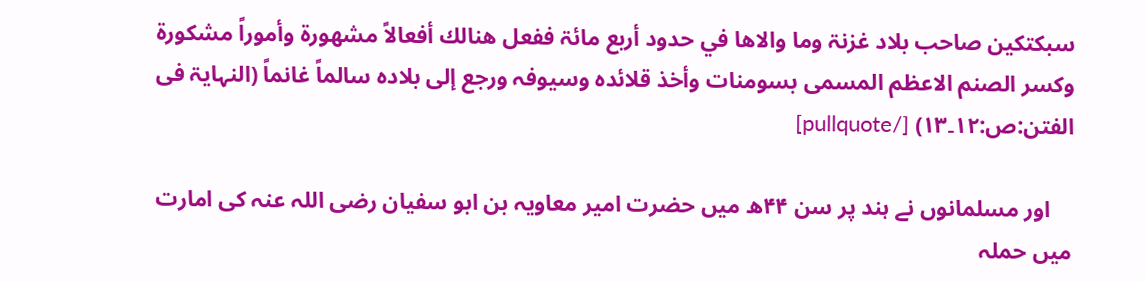سبکتکین صاحب بلاد غزنۃ وما والاھا في حدود أربع مائۃ ففعل ھنالك أفعالاً مشھورة وأموراً مشكورۃ وكسر الصنم الاعظم المسمى بسومنات وأخذ قلائدہ وسيوفہ ورجع إلى بلادہ سالماً غانماً (النہایۃ فی الفتن:ص:۱۲۔۱۳) [/pullquote]

    اور مسلمانوں نے ہند پر سن ۴۴ھ میں حضرت امیر معاویہ بن ابو سفیان رضی اللہ عنہ کی امارت میں حملہ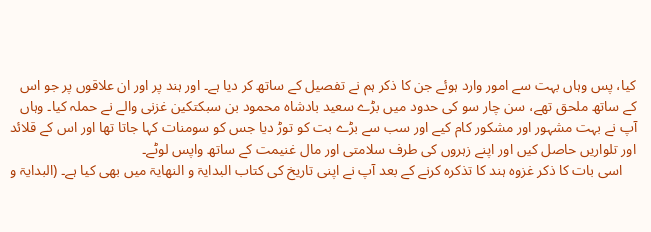کیا، پس وہاں بہت سے امور وارد ہوئے جن کا ذکر ہم نے تفصیل کے ساتھ کر دیا ہے۔ اور ہند پر اور ان علاقوں پر جو اس کے ساتھ ملحق تھے، سن چار سو کی حدود میں بڑے سعید بادشاہ محمود بن سبکتکین غزنی والے نے حملہ کیا۔ وہاں آپ نے بہت مشہور اور مشکور کام کیے اور سب سے بڑے بت کو توڑ دیا جس کو سومنات کہا جاتا تھا اور اس کے قلائد اور تلواریں حاصل کیں اور اپنے زہروں کی طرف سلامتی اور مال غنیمت کے ساتھ واپس لوٹے۔
    اسی بات کا ذکر غزوہ ہند کا تذکرہ کرنے کے بعد آپ نے اپنی تاریخ کی کتاب البدایۃ و النھایۃ میں بھی کیا ہے۔ (البدایۃ و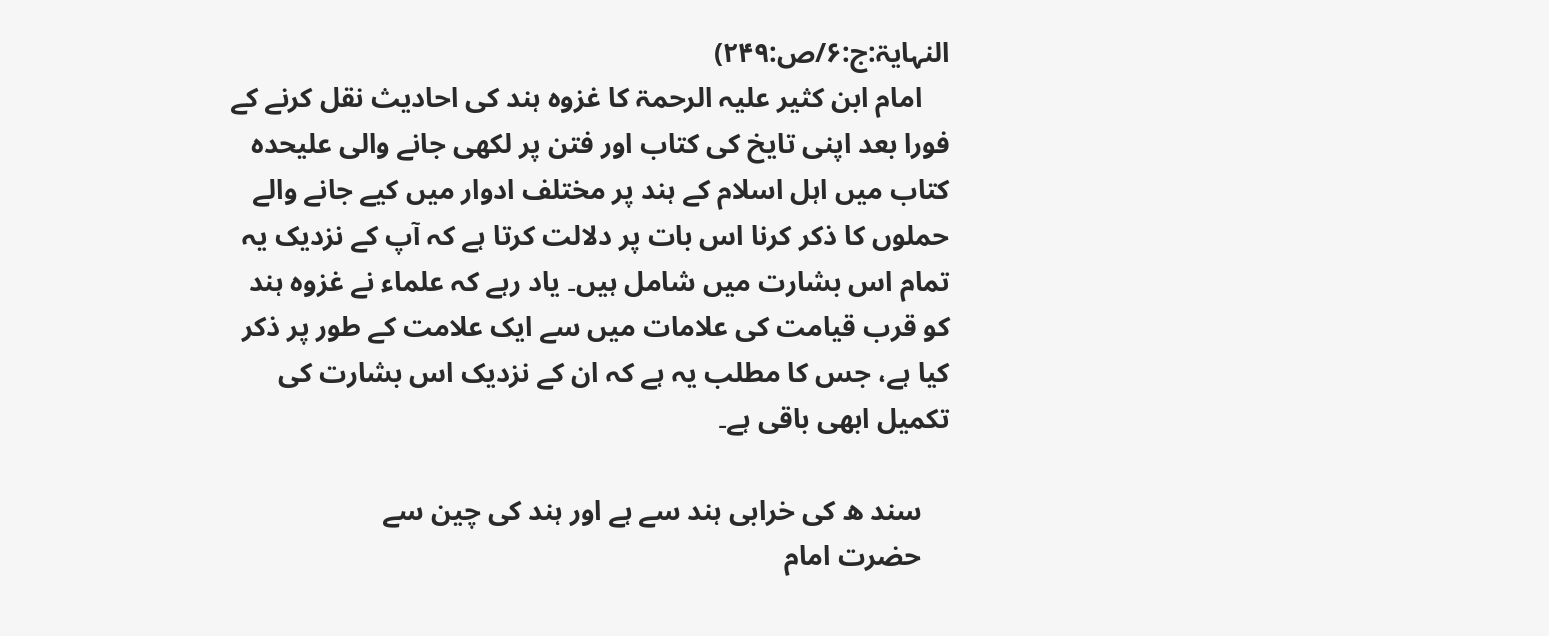النہایۃ:ج:۶/ص:۲۴۹)
    امام ابن کثیر علیہ الرحمۃ کا غزوہ ہند کی احادیث نقل کرنے کے فورا بعد اپنی تایخ کی کتاب اور فتن پر لکھی جانے والی علیحدہ کتاب میں اہل اسلام کے ہند پر مختلف ادوار میں کیے جانے والے حملوں کا ذکر کرنا اس بات پر دلالت کرتا ہے کہ آپ کے نزدیک یہ تمام اس بشارت میں شامل ہیں۔ یاد رہے کہ علماء نے غزوہ ہند کو قرب قیامت کی علامات میں سے ایک علامت کے طور پر ذکر کیا ہے، جس کا مطلب یہ ہے کہ ان کے نزدیک اس بشارت کی تکمیل ابھی باقی ہے۔

    سند ھ کی خرابی ہند سے ہے اور ہند کی چین سے
    حضرت امام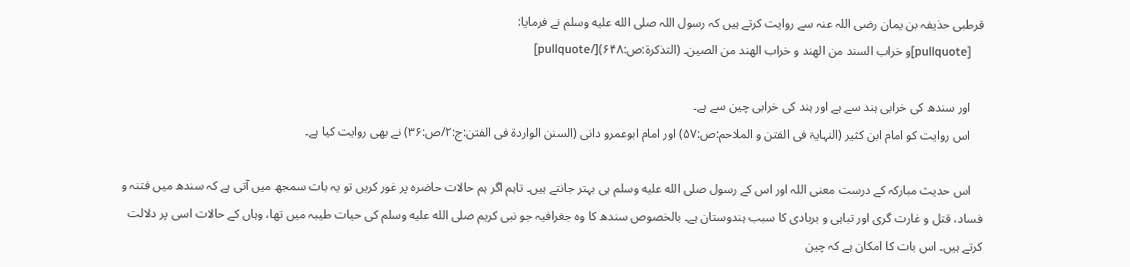قرطبی حذیفہ بن یمان رضی اللہ عنہ سے روایت کرتے ہیں کہ رسول اللہ صلى الله عليه وسلم نے فرمایا:
    [pullquote]و خراب السند من الھند و خراب الھند من الصين۔ (التذکرۃ:ص:۶۴۸)[/pullquote]

    اور سندھ کی خرابی ہند سے ہے اور ہند کی خرابی چین سے ہے۔
    اس روایت کو امام ابن کثیر (النہایۃ فی الفتن و الملاحم:ص:۵۷) اور امام ابوعمرو دانی (السنن الواردۃ فی الفتن:ج:۲/ص:۳۶) نے بھی روایت کیا ہے۔

    اس حدیث مبارکہ کے درست معنی اللہ اور اس کے رسول صلى الله عليه وسلم ہی بہتر جانتے ہیں۔ تاہم اگر ہم حالات حاضرہ پر غور کریں تو یہ بات سمجھ میں آتی ہے کہ سندھ میں فتنہ و فساد، قتل و غارت گری اور تباہی و بربادی کا سبب ہندوستان ہے۔ بالخصوص سندھ کا وہ جغرافیہ جو نبی کریم صلى الله عليه وسلم کی حیات طیبہ میں تھا، وہاں کے حالات اسی پر دلالت کرتے ہیں۔ اس بات کا امکان ہے کہ چین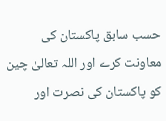حسب سابق پاکستان کی معاونت کرے اور اللہ تعالیٰ چین کو پاکستان کی نصرت اور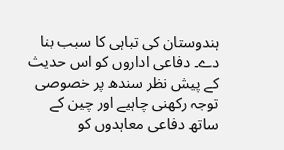ہندوستان کی تباہی کا سبب بنا دے۔ دفاعی اداروں کو اس حدیث کے پیش نظر سندھ پر خصوصی توجہ رکھنی چاہیے اور چین کے ساتھ دفاعی معاہدوں کو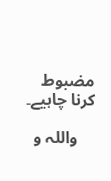مضبوط کرنا چاہیے۔

    واللہ و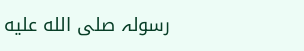رسولہ صلى الله عليه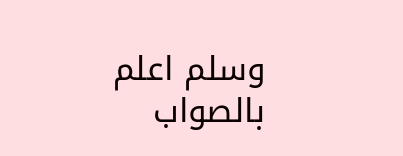وسلم اعلم بالصواب